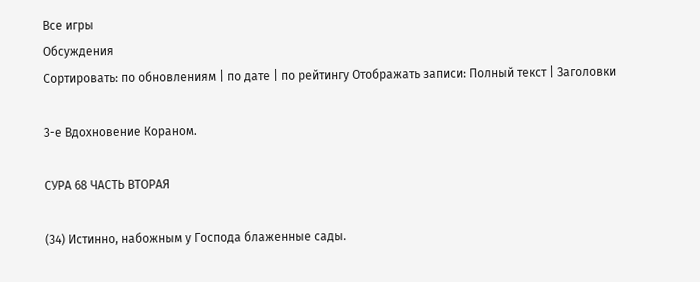Все игры
Обсуждения
Сортировать: по обновлениям | по дате | по рейтингу Отображать записи: Полный текст | Заголовки

3-е Вдохновение Кораном.

СУРА 68 ЧАСТЬ ВТОРАЯ

(34) Истинно, набожным у Господа блаженные сады.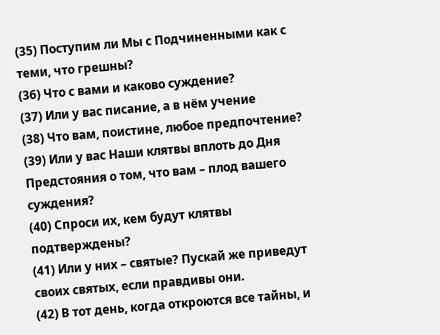(35) Поступим ли Мы с Подчиненными как с теми, что грешны?
(36) Что с вами и каково суждение?
(37) Или у вас писание, а в нём учение
(38) Что вам, поистине, любое предпочтение?
(39) Или у вас Наши клятвы вплоть до Дня Предстояния о том, что вам – плод вашего суждения?
(40) Спроси их, кем будут клятвы подтверждены?
(41) Или у них – святые? Пускай же приведут своих святых, если правдивы они.
(42) В тот день, когда откроются все тайны, и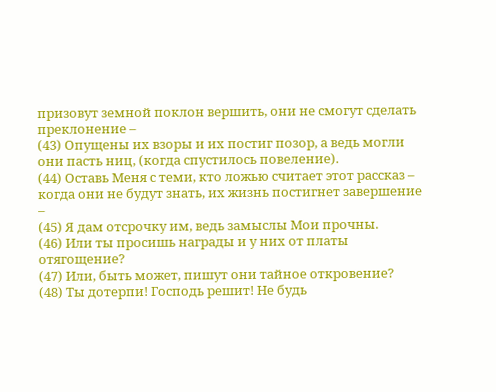призовут земной поклон вершить, они не смогут сделать преклонение –
(43) Опущены их взоры и их постиг позор, а ведь могли они пасть ниц, (когда спустилось повеление).
(44) Оставь Меня с теми, кто ложью считает этот рассказ – когда они не будут знать, их жизнь постигнет завершение –
(45) Я дам отсрочку им, ведь замыслы Мои прочны.
(46) Или ты просишь награды и у них от платы отягощение?
(47) Или, быть может, пишут они тайное откровение?
(48) Ты дотерпи! Господь решит! Не будь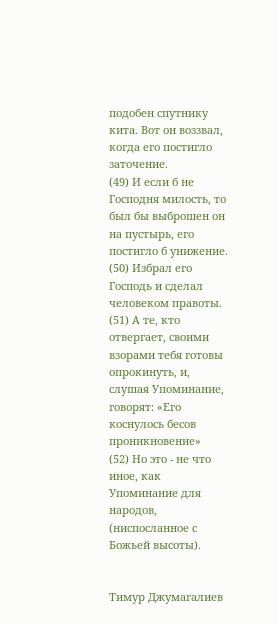подобен спутнику кита. Вот он воззвал, когда его постигло заточение.
(49) И если б не Господня милость, то был бы выброшен он на пустырь, его постигло б унижение.
(50) Избрал его Господь и сделал человеком правоты.
(51) А те, кто отвергает, своими взорами тебя готовы опрокинуть, и, слушая Упоминание, говорят: «Его коснулось бесов проникновение»
(52) Но это - не что иное, как Упоминание для народов, (ниспосланное с Божьей высоты).


Тимур Джумагалиев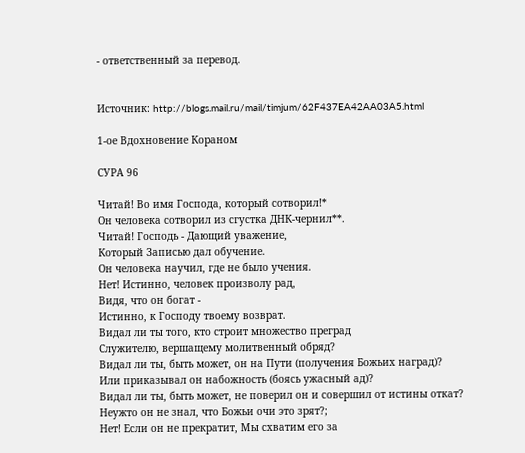- ответственный за перевод.


Источник: http://blogs.mail.ru/mail/timjum/62F437EA42AA03A5.html

1-ое Вдохновение Кораном

СУРА 96

Читай! Во имя Господа, который сотворил!*
Он человека сотворил из сгустка ДНК-чернил**.
Читай! Господь - Дающий уважение,
Который Записью дал обучение.
Он человека научил, где не было учения.
Нет! Истинно, человек произволу рад,
Видя, что он богат -
Истинно, к Господу твоему возврат.
Видал ли ты того, кто строит множество преград
Служителю, вершащему молитвенный обряд?
Видал ли ты, быть может, он на Пути (получения Божьих наград)?
Или приказывал он набожность (боясь ужасный ад)?
Видал ли ты, быть может, не поверил он и совершил от истины откат?
Неужто он не знал, что Божьи очи это зрят?;
Нет! Если он не прекратит, Мы схватим его за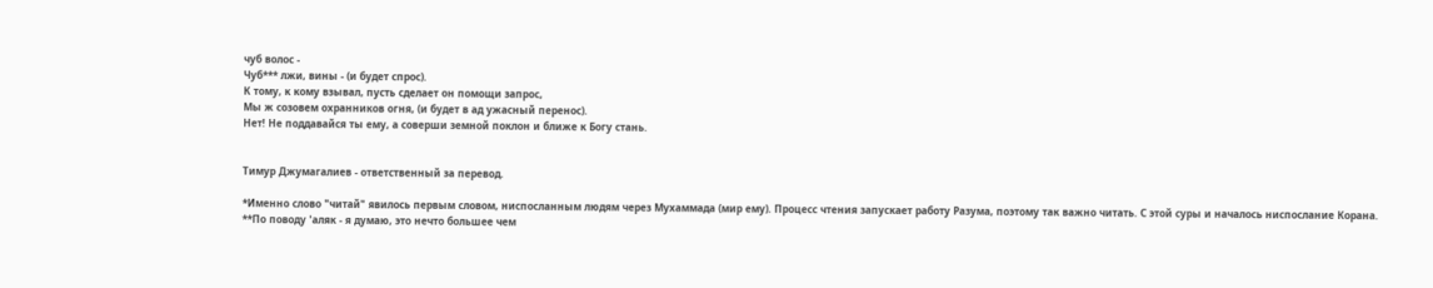чуб волос -
Чуб*** лжи, вины - (и будет спрос).
К тому, к кому взывал, пусть сделает он помощи запрос,
Мы ж созовем охранников огня, (и будет в ад ужасный перенос).
Нет! Не поддавайся ты ему, а соверши земной поклон и ближе к Богу стань.


Тимур Джумагалиев - ответственный за перевод.

*Именно слово "читай" явилось первым словом, ниспосланным людям через Мухаммада (мир ему). Процесс чтения запускает работу Разума, поэтому так важно читать. С этой суры и началось ниспослание Корана.
**По поводу 'аляк - я думаю, это нечто большее чем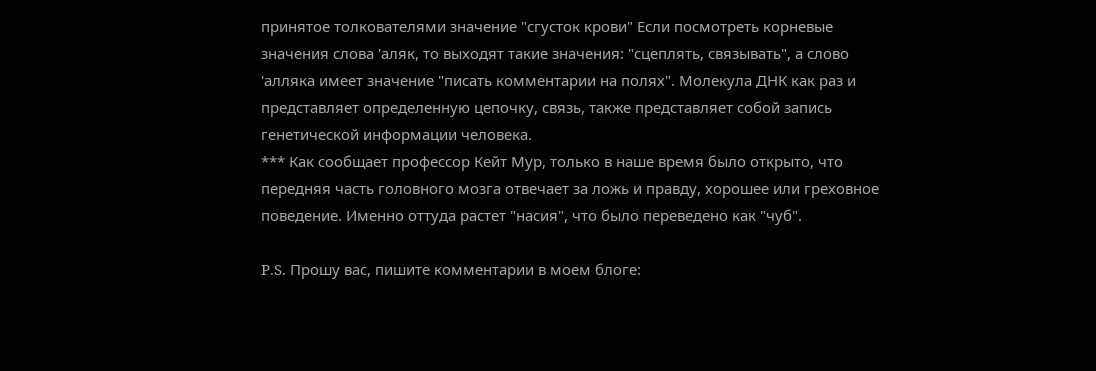принятое толкователями значение "сгусток крови" Если посмотреть корневые значения слова 'аляк, то выходят такие значения: "сцеплять, связывать", а слово 'алляка имеет значение "писать комментарии на полях". Молекула ДНК как раз и представляет определенную цепочку, связь, также представляет собой запись генетической информации человека.
*** Как сообщает профессор Кейт Мур, только в наше время было открыто, что передняя часть головного мозга отвечает за ложь и правду, хорошее или греховное поведение. Именно оттуда растет "насия", что было переведено как "чуб".

P.S. Прошу вас, пишите комментарии в моем блоге: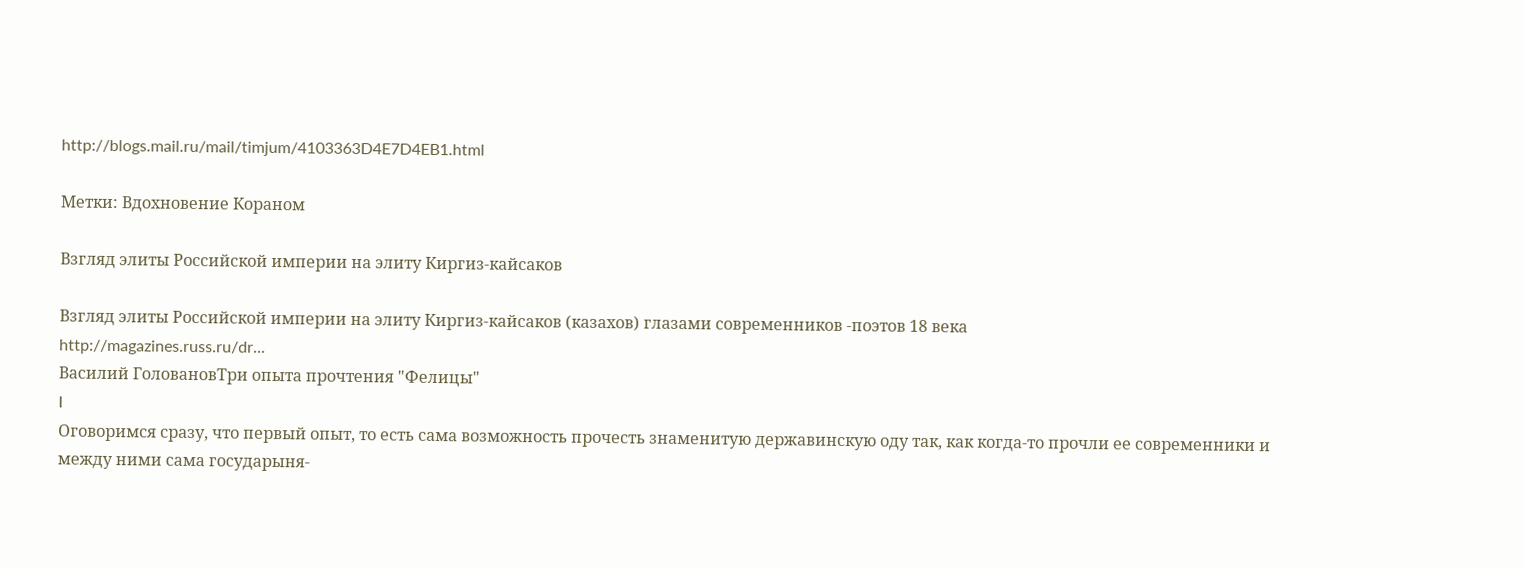http://blogs.mail.ru/mail/timjum/4103363D4E7D4EB1.html

Метки: Вдохновение Кораном

Взгляд элиты Российской империи на элиту Киргиз-кайсаков

Взгляд элиты Российской империи на элиту Киргиз-кайсаков (казахов) глазами современников -поэтов 18 века
http://magazines.russ.ru/dr...
Василий ГоловановТри опыта прочтения "Фелицы"
I
Оговоримся сразу, что первый опыт, то есть сама возможность прочесть знаменитую державинскую оду так, как когда-то прочли ее современники и между ними сама государыня-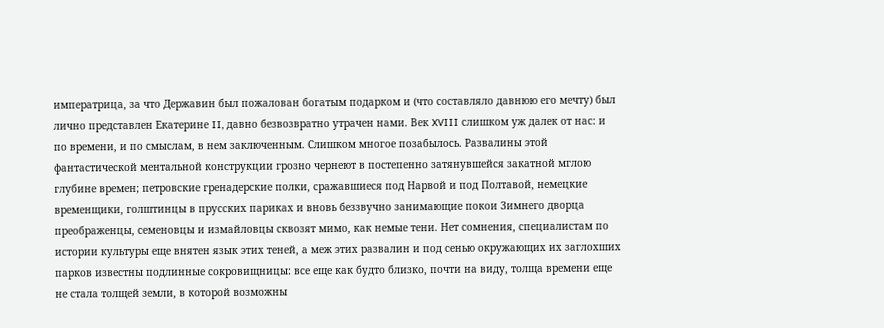императрица, за что Державин был пожалован богатым подарком и (что составляло давнюю его мечту) был лично представлен Екатерине II, давно безвозвратно утрачен нами. Век XVIII слишком уж далек от нас: и по времени, и по смыслам, в нем заключенным. Слишком многое позабылось. Развалины этой фантастической ментальной конструкции грозно чернеют в постепенно затянувшейся закатной мглою глубине времен; петровские гренадерские полки, сражавшиеся под Нарвой и под Полтавой, немецкие временщики, голштинцы в прусских париках и вновь беззвучно занимающие покои Зимнего дворца преображенцы, семеновцы и измайловцы сквозят мимо, как немые тени. Нет сомнения, специалистам по истории культуры еще внятен язык этих теней, а меж этих развалин и под сенью окружающих их заглохших парков известны подлинные сокровищницы: все еще как будто близко, почти на виду, толща времени еще не стала толщей земли, в которой возможны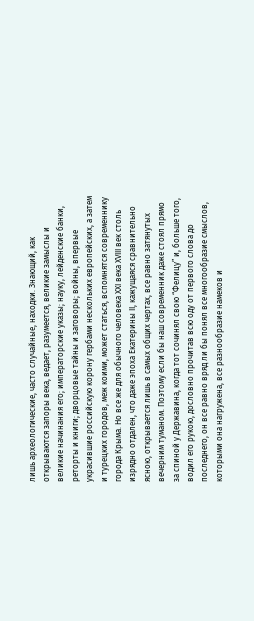лишь археологические, часто случайные, находки. Знающий, как открываются запоры века, ведает, разумеется, великие замыслы и великие начинания его; императорские указы; науку, лейденские банки, реторты и книги; дворцовые тайны и заговоры; войны, впервые украсившие российскую корону гербами нескольких европейских, а затем и турецких городов, меж коими, может статься, вспомнятся современнику города Крыма. Но все же для обычного человека XXI века XVIII век столь изрядно отдален, что даже эпоха Екатерины II, кажущаяся сравнительно ясною, открывается лишь в самых общих чертах, все равно затянутых вечерним туманом. Поэтому если бы наш современник даже стоял прямо за спиной у Державина, когда тот сочинял свою “Фелицу” и, больше того, водил его рукою, дословно прочитав всю оду от первого слова до последнего, он все равно вряд ли бы понял все многообразие смыслов, которыми она нагружена, все разнообразие намеков и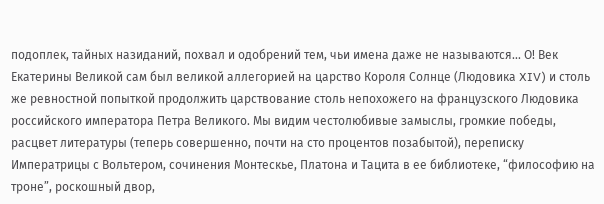подоплек, тайных назиданий, похвал и одобрений тем, чьи имена даже не называются... О! Век Екатерины Великой сам был великой аллегорией на царство Короля Солнце (Людовика XIV) и столь же ревностной попыткой продолжить царствование столь непохожего на французского Людовика российского императора Петра Великого. Мы видим честолюбивые замыслы, громкие победы, расцвет литературы (теперь совершенно, почти на сто процентов позабытой), переписку Императрицы с Вольтером, сочинения Монтескье, Платона и Тацита в ее библиотеке, “философию на троне”, роскошный двор,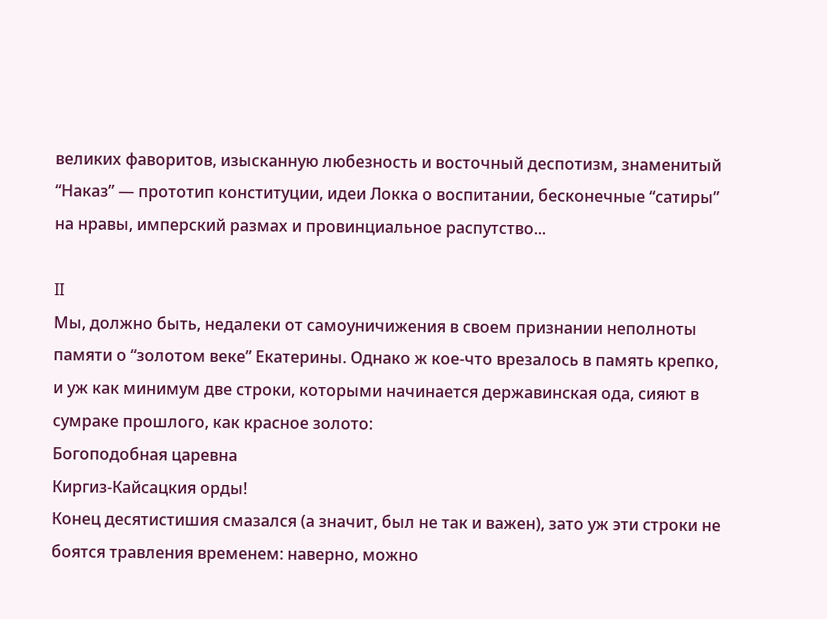великих фаворитов, изысканную любезность и восточный деспотизм, знаменитый “Наказ” — прототип конституции, идеи Локка о воспитании, бесконечные “сатиры” на нравы, имперский размах и провинциальное распутство...

II
Мы, должно быть, недалеки от самоуничижения в своем признании неполноты памяти о “золотом веке” Екатерины. Однако ж кое-что врезалось в память крепко, и уж как минимум две строки, которыми начинается державинская ода, сияют в сумраке прошлого, как красное золото:
Богоподобная царевна
Киргиз-Кайсацкия орды!
Конец десятистишия смазался (а значит, был не так и важен), зато уж эти строки не боятся травления временем: наверно, можно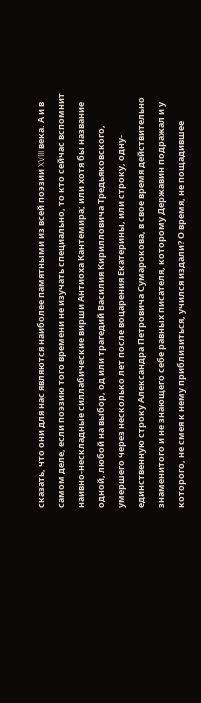сказать, что они для нас являются наиболее памятными из всей поэзии XVIII века. А и в самом деле, если поэзию того времени не изучать специально, то кто сейчас вспомнит наивно-нескладные силлабические вирши Антиоха Кантемира; или хотя бы название одной, любой на выбор, од или трагедий Василия Кирилловича Тредьяковского, умершего через несколько лет после воцарения Екатерины, или строку, одну-единственную строку Александра Петровича Сумарокова, в свое время действительно знаменитого и не знающего себе равных писателя, которому Державин подражал и у которого, не смея к нему приблизиться, учился издали? О время, не пощадившее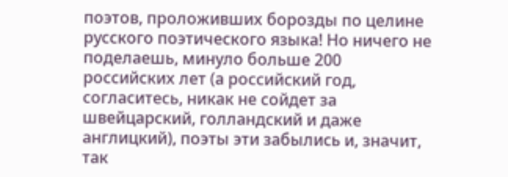поэтов, проложивших борозды по целине русского поэтического языка! Но ничего не поделаешь, минуло больше 200 российских лет (а российский год, согласитесь, никак не сойдет за швейцарский, голландский и даже англицкий), поэты эти забылись и, значит, так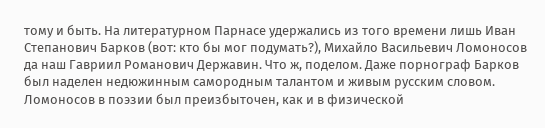тому и быть. На литературном Парнасе удержались из того времени лишь Иван Степанович Барков (вот: кто бы мог подумать?), Михайло Васильевич Ломоносов да наш Гавриил Романович Державин. Что ж, поделом. Даже порнограф Барков был наделен недюжинным самородным талантом и живым русским словом. Ломоносов в поэзии был преизбыточен, как и в физической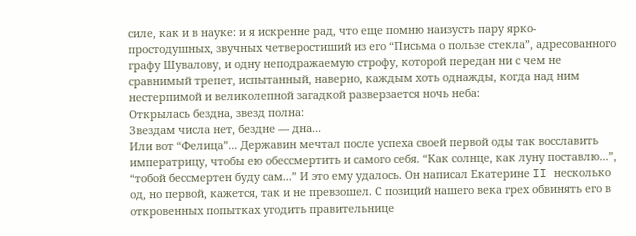силе, как и в науке: и я искренне рад, что еще помню наизусть пару ярко-простодушных, звучных четверостиший из его “Письма о пользе стекла”, адресованного графу Шувалову, и одну неподражаемую строфу, которой передан ни с чем не сравнимый трепет, испытанный, наверно, каждым хоть однажды, когда над ним нестерпимой и великолепной загадкой разверзается ночь неба:
Открылась бездна, звезд полна:
Звездам числа нет, бездне — дна...
Или вот “Фелица”... Державин мечтал после успеха своей первой оды так восславить императрицу, чтобы ею обессмертить и самого себя. “Как солнце, как луну поставлю...”, “тобой бессмертен буду сам...” И это ему удалось. Он написал Екатерине II несколько од, но первой, кажется, так и не превзошел. С позиций нашего века грех обвинять его в откровенных попытках угодить правительнице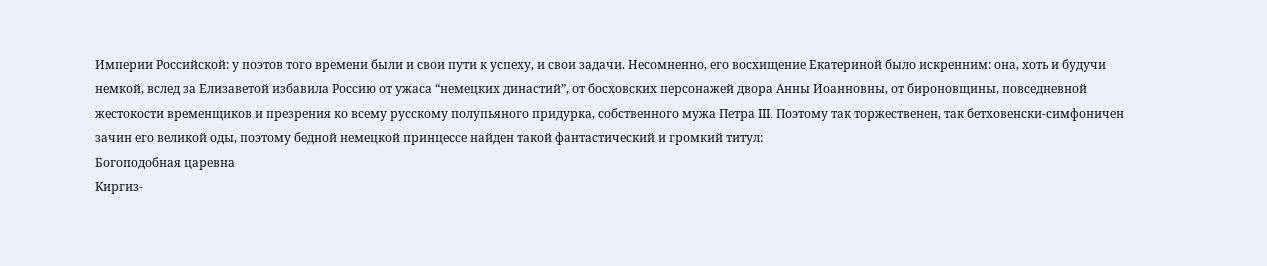Империи Российской: у поэтов того времени были и свои пути к успеху, и свои задачи. Несомненно, его восхищение Екатериной было искренним: она, хоть и будучи немкой, вслед за Елизаветой избавила Россию от ужаса “немецких династий”, от босховских персонажей двора Анны Иоанновны, от бироновщины, повседневной жестокости временщиков и презрения ко всему русскому полупьяного придурка, собственного мужа Петра III. Поэтому так торжественен, так бетховенски-симфоничен зачин его великой оды, поэтому бедной немецкой принцессе найден такой фантастический и громкий титул:
Богоподобная царевна
Киргиз-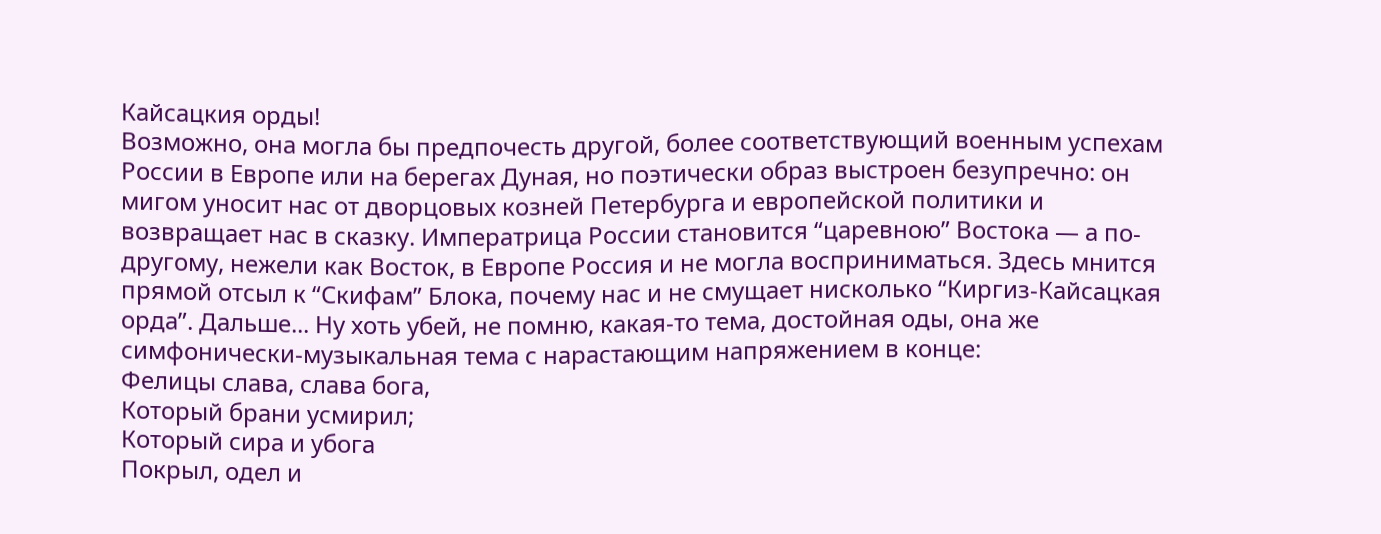Кайсацкия орды!
Возможно, она могла бы предпочесть другой, более соответствующий военным успехам России в Европе или на берегах Дуная, но поэтически образ выстроен безупречно: он мигом уносит нас от дворцовых козней Петербурга и европейской политики и возвращает нас в сказку. Императрица России становится “царевною” Востока — а по-другому, нежели как Восток, в Европе Россия и не могла восприниматься. Здесь мнится прямой отсыл к “Скифам” Блока, почему нас и не смущает нисколько “Киргиз-Кайсацкая орда”. Дальше... Ну хоть убей, не помню, какая-то тема, достойная оды, она же симфонически-музыкальная тема с нарастающим напряжением в конце:
Фелицы слава, слава бога,
Который брани усмирил;
Который сира и убога
Покрыл, одел и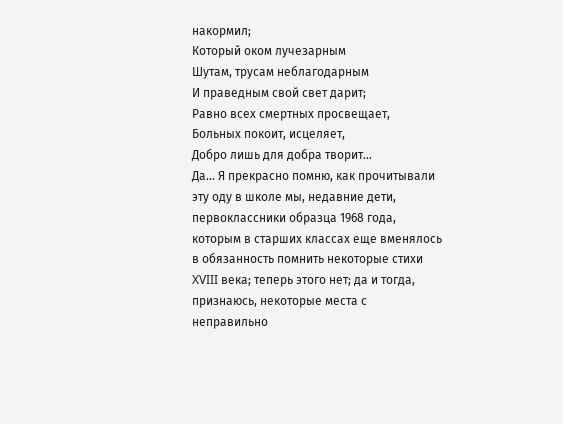накормил;
Который оком лучезарным
Шутам, трусам неблагодарным
И праведным свой свет дарит;
Равно всех смертных просвещает,
Больных покоит, исцеляет,
Добро лишь для добра творит...
Да... Я прекрасно помню, как прочитывали эту оду в школе мы, недавние дети, первоклассники образца 1968 года, которым в старших классах еще вменялось в обязанность помнить некоторые стихи XVIII века; теперь этого нет; да и тогда, признаюсь, некоторые места с неправильно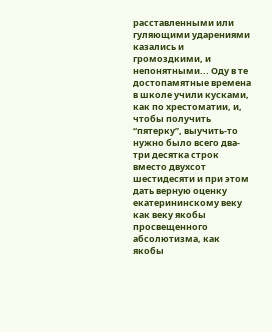расставленными или гуляющими ударениями казались и громоздкими, и непонятными... Оду в те достопамятные времена в школе учили кусками, как по хрестоматии, и, чтобы получить “пятерку”, выучить-то нужно было всего два-три десятка строк вместо двухсот шестидесяти и при этом дать верную оценку екатерининскому веку как веку якобы просвещенного абсолютизма, как якобы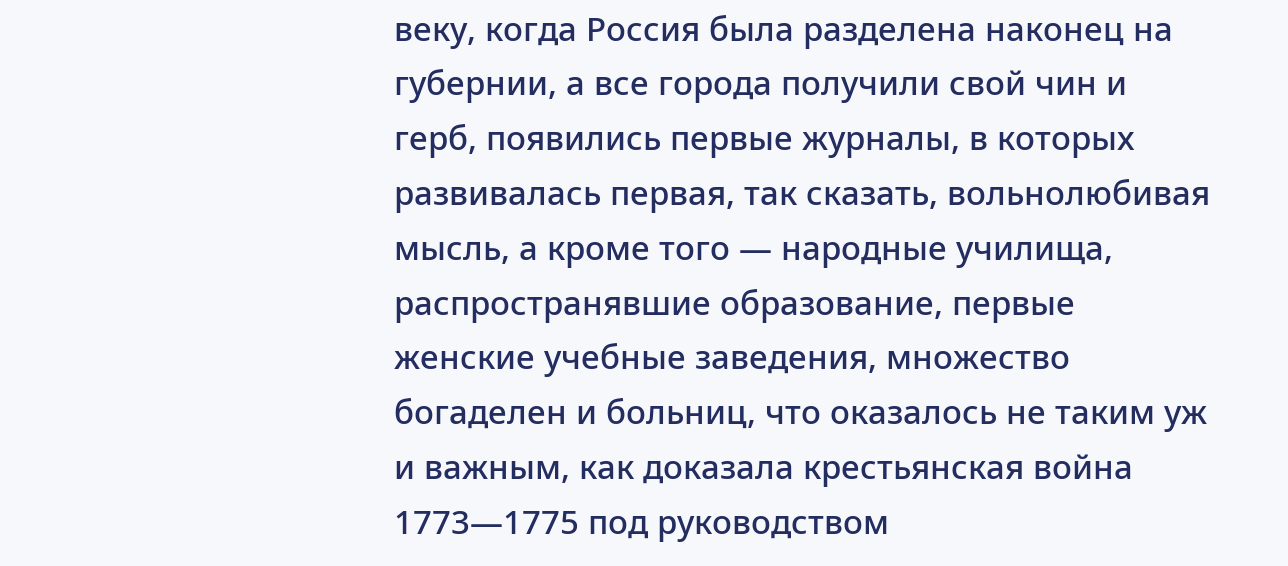веку, когда Россия была разделена наконец на губернии, а все города получили свой чин и герб, появились первые журналы, в которых развивалась первая, так сказать, вольнолюбивая мысль, а кроме того — народные училища, распространявшие образование, первые женские учебные заведения, множество богаделен и больниц, что оказалось не таким уж и важным, как доказала крестьянская война 1773—1775 под руководством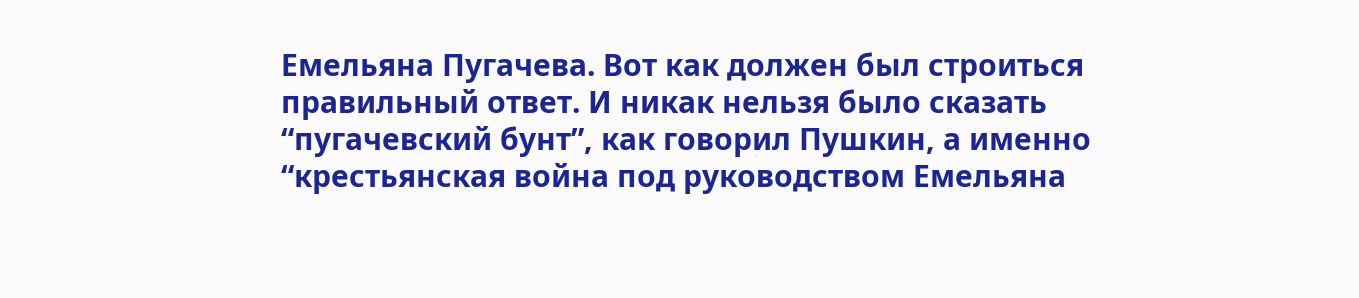Емельяна Пугачева. Вот как должен был строиться правильный ответ. И никак нельзя было сказать “пугачевский бунт”, как говорил Пушкин, а именно “крестьянская война под руководством Емельяна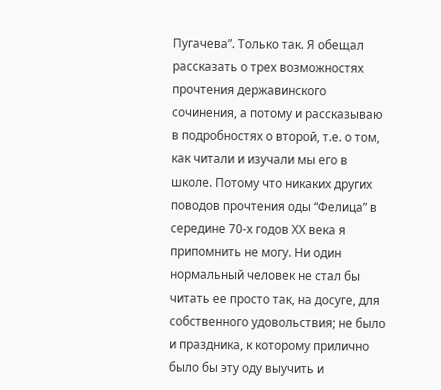Пугачева”. Только так. Я обещал рассказать о трех возможностях прочтения державинского сочинения, а потому и рассказываю в подробностях о второй, т.е. о том, как читали и изучали мы его в школе. Потому что никаких других поводов прочтения оды “Фелица” в середине 70-х годов ХХ века я припомнить не могу. Ни один нормальный человек не стал бы читать ее просто так, на досуге, для собственного удовольствия; не было и праздника, к которому прилично было бы эту оду выучить и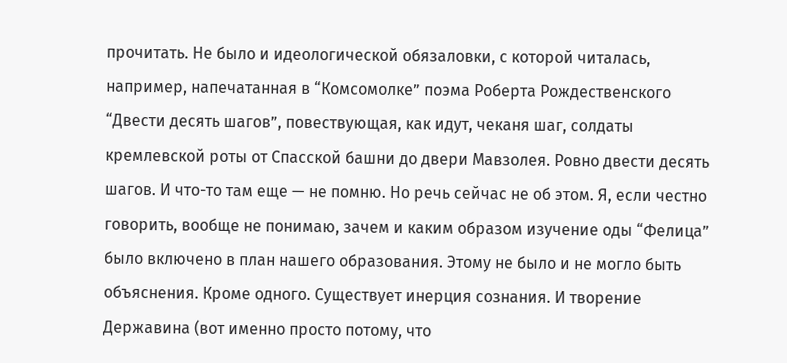прочитать. Не было и идеологической обязаловки, с которой читалась, например, напечатанная в “Комсомолке” поэма Роберта Рождественского “Двести десять шагов”, повествующая, как идут, чеканя шаг, солдаты кремлевской роты от Спасской башни до двери Мавзолея. Ровно двести десять шагов. И что-то там еще — не помню. Но речь сейчас не об этом. Я, если честно говорить, вообще не понимаю, зачем и каким образом изучение оды “Фелица” было включено в план нашего образования. Этому не было и не могло быть объяснения. Кроме одного. Существует инерция сознания. И творение Державина (вот именно просто потому, что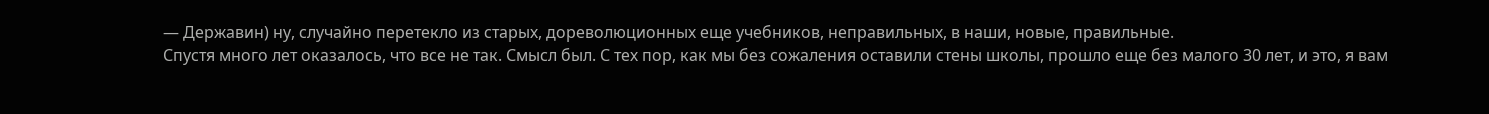— Державин) ну, случайно перетекло из старых, дореволюционных еще учебников, неправильных, в наши, новые, правильные.
Спустя много лет оказалось, что все не так. Смысл был. С тех пор, как мы без сожаления оставили стены школы, прошло еще без малого 30 лет, и это, я вам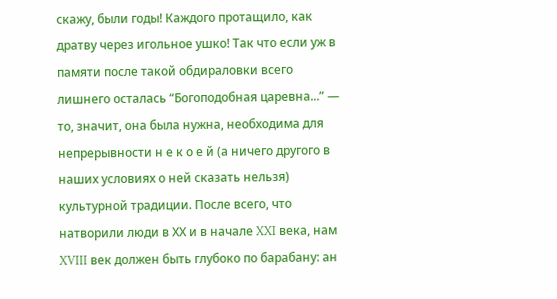скажу, были годы! Каждого протащило, как дратву через игольное ушко! Так что если уж в памяти после такой обдираловки всего лишнего осталась “Богоподобная царевна...” — то, значит, она была нужна, необходима для непрерывности н е к о е й (а ничего другого в наших условиях о ней сказать нельзя) культурной традиции. После всего, что натворили люди в ХХ и в начале XXI века, нам XVIII век должен быть глубоко по барабану: ан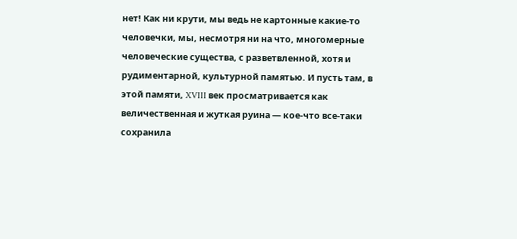нет! Как ни крути, мы ведь не картонные какие-то человечки, мы, несмотря ни на что, многомерные человеческие существа, с разветвленной, хотя и рудиментарной, культурной памятью. И пусть там, в этой памяти, XVIII век просматривается как величественная и жуткая руина — кое-что все-таки сохранила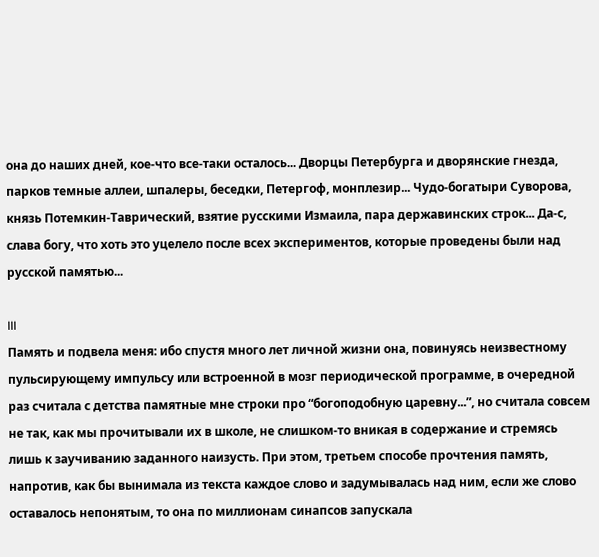она до наших дней, кое-что все-таки осталось... Дворцы Петербурга и дворянские гнезда, парков темные аллеи, шпалеры, беседки, Петергоф, монплезир... Чудо-богатыри Суворова, князь Потемкин-Таврический, взятие русскими Измаила, пара державинских строк... Да-с, слава богу, что хоть это уцелело после всех экспериментов, которые проведены были над русской памятью...

III
Память и подвела меня: ибо спустя много лет личной жизни она, повинуясь неизвестному пульсирующему импульсу или встроенной в мозг периодической программе, в очередной раз считала с детства памятные мне строки про “богоподобную царевну...”, но считала совсем не так, как мы прочитывали их в школе, не слишком-то вникая в содержание и стремясь лишь к заучиванию заданного наизусть. При этом, третьем способе прочтения память, напротив, как бы вынимала из текста каждое слово и задумывалась над ним, если же слово оставалось непонятым, то она по миллионам синапсов запускала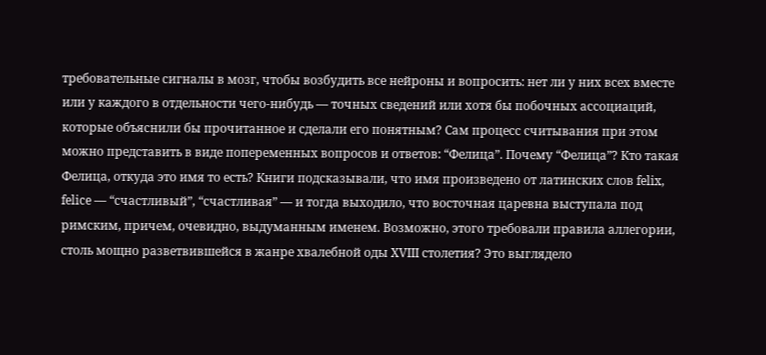требовательные сигналы в мозг, чтобы возбудить все нейроны и вопросить: нет ли у них всех вместе или у каждого в отдельности чего-нибудь — точных сведений или хотя бы побочных ассоциаций, которые объяснили бы прочитанное и сделали его понятным? Сам процесс считывания при этом можно представить в виде попеременных вопросов и ответов: “Фелица”. Почему “Фелица”? Кто такая Фелица, откуда это имя то есть? Книги подсказывали, что имя произведено от латинских слов felix, felice — “счастливый”, “счастливая” — и тогда выходило, что восточная царевна выступала под римским, причем, очевидно, выдуманным именем. Возможно, этого требовали правила аллегории, столь мощно разветвившейся в жанре хвалебной оды XVIII столетия? Это выглядело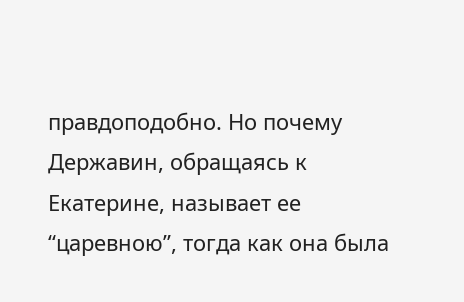правдоподобно. Но почему Державин, обращаясь к Екатерине, называет ее “царевною”, тогда как она была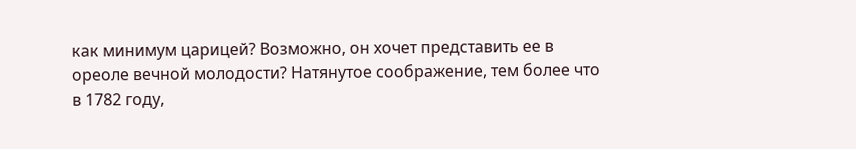как минимум царицей? Возможно, он хочет представить ее в ореоле вечной молодости? Натянутое соображение, тем более что в 1782 году,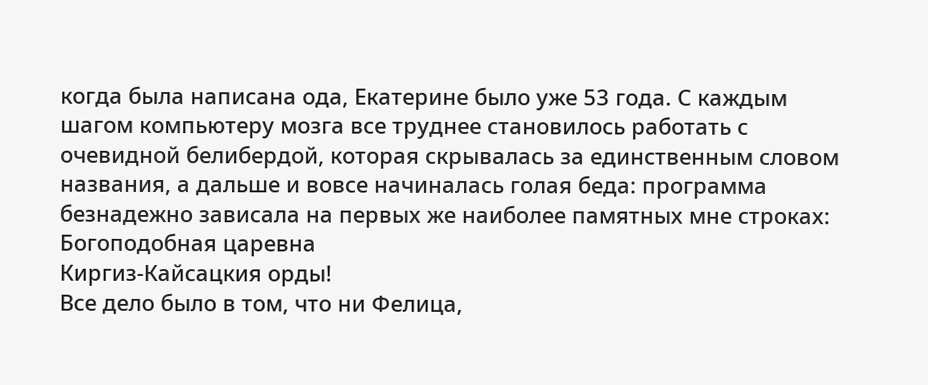когда была написана ода, Екатерине было уже 53 года. С каждым шагом компьютеру мозга все труднее становилось работать с очевидной белибердой, которая скрывалась за единственным словом названия, а дальше и вовсе начиналась голая беда: программа безнадежно зависала на первых же наиболее памятных мне строках:
Богоподобная царевна
Киргиз-Кайсацкия орды!
Все дело было в том, что ни Фелица,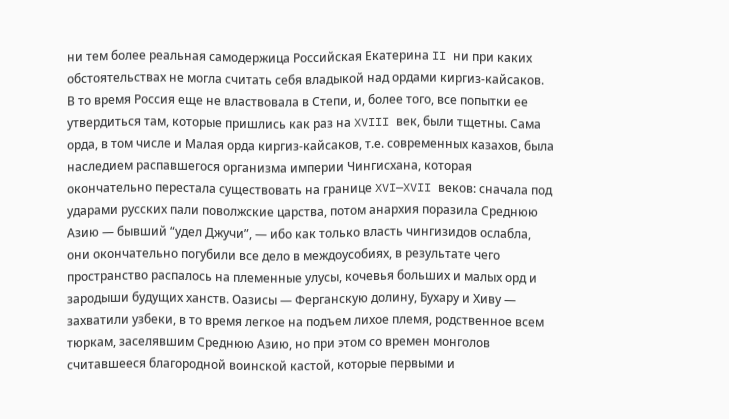ни тем более реальная самодержица Российская Екатерина II ни при каких обстоятельствах не могла считать себя владыкой над ордами киргиз-кайсаков. В то время Россия еще не властвовала в Степи, и, более того, все попытки ее утвердиться там, которые пришлись как раз на XVIII век, были тщетны. Сама орда, в том числе и Малая орда киргиз-кайсаков, т.е. современных казахов, была наследием распавшегося организма империи Чингисхана, которая окончательно перестала существовать на границе XVI—XVII веков: сначала под ударами русских пали поволжские царства, потом анархия поразила Среднюю Азию — бывший “удел Джучи”, — ибо как только власть чингизидов ослабла, они окончательно погубили все дело в междоусобиях, в результате чего пространство распалось на племенные улусы, кочевья больших и малых орд и зародыши будущих ханств. Оазисы — Ферганскую долину, Бухару и Хиву — захватили узбеки, в то время легкое на подъем лихое племя, родственное всем тюркам, заселявшим Среднюю Азию, но при этом со времен монголов считавшееся благородной воинской кастой, которые первыми и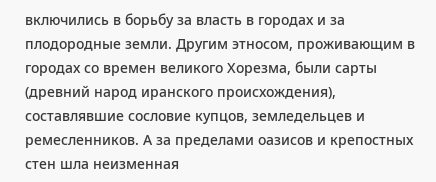включились в борьбу за власть в городах и за плодородные земли. Другим этносом, проживающим в городах со времен великого Хорезма, были сарты (древний народ иранского происхождения), составлявшие сословие купцов, земледельцев и ремесленников. А за пределами оазисов и крепостных стен шла неизменная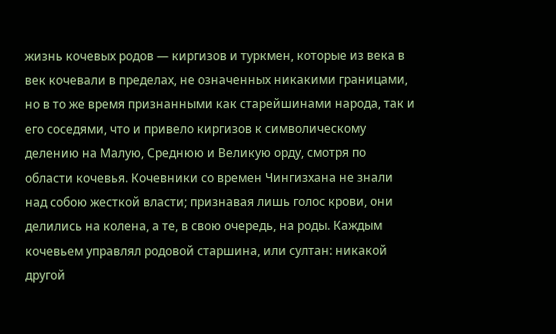жизнь кочевых родов — киргизов и туркмен, которые из века в век кочевали в пределах, не означенных никакими границами, но в то же время признанными как старейшинами народа, так и его соседями, что и привело киргизов к символическому делению на Малую, Среднюю и Великую орду, смотря по области кочевья. Кочевники со времен Чингизхана не знали над собою жесткой власти; признавая лишь голос крови, они делились на колена, а те, в свою очередь, на роды. Каждым кочевьем управлял родовой старшина, или султан: никакой другой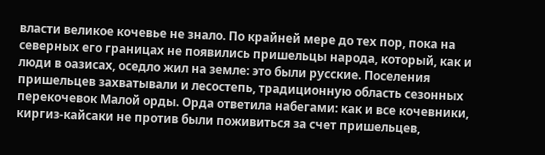власти великое кочевье не знало. По крайней мере до тех пор, пока на северных его границах не появились пришельцы народа, который, как и люди в оазисах, оседло жил на земле: это были русские. Поселения пришельцев захватывали и лесостепь, традиционную область сезонных перекочевок Малой орды. Орда ответила набегами: как и все кочевники, киргиз-кайсаки не против были поживиться за счет пришельцев,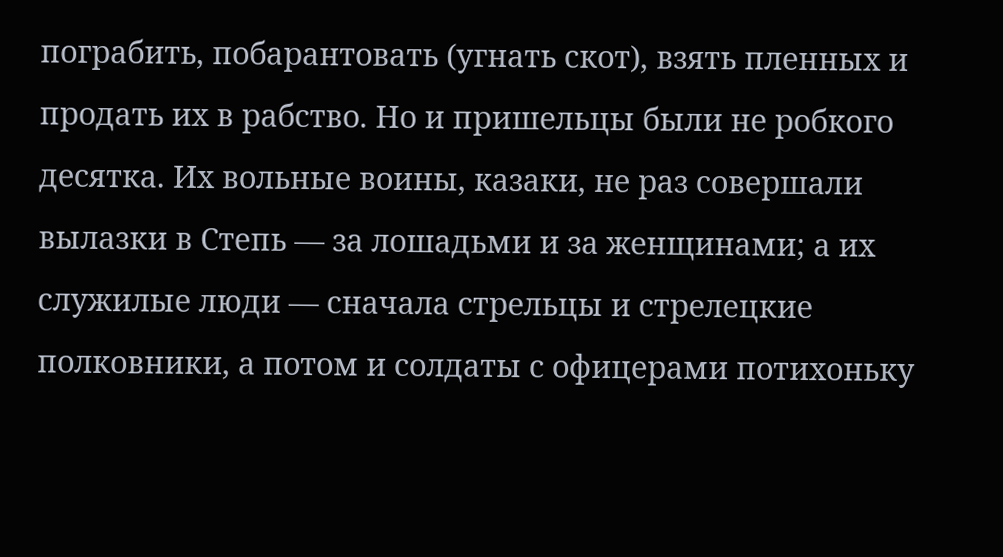пограбить, побарантовать (угнать скот), взять пленных и продать их в рабство. Но и пришельцы были не робкого десятка. Их вольные воины, казаки, не раз совершали вылазки в Степь — за лошадьми и за женщинами; а их служилые люди — сначала стрельцы и стрелецкие полковники, а потом и солдаты с офицерами потихоньку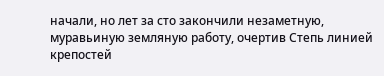начали, но лет за сто закончили незаметную, муравьиную земляную работу, очертив Степь линией крепостей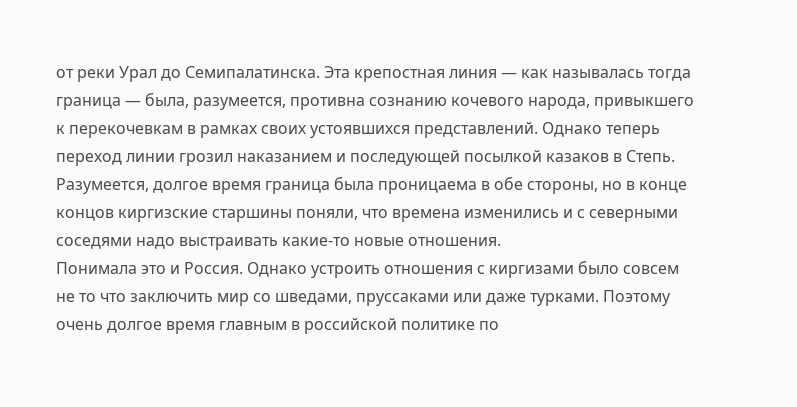от реки Урал до Семипалатинска. Эта крепостная линия — как называлась тогда граница — была, разумеется, противна сознанию кочевого народа, привыкшего к перекочевкам в рамках своих устоявшихся представлений. Однако теперь переход линии грозил наказанием и последующей посылкой казаков в Степь. Разумеется, долгое время граница была проницаема в обе стороны, но в конце концов киргизские старшины поняли, что времена изменились и с северными соседями надо выстраивать какие-то новые отношения.
Понимала это и Россия. Однако устроить отношения с киргизами было совсем не то что заключить мир со шведами, пруссаками или даже турками. Поэтому очень долгое время главным в российской политике по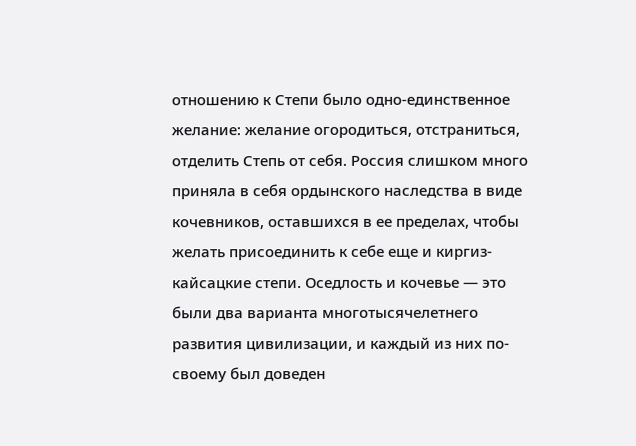отношению к Степи было одно-единственное желание: желание огородиться, отстраниться, отделить Степь от себя. Россия слишком много приняла в себя ордынского наследства в виде кочевников, оставшихся в ее пределах, чтобы желать присоединить к себе еще и киргиз-кайсацкие степи. Оседлость и кочевье — это были два варианта многотысячелетнего развития цивилизации, и каждый из них по-своему был доведен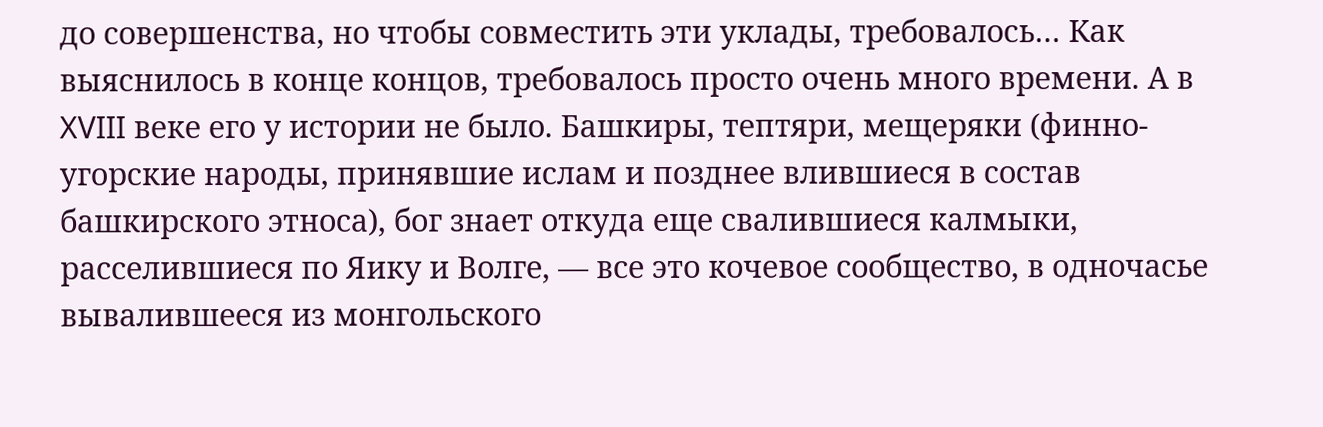до совершенства, но чтобы совместить эти уклады, требовалось… Как выяснилось в конце концов, требовалось просто очень много времени. А в XVIII веке его у истории не было. Башкиры, тептяри, мещеряки (финно-угорские народы, принявшие ислам и позднее влившиеся в состав башкирского этноса), бог знает откуда еще свалившиеся калмыки, расселившиеся по Яику и Волге, — все это кочевое сообщество, в одночасье вывалившееся из монгольского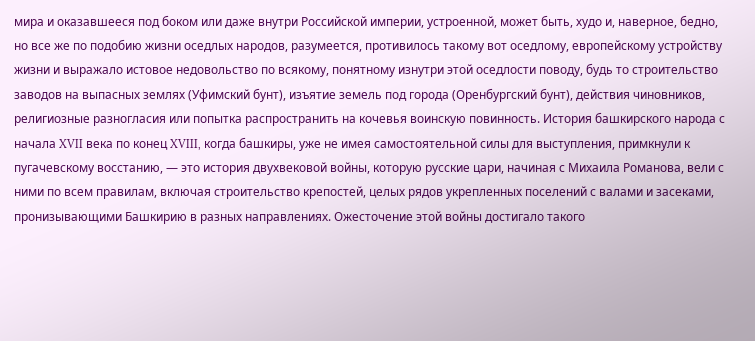мира и оказавшееся под боком или даже внутри Российской империи, устроенной, может быть, худо и, наверное, бедно, но все же по подобию жизни оседлых народов, разумеется, противилось такому вот оседлому, европейскому устройству жизни и выражало истовое недовольство по всякому, понятному изнутри этой оседлости поводу, будь то строительство заводов на выпасных землях (Уфимский бунт), изъятие земель под города (Оренбургский бунт), действия чиновников, религиозные разногласия или попытка распространить на кочевья воинскую повинность. История башкирского народа с начала XVII века по конец XVIII, когда башкиры, уже не имея самостоятельной силы для выступления, примкнули к пугачевскому восстанию, — это история двухвековой войны, которую русские цари, начиная с Михаила Романова, вели с ними по всем правилам, включая строительство крепостей, целых рядов укрепленных поселений с валами и засеками, пронизывающими Башкирию в разных направлениях. Ожесточение этой войны достигало такого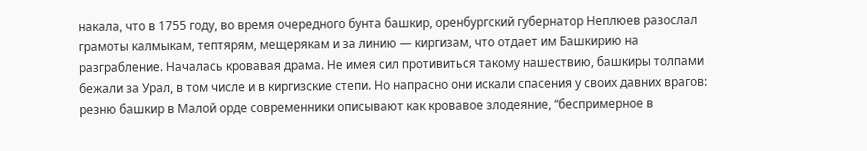накала, что в 1755 году, во время очередного бунта башкир, оренбургский губернатор Неплюев разослал грамоты калмыкам, тептярям, мещерякам и за линию — киргизам, что отдает им Башкирию на разграбление. Началась кровавая драма. Не имея сил противиться такому нашествию, башкиры толпами бежали за Урал, в том числе и в киргизские степи. Но напрасно они искали спасения у своих давних врагов: резню башкир в Малой орде современники описывают как кровавое злодеяние, “беспримерное в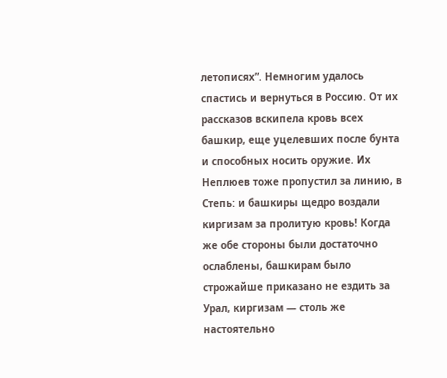летописях”. Немногим удалось спастись и вернуться в Россию. От их рассказов вскипела кровь всех башкир, еще уцелевших после бунта и способных носить оружие. Их Неплюев тоже пропустил за линию, в Степь: и башкиры щедро воздали киргизам за пролитую кровь! Когда же обе стороны были достаточно ослаблены, башкирам было строжайше приказано не ездить за Урал, киргизам — столь же настоятельно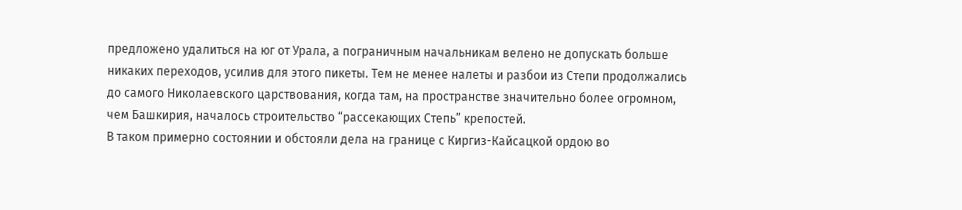предложено удалиться на юг от Урала, а пограничным начальникам велено не допускать больше никаких переходов, усилив для этого пикеты. Тем не менее налеты и разбои из Степи продолжались до самого Николаевского царствования, когда там, на пространстве значительно более огромном, чем Башкирия, началось строительство “рассекающих Степь” крепостей.
В таком примерно состоянии и обстояли дела на границе с Киргиз-Кайсацкой ордою во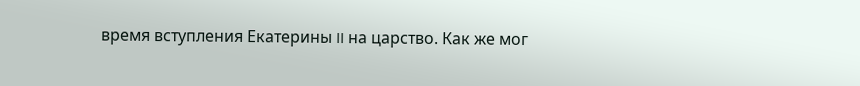время вступления Екатерины II на царство. Как же мог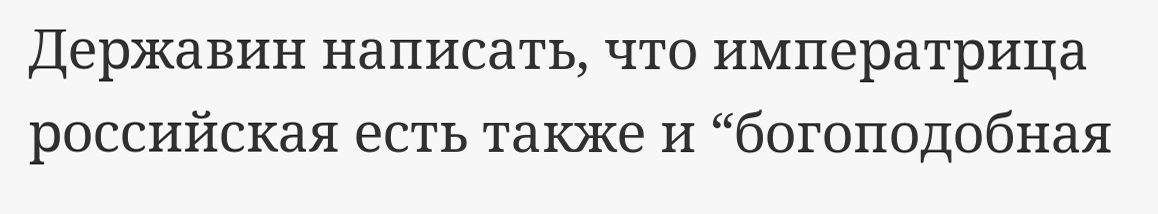Державин написать, что императрица российская есть также и “богоподобная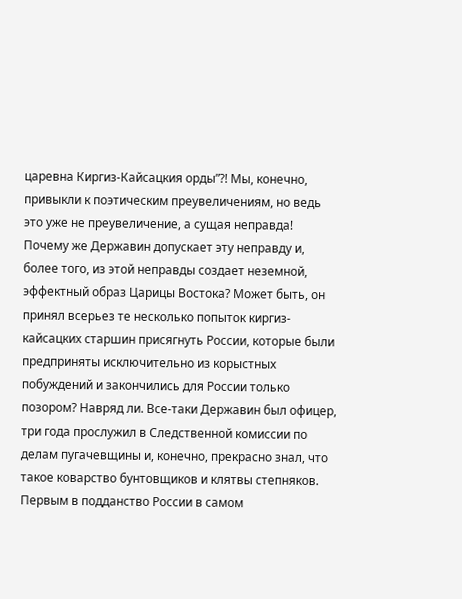царевна Киргиз-Кайсацкия орды”?! Мы, конечно, привыкли к поэтическим преувеличениям, но ведь это уже не преувеличение, а сущая неправда! Почему же Державин допускает эту неправду и, более того, из этой неправды создает неземной, эффектный образ Царицы Востока? Может быть, он принял всерьез те несколько попыток киргиз-кайсацких старшин присягнуть России, которые были предприняты исключительно из корыстных побуждений и закончились для России только позором? Навряд ли. Все-таки Державин был офицер, три года прослужил в Следственной комиссии по делам пугачевщины и, конечно, прекрасно знал, что такое коварство бунтовщиков и клятвы степняков.
Первым в подданство России в самом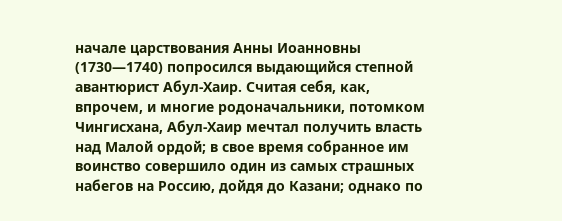начале царствования Анны Иоанновны (1730—1740) попросился выдающийся степной авантюрист Абул-Хаир. Считая себя, как, впрочем, и многие родоначальники, потомком Чингисхана, Абул-Хаир мечтал получить власть над Малой ордой; в свое время собранное им воинство совершило один из самых страшных набегов на Россию, дойдя до Казани; однако по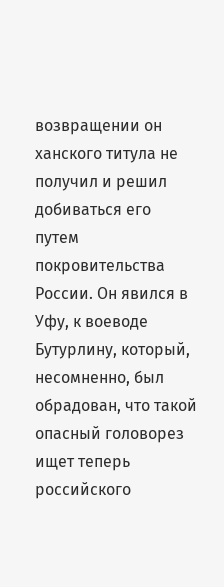возвращении он ханского титула не получил и решил добиваться его путем покровительства России. Он явился в Уфу, к воеводе Бутурлину, который, несомненно, был обрадован, что такой опасный головорез ищет теперь российского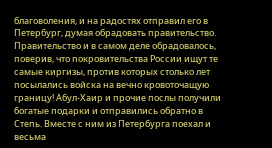благоволения, и на радостях отправил его в Петербург, думая обрадовать правительство. Правительство и в самом деле обрадовалось, поверив, что покровительства России ищут те самые киргизы, против которых столько лет посылались войска на вечно кровоточащую границу! Абул-Хаир и прочие послы получили богатые подарки и отправились обратно в Степь. Вместе с ним из Петербурга поехал и весьма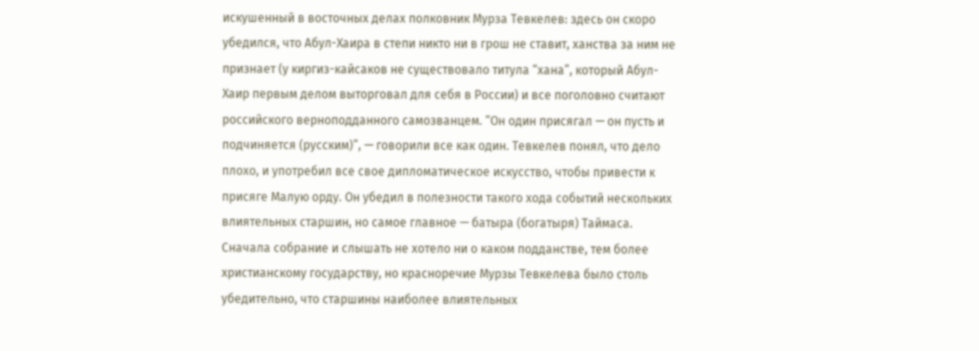искушенный в восточных делах полковник Мурза Тевкелев: здесь он скоро убедился, что Абул-Хаира в степи никто ни в грош не ставит, ханства за ним не признает (у киргиз-кайсаков не существовало титула “хана”, который Абул-Хаир первым делом выторговал для себя в России) и все поголовно считают российского верноподданного самозванцем. “Он один присягал — он пусть и подчиняется (русским)”, — говорили все как один. Тевкелев понял, что дело плохо, и употребил все свое дипломатическое искусство, чтобы привести к присяге Малую орду. Он убедил в полезности такого хода событий нескольких влиятельных старшин, но самое главное — батыра (богатыря) Таймаса. Сначала собрание и слышать не хотело ни о каком подданстве, тем более христианскому государству, но красноречие Мурзы Тевкелева было столь убедительно, что старшины наиболее влиятельных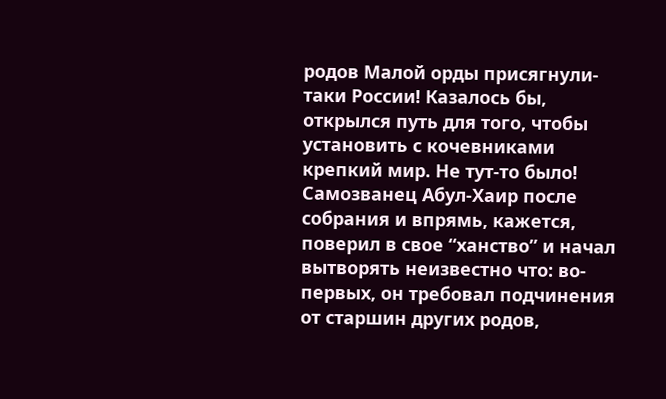родов Малой орды присягнули-таки России! Казалось бы, открылся путь для того, чтобы установить с кочевниками крепкий мир. Не тут-то было! Самозванец Абул-Хаир после собрания и впрямь, кажется, поверил в свое “ханство” и начал вытворять неизвестно что: во-первых, он требовал подчинения от старшин других родов,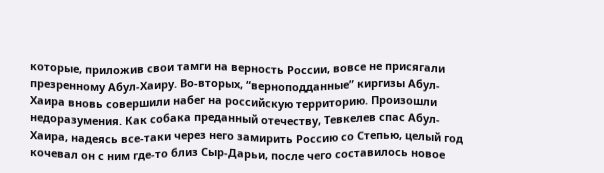которые, приложив свои тамги на верность России, вовсе не присягали презренному Абул-Хаиру. Во-вторых, “верноподданные” киргизы Абул-Хаира вновь совершили набег на российскую территорию. Произошли недоразумения. Как собака преданный отечеству, Тевкелев спас Абул-Хаира, надеясь все-таки через него замирить Россию со Степью, целый год кочевал он с ним где-то близ Сыр-Дарьи, после чего составилось новое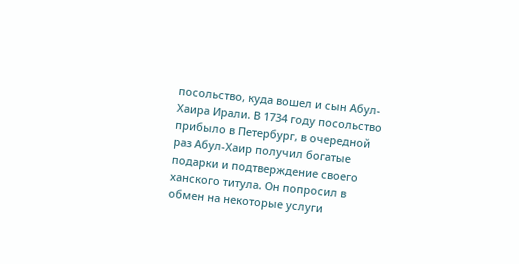посольство, куда вошел и сын Абул-Хаира Ирали. В 1734 году посольство прибыло в Петербург, в очередной раз Абул-Хаир получил богатые подарки и подтверждение своего ханского титула. Он попросил в обмен на некоторые услуги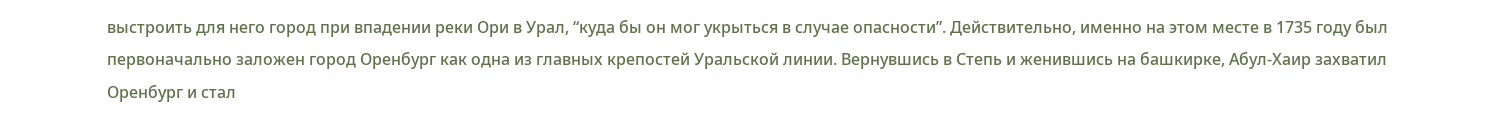выстроить для него город при впадении реки Ори в Урал, “куда бы он мог укрыться в случае опасности”. Действительно, именно на этом месте в 1735 году был первоначально заложен город Оренбург как одна из главных крепостей Уральской линии. Вернувшись в Степь и женившись на башкирке, Абул-Хаир захватил Оренбург и стал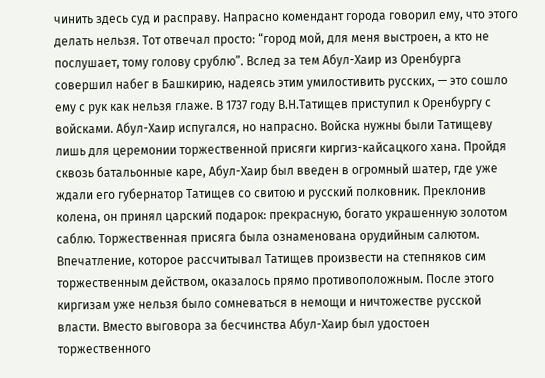чинить здесь суд и расправу. Напрасно комендант города говорил ему, что этого делать нельзя. Тот отвечал просто: “город мой, для меня выстроен, а кто не послушает, тому голову срублю”. Вслед за тем Абул-Хаир из Оренбурга совершил набег в Башкирию, надеясь этим умилостивить русских, — это сошло ему с рук как нельзя глаже. В 1737 году В.Н.Татищев приступил к Оренбургу с войсками. Абул-Хаир испугался, но напрасно. Войска нужны были Татищеву лишь для церемонии торжественной присяги киргиз-кайсацкого хана. Пройдя сквозь батальонные каре, Абул-Хаир был введен в огромный шатер, где уже ждали его губернатор Татищев со свитою и русский полковник. Преклонив колена, он принял царский подарок: прекрасную, богато украшенную золотом саблю. Торжественная присяга была ознаменована орудийным салютом. Впечатление, которое рассчитывал Татищев произвести на степняков сим торжественным действом, оказалось прямо противоположным. После этого киргизам уже нельзя было сомневаться в немощи и ничтожестве русской власти. Вместо выговора за бесчинства Абул-Хаир был удостоен торжественного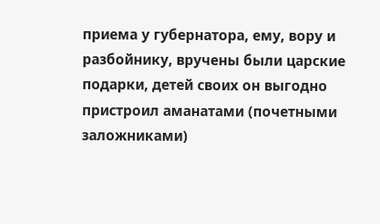приема у губернатора, ему, вору и разбойнику, вручены были царские подарки, детей своих он выгодно пристроил аманатами (почетными заложниками)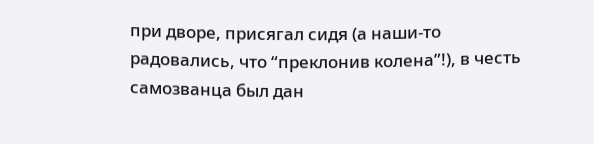при дворе, присягал сидя (а наши-то радовались, что “преклонив колена”!), в честь самозванца был дан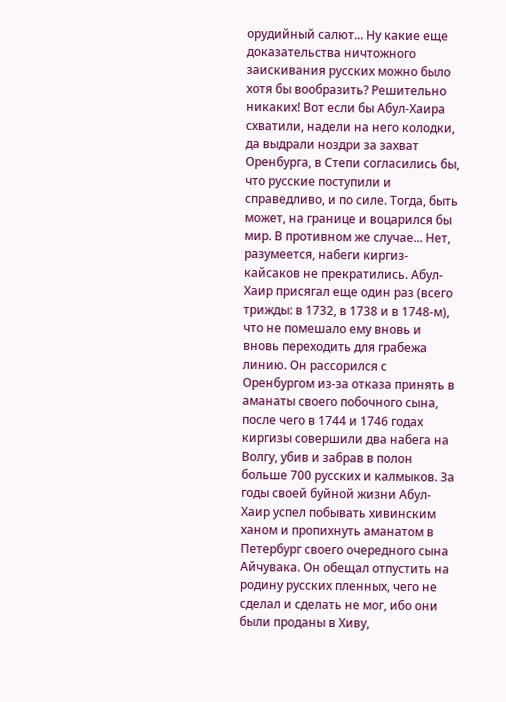орудийный салют... Ну какие еще доказательства ничтожного заискивания русских можно было хотя бы вообразить? Решительно никаких! Вот если бы Абул-Хаира схватили, надели на него колодки, да выдрали ноздри за захват Оренбурга, в Степи согласились бы, что русские поступили и справедливо, и по силе. Тогда, быть может, на границе и воцарился бы мир. В противном же случае... Нет, разумеется, набеги киргиз-кайсаков не прекратились. Абул-Хаир присягал еще один раз (всего трижды: в 1732, в 1738 и в 1748-м), что не помешало ему вновь и вновь переходить для грабежа линию. Он рассорился с Оренбургом из-за отказа принять в аманаты своего побочного сына, после чего в 1744 и 1746 годах киргизы совершили два набега на Волгу, убив и забрав в полон больше 700 русских и калмыков. За годы своей буйной жизни Абул-Хаир успел побывать хивинским ханом и пропихнуть аманатом в Петербург своего очередного сына Айчувака. Он обещал отпустить на родину русских пленных, чего не сделал и сделать не мог, ибо они были проданы в Хиву,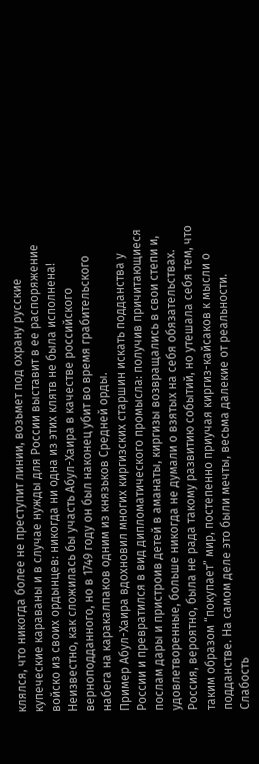клялся, что никогда более не преступит линии, возьмет под охрану русские купеческие караваны и в случае нужды для России выставит в ее распоряжение войско из своих ордынцев: никогда ни одна из этих клятв не была исполнена! Неизвестно, как сложилась бы участь Абул-Хаира в качестве российского верноподданного, но в 1749 году он был наконец убит во время грабительского набега на каракалпаков одним из князьков Средней орды.
Пример Абул-Хаира вдохновил многих киргизских старшин искать подданства у России и превратился в вид дипломатического промысла: получив причитающиеся послам дары и пристроив детей в аманаты, киргизы возвращались в свои степи и, удовлетворенные, больше никогда не думали о взятых на себя обязательствах. Россия, вероятно, была не рада такому развитию событий, но утешала себя тем, что таким образом “покупает” мир, постепенно приучая киргиз-кайсаков к мысли о подданстве. На самом деле это были мечты, весьма далекие от реальности. Слабость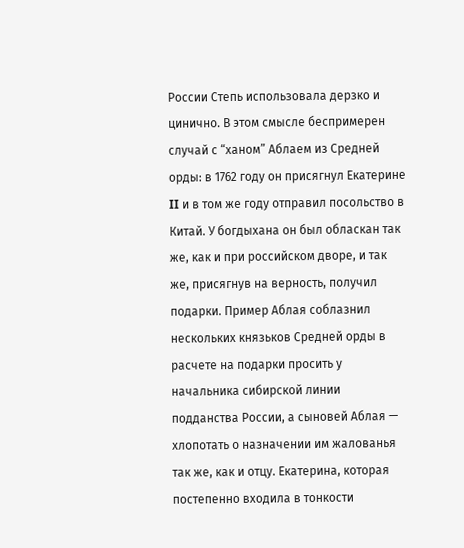России Степь использовала дерзко и цинично. В этом смысле беспримерен случай с “ханом” Аблаем из Средней орды: в 1762 году он присягнул Екатерине II и в том же году отправил посольство в Китай. У богдыхана он был обласкан так же, как и при российском дворе, и так же, присягнув на верность, получил подарки. Пример Аблая соблазнил нескольких князьков Средней орды в расчете на подарки просить у начальника сибирской линии подданства России, а сыновей Аблая — хлопотать о назначении им жалованья так же, как и отцу. Екатерина, которая постепенно входила в тонкости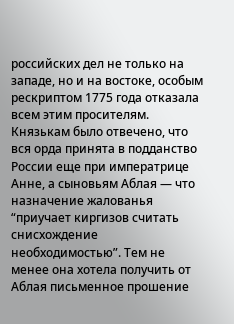российских дел не только на западе, но и на востоке, особым рескриптом 1775 года отказала всем этим просителям. Князькам было отвечено, что вся орда принята в подданство России еще при императрице Анне, а сыновьям Аблая — что назначение жалованья “приучает киргизов считать снисхождение необходимостью”. Тем не менее она хотела получить от Аблая письменное прошение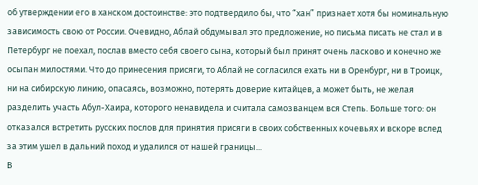об утверждении его в ханском достоинстве: это подтвердило бы, что “хан” признает хотя бы номинальную зависимость свою от России. Очевидно, Аблай обдумывал это предложение, но письма писать не стал и в Петербург не поехал, послав вместо себя своего сына, который был принят очень ласково и конечно же осыпан милостями. Что до принесения присяги, то Аблай не согласился ехать ни в Оренбург, ни в Троицк, ни на сибирскую линию, опасаясь, возможно, потерять доверие китайцев, а может быть, не желая разделить участь Абул-Хаира, которого ненавидела и считала самозванцем вся Степь. Больше того: он отказался встретить русских послов для принятия присяги в своих собственных кочевьях и вскоре вслед за этим ушел в дальний поход и удалился от нашей границы...
В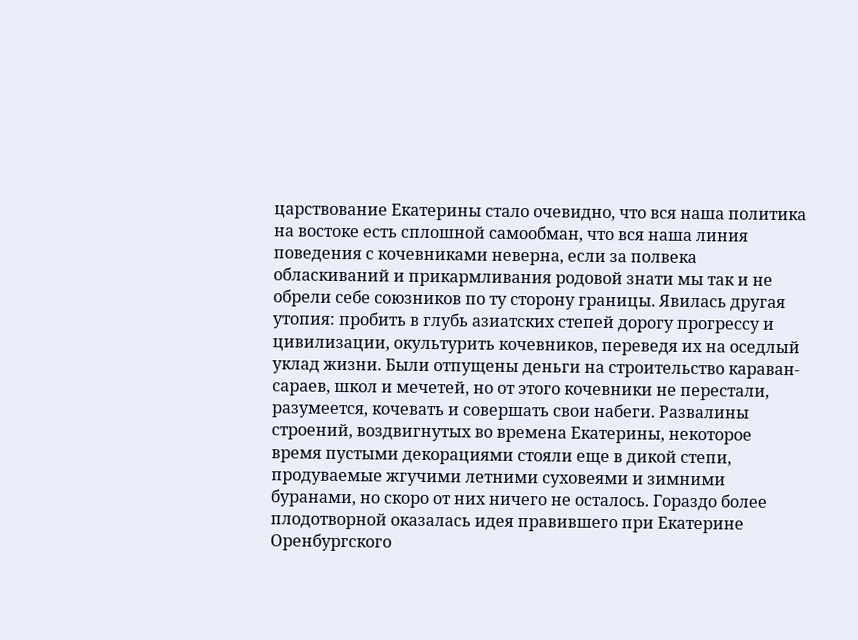царствование Екатерины стало очевидно, что вся наша политика на востоке есть сплошной самообман, что вся наша линия поведения с кочевниками неверна, если за полвека обласкиваний и прикармливания родовой знати мы так и не обрели себе союзников по ту сторону границы. Явилась другая утопия: пробить в глубь азиатских степей дорогу прогрессу и цивилизации, окультурить кочевников, переведя их на оседлый уклад жизни. Были отпущены деньги на строительство караван-сараев, школ и мечетей, но от этого кочевники не перестали, разумеется, кочевать и совершать свои набеги. Развалины строений, воздвигнутых во времена Екатерины, некоторое время пустыми декорациями стояли еще в дикой степи, продуваемые жгучими летними суховеями и зимними буранами, но скоро от них ничего не осталось. Гораздо более плодотворной оказалась идея правившего при Екатерине Оренбургского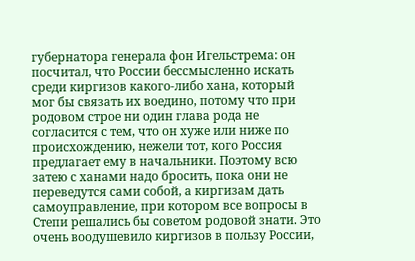губернатора генерала фон Игельстрема: он посчитал, что России бессмысленно искать среди киргизов какого-либо хана, который мог бы связать их воедино, потому что при родовом строе ни один глава рода не согласится с тем, что он хуже или ниже по происхождению, нежели тот, кого Россия предлагает ему в начальники. Поэтому всю затею с ханами надо бросить, пока они не переведутся сами собой, а киргизам дать самоуправление, при котором все вопросы в Степи решались бы советом родовой знати. Это очень воодушевило киргизов в пользу России,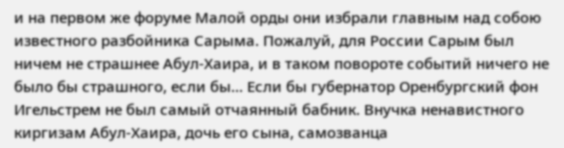и на первом же форуме Малой орды они избрали главным над собою известного разбойника Сарыма. Пожалуй, для России Сарым был ничем не страшнее Абул-Хаира, и в таком повороте событий ничего не было бы страшного, если бы... Если бы губернатор Оренбургский фон Игельстрем не был самый отчаянный бабник. Внучка ненавистного киргизам Абул-Хаира, дочь его сына, самозванца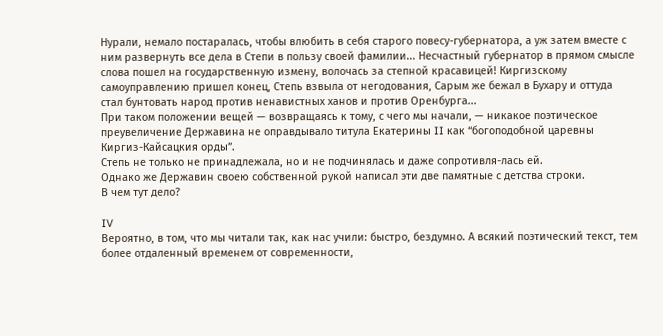Нурали, немало постаралась, чтобы влюбить в себя старого повесу-губернатора, а уж затем вместе с ним развернуть все дела в Степи в пользу своей фамилии... Несчастный губернатор в прямом смысле слова пошел на государственную измену, волочась за степной красавицей! Киргизскому самоуправлению пришел конец, Степь взвыла от негодования, Сарым же бежал в Бухару и оттуда стал бунтовать народ против ненавистных ханов и против Оренбурга...
При таком положении вещей — возвращаясь к тому, с чего мы начали, — никакое поэтическое преувеличение Державина не оправдывало титула Екатерины II как “богоподобной царевны Киргиз-Кайсацкия орды”.
Степь не только не принадлежала, но и не подчинялась и даже сопротивля-лась ей.
Однако же Державин своею собственной рукой написал эти две памятные с детства строки.
В чем тут дело?

IV
Вероятно, в том, что мы читали так, как нас учили: быстро, бездумно. А всякий поэтический текст, тем более отдаленный временем от современности,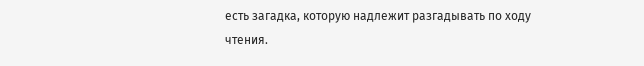есть загадка, которую надлежит разгадывать по ходу чтения.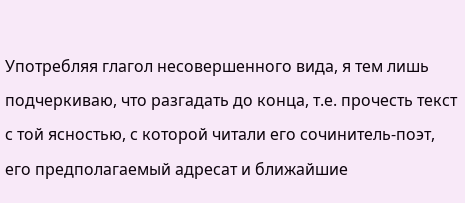Употребляя глагол несовершенного вида, я тем лишь подчеркиваю, что разгадать до конца, т.е. прочесть текст с той ясностью, с которой читали его сочинитель-поэт, его предполагаемый адресат и ближайшие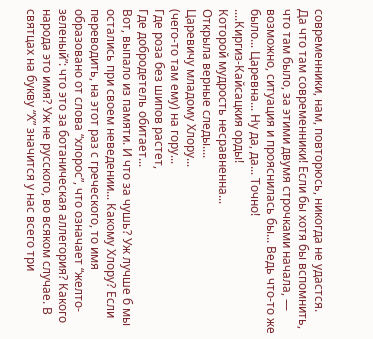современники, нам, повторюсь, никогда не удастся.
Да что там современники! Если бы хотя бы вспомнить, что там было, за этими двумя строчками начала, — возможно, ситуация и прояснилась бы... Ведь что-то же было... Царевна... Ну да, да... Точно!
....Киргиз-Кайсацкия орды!
Которой мудрость несравненна...
Открыла верные следы....
Царевичу младому Хлору...
(чего-то там ему) на гору...
Где роза без шипов растет,
Где добродетель обитает...
Вот, выпало из памяти. И что за чушь? Уж лучше б мы остались при своем неведении... Какому Хлору? Если переводить, на этот раз с греческого, то имя образовано от слова “хлорос”, что означает “желто-зеленый”: что это за ботаническая аллегория? Какого народа это имя? Уж не русского, во всяком случае. В святцах на букву “Х” значится у нас всего три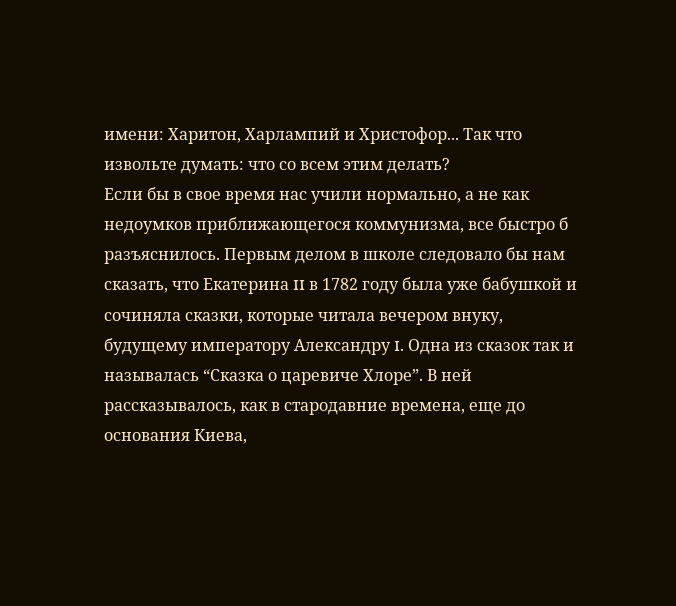имени: Харитон, Харлампий и Христофор... Так что извольте думать: что со всем этим делать?
Если бы в свое время нас учили нормально, а не как недоумков приближающегося коммунизма, все быстро б разъяснилось. Первым делом в школе следовало бы нам сказать, что Екатерина II в 1782 году была уже бабушкой и сочиняла сказки, которые читала вечером внуку, будущему императору Александру I. Одна из сказок так и называлась “Сказка о царевиче Хлоре”. В ней рассказывалось, как в стародавние времена, еще до основания Киева,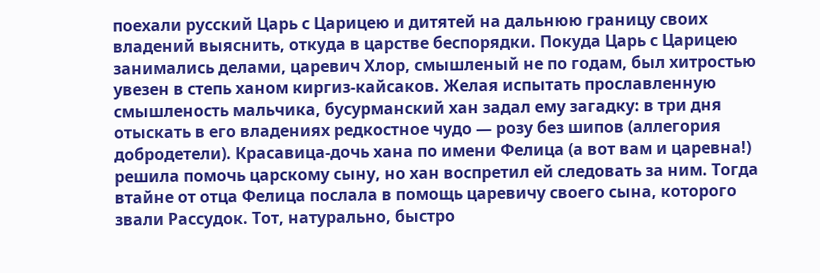поехали русский Царь с Царицею и дитятей на дальнюю границу своих владений выяснить, откуда в царстве беспорядки. Покуда Царь с Царицею занимались делами, царевич Хлор, смышленый не по годам, был хитростью увезен в степь ханом киргиз-кайсаков. Желая испытать прославленную смышленость мальчика, бусурманский хан задал ему загадку: в три дня отыскать в его владениях редкостное чудо — розу без шипов (аллегория добродетели). Красавица-дочь хана по имени Фелица (а вот вам и царевна!) решила помочь царскому сыну, но хан воспретил ей следовать за ним. Тогда втайне от отца Фелица послала в помощь царевичу своего сына, которого звали Рассудок. Тот, натурально, быстро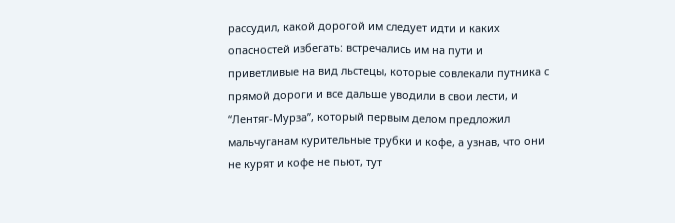рассудил, какой дорогой им следует идти и каких опасностей избегать: встречались им на пути и приветливые на вид льстецы, которые совлекали путника с прямой дороги и все дальше уводили в свои лести, и “Лентяг-Мурза”, который первым делом предложил мальчуганам курительные трубки и кофе, а узнав, что они не курят и кофе не пьют, тут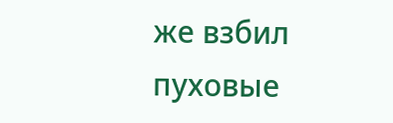же взбил пуховые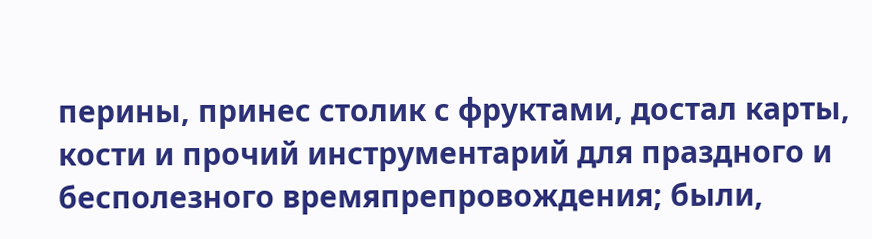перины, принес столик с фруктами, достал карты, кости и прочий инструментарий для праздного и бесполезного времяпрепровождения; были,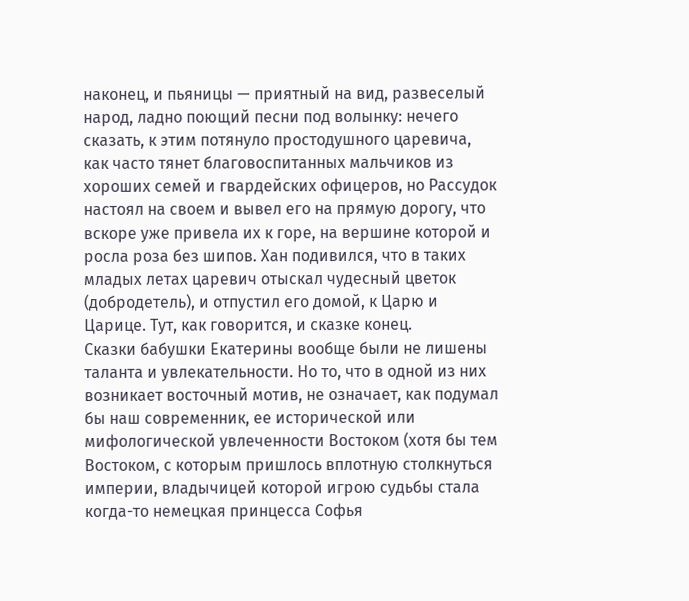наконец, и пьяницы — приятный на вид, развеселый народ, ладно поющий песни под волынку: нечего сказать, к этим потянуло простодушного царевича, как часто тянет благовоспитанных мальчиков из хороших семей и гвардейских офицеров, но Рассудок настоял на своем и вывел его на прямую дорогу, что вскоре уже привела их к горе, на вершине которой и росла роза без шипов. Хан подивился, что в таких младых летах царевич отыскал чудесный цветок (добродетель), и отпустил его домой, к Царю и Царице. Тут, как говорится, и сказке конец.
Сказки бабушки Екатерины вообще были не лишены таланта и увлекательности. Но то, что в одной из них возникает восточный мотив, не означает, как подумал бы наш современник, ее исторической или мифологической увлеченности Востоком (хотя бы тем Востоком, с которым пришлось вплотную столкнуться империи, владычицей которой игрою судьбы стала когда-то немецкая принцесса Софья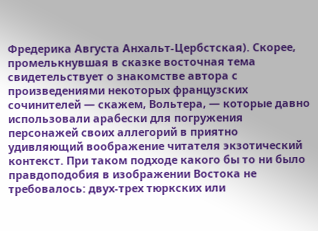Фредерика Августа Анхальт-Цербстская). Скорее, промелькнувшая в сказке восточная тема свидетельствует о знакомстве автора с произведениями некоторых французских сочинителей — скажем, Вольтера, — которые давно использовали арабески для погружения персонажей своих аллегорий в приятно удивляющий воображение читателя экзотический контекст. При таком подходе какого бы то ни было правдоподобия в изображении Востока не требовалось: двух-трех тюркских или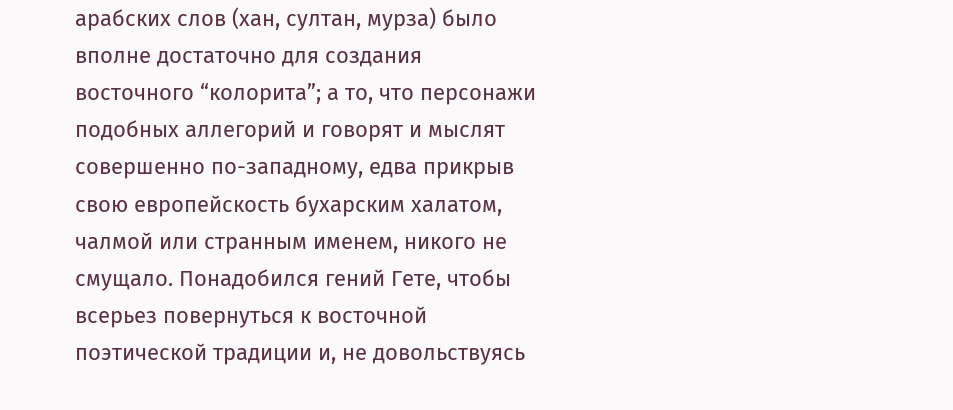арабских слов (хан, султан, мурза) было вполне достаточно для создания восточного “колорита”; а то, что персонажи подобных аллегорий и говорят и мыслят совершенно по-западному, едва прикрыв свою европейскость бухарским халатом, чалмой или странным именем, никого не смущало. Понадобился гений Гете, чтобы всерьез повернуться к восточной поэтической традиции и, не довольствуясь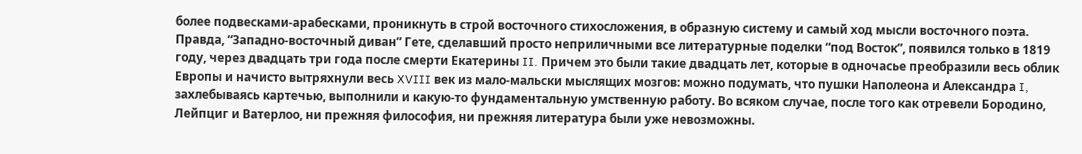более подвесками-арабесками, проникнуть в строй восточного стихосложения, в образную систему и самый ход мысли восточного поэта. Правда, “Западно-восточный диван” Гете, сделавший просто неприличными все литературные поделки “под Восток”, появился только в 1819 году, через двадцать три года после смерти Екатерины II. Причем это были такие двадцать лет, которые в одночасье преобразили весь облик Европы и начисто вытряхнули весь XVIII век из мало-мальски мыслящих мозгов: можно подумать, что пушки Наполеона и Александра I, захлебываясь картечью, выполнили и какую-то фундаментальную умственную работу. Во всяком случае, после того как отревели Бородино, Лейпциг и Ватерлоо, ни прежняя философия, ни прежняя литература были уже невозможны.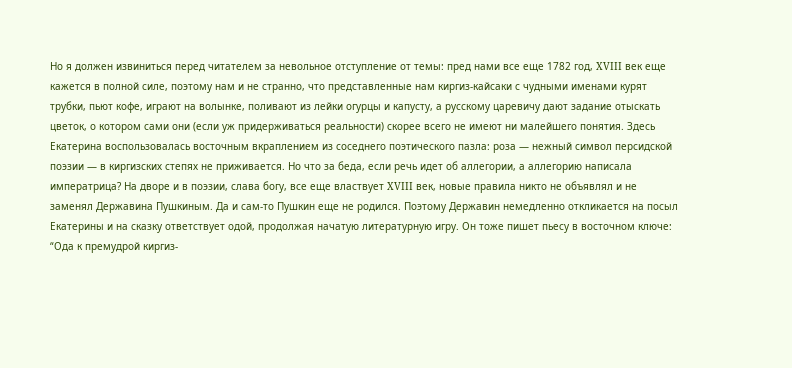Но я должен извиниться перед читателем за невольное отступление от темы: пред нами все еще 1782 год, XVIII век еще кажется в полной силе, поэтому нам и не странно, что представленные нам киргиз-кайсаки с чудными именами курят трубки, пьют кофе, играют на волынке, поливают из лейки огурцы и капусту, а русскому царевичу дают задание отыскать цветок, о котором сами они (если уж придерживаться реальности) скорее всего не имеют ни малейшего понятия. Здесь Екатерина воспользовалась восточным вкраплением из соседнего поэтического пазла: роза — нежный символ персидской поэзии — в киргизских степях не приживается. Но что за беда, если речь идет об аллегории, а аллегорию написала императрица? На дворе и в поэзии, слава богу, все еще властвует XVIII век, новые правила никто не объявлял и не заменял Державина Пушкиным. Да и сам-то Пушкин еще не родился. Поэтому Державин немедленно откликается на посыл Екатерины и на сказку ответствует одой, продолжая начатую литературную игру. Он тоже пишет пьесу в восточном ключе: “Ода к премудрой киргиз-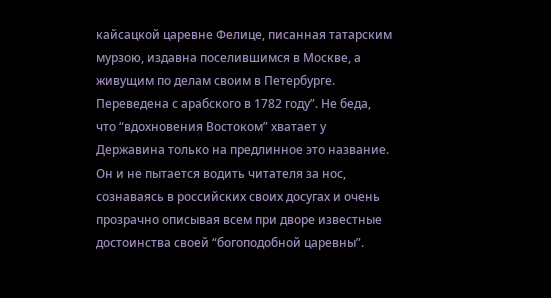кайсацкой царевне Фелице, писанная татарским мурзою, издавна поселившимся в Москве, а живущим по делам своим в Петербурге. Переведена с арабского в 1782 году”. Не беда, что “вдохновения Востоком” хватает у Державина только на предлинное это название. Он и не пытается водить читателя за нос, сознаваясь в российских своих досугах и очень прозрачно описывая всем при дворе известные достоинства своей “богоподобной царевны”.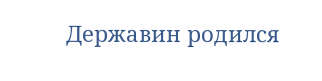Державин родился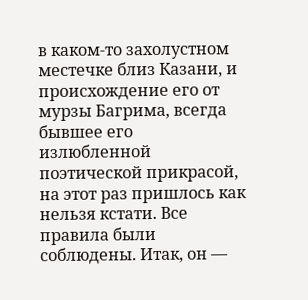в каком-то захолустном местечке близ Казани, и происхождение его от мурзы Багрима, всегда бывшее его излюбленной поэтической прикрасой, на этот раз пришлось как нельзя кстати. Все правила были соблюдены. Итак, он —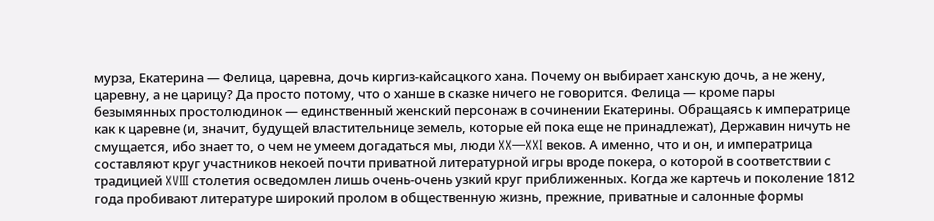мурза, Екатерина — Фелица, царевна, дочь киргиз-кайсацкого хана. Почему он выбирает ханскую дочь, а не жену, царевну, а не царицу? Да просто потому, что о ханше в сказке ничего не говорится. Фелица — кроме пары безымянных простолюдинок — единственный женский персонаж в сочинении Екатерины. Обращаясь к императрице как к царевне (и, значит, будущей властительнице земель, которые ей пока еще не принадлежат), Державин ничуть не смущается, ибо знает то, о чем не умеем догадаться мы, люди XX—XXI веков. А именно, что и он, и императрица составляют круг участников некоей почти приватной литературной игры вроде покера, о которой в соответствии с традицией XVIII столетия осведомлен лишь очень-очень узкий круг приближенных. Когда же картечь и поколение 1812 года пробивают литературе широкий пролом в общественную жизнь, прежние, приватные и салонные формы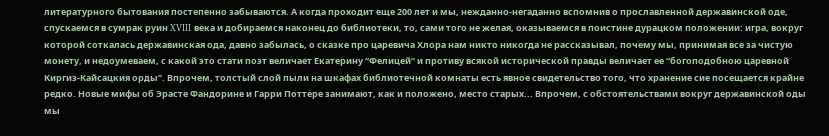литературного бытования постепенно забываются. А когда проходит еще 200 лет и мы, нежданно-негаданно вспомнив о прославленной державинской оде, спускаемся в сумрак руин XVIII века и добираемся наконец до библиотеки, то, сами того не желая, оказываемся в поистине дурацком положении: игра, вокруг которой соткалась державинская ода, давно забылась, о сказке про царевича Хлора нам никто никогда не рассказывал, почему мы, принимая все за чистую монету, и недоумеваем, с какой это стати поэт величает Екатерину “Фелицей” и противу всякой исторической правды величает ее “богоподобною царевной Киргиз-Кайсацкия орды”. Впрочем, толстый слой пыли на шкафах библиотечной комнаты есть явное свидетельство того, что хранение сие посещается крайне редко. Новые мифы об Эрасте Фандорине и Гарри Поттере занимают, как и положено, место старых... Впрочем, с обстоятельствами вокруг державинской оды мы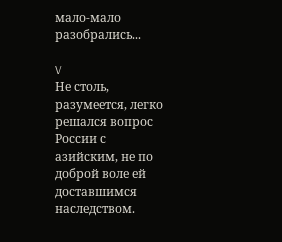мало-мало разобрались...

V
Не столь, разумеется, легко решался вопрос России с азийским, не по доброй воле ей доставшимся наследством.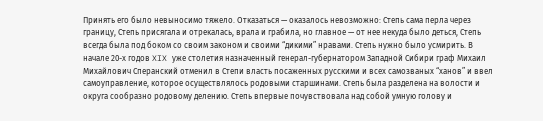Принять его было невыносимо тяжело. Отказаться — оказалось невозможно: Степь сама перла через границу, Степь присягала и отрекалась, врала и грабила, но главное — от нее некуда было деться, Степь всегда была под боком со своим законом и своими “дикими” нравами. Степь нужно было усмирить. В начале 20-х годов XIX уже столетия назначенный генерал-губернатором Западной Сибири граф Михаил Михайлович Сперанский отменил в Степи власть посаженных русскими и всех самозваных “ханов” и ввел самоуправление, которое осуществлялось родовыми старшинами. Степь была разделена на волости и округа сообразно родовому делению. Степь впервые почувствовала над собой умную голову и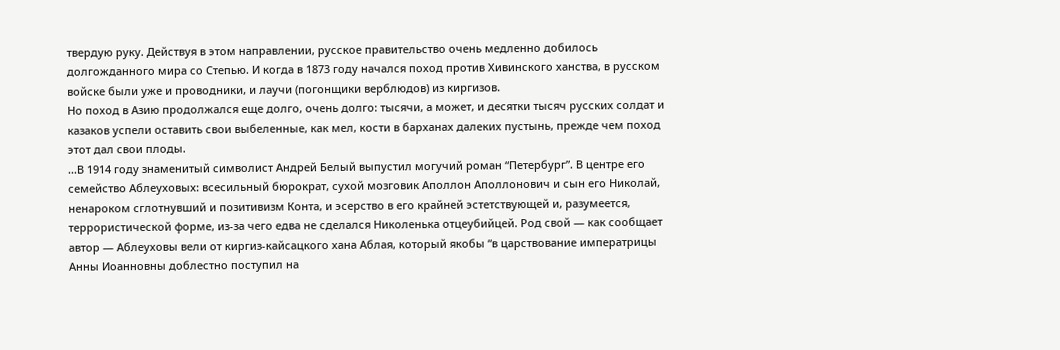твердую руку. Действуя в этом направлении, русское правительство очень медленно добилось долгожданного мира со Степью. И когда в 1873 году начался поход против Хивинского ханства, в русском войске были уже и проводники, и лаучи (погонщики верблюдов) из киргизов.
Но поход в Азию продолжался еще долго, очень долго: тысячи, а может, и десятки тысяч русских солдат и казаков успели оставить свои выбеленные, как мел, кости в барханах далеких пустынь, прежде чем поход этот дал свои плоды.
...В 1914 году знаменитый символист Андрей Белый выпустил могучий роман “Петербург”. В центре его семейство Аблеуховых: всесильный бюрократ, сухой мозговик Аполлон Аполлонович и сын его Николай, ненароком сглотнувший и позитивизм Конта, и эсерство в его крайней эстетствующей и, разумеется, террористической форме, из-за чего едва не сделался Николенька отцеубийцей. Род свой — как сообщает автор — Аблеуховы вели от киргиз-кайсацкого хана Аблая, который якобы “в царствование императрицы Анны Иоанновны доблестно поступил на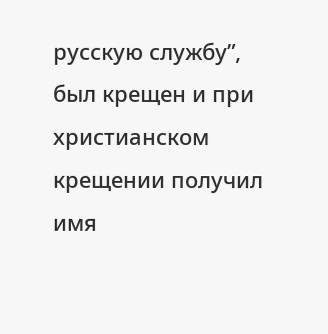русскую службу”, был крещен и при христианском крещении получил имя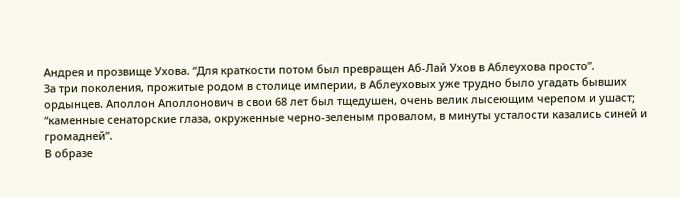Андрея и прозвище Ухова. “Для краткости потом был превращен Аб-Лай Ухов в Аблеухова просто”.
За три поколения, прожитые родом в столице империи, в Аблеуховых уже трудно было угадать бывших ордынцев. Аполлон Аполлонович в свои 68 лет был тщедушен, очень велик лысеющим черепом и ушаст; “каменные сенаторские глаза, окруженные черно-зеленым провалом, в минуты усталости казались синей и громадней”.
В образе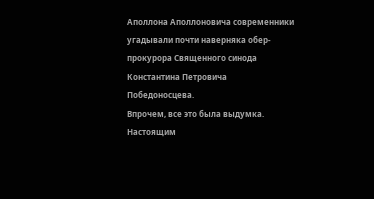Аполлона Аполлоновича современники угадывали почти наверняка обер-прокурора Священного синода Константина Петровича Победоносцева.
Впрочем, все это была выдумка.
Настоящим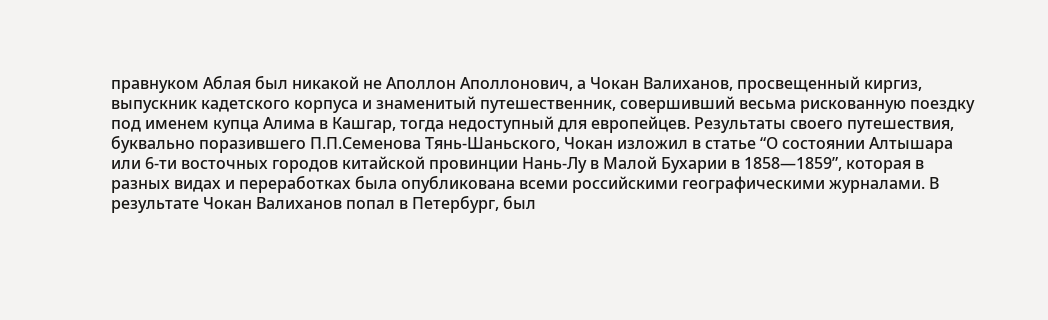правнуком Аблая был никакой не Аполлон Аполлонович, а Чокан Валиханов, просвещенный киргиз, выпускник кадетского корпуса и знаменитый путешественник, совершивший весьма рискованную поездку под именем купца Алима в Кашгар, тогда недоступный для европейцев. Результаты своего путешествия, буквально поразившего П.П.Семенова Тянь-Шаньского, Чокан изложил в статье “О состоянии Алтышара или 6-ти восточных городов китайской провинции Нань-Лу в Малой Бухарии в 1858—1859”, которая в разных видах и переработках была опубликована всеми российскими географическими журналами. В результате Чокан Валиханов попал в Петербург, был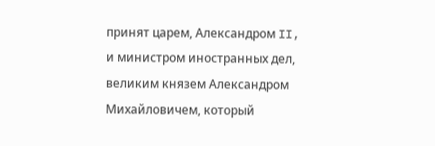принят царем, Александром II, и министром иностранных дел, великим князем Александром Михайловичем, который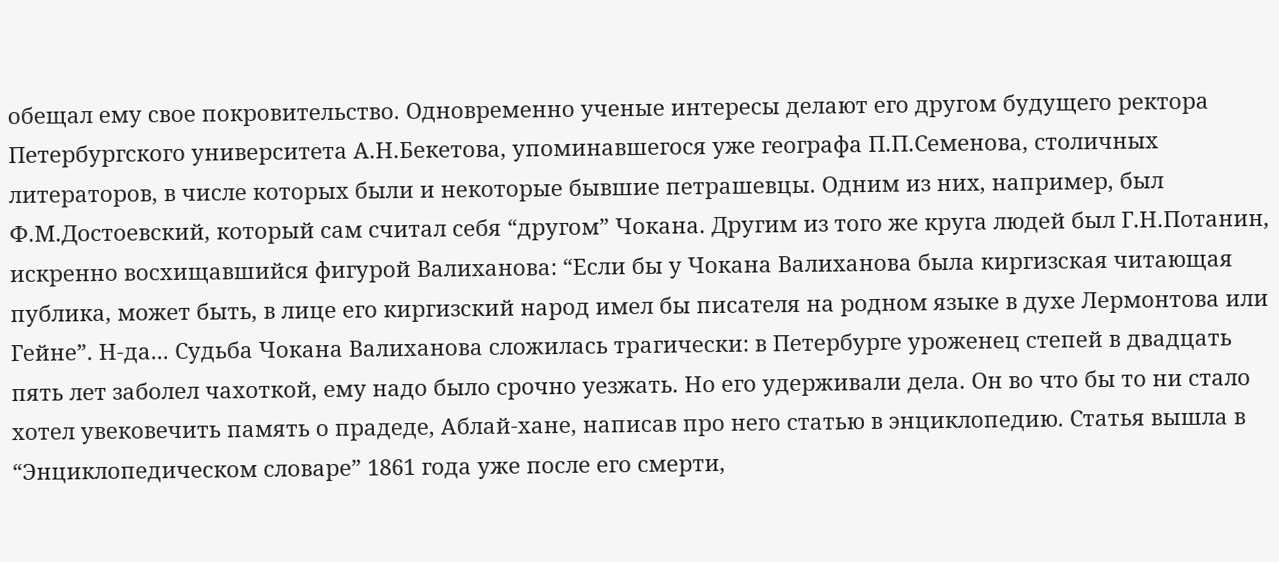обещал ему свое покровительство. Одновременно ученые интересы делают его другом будущего ректора Петербургского университета А.Н.Бекетова, упоминавшегося уже географа П.П.Семенова, столичных литераторов, в числе которых были и некоторые бывшие петрашевцы. Одним из них, например, был Ф.М.Достоевский, который сам считал себя “другом” Чокана. Другим из того же круга людей был Г.Н.Потанин, искренно восхищавшийся фигурой Валиханова: “Если бы у Чокана Валиханова была киргизская читающая публика, может быть, в лице его киргизский народ имел бы писателя на родном языке в духе Лермонтова или Гейне”. Н-да... Судьба Чокана Валиханова сложилась трагически: в Петербурге уроженец степей в двадцать пять лет заболел чахоткой, ему надо было срочно уезжать. Но его удерживали дела. Он во что бы то ни стало хотел увековечить память о прадеде, Аблай-хане, написав про него статью в энциклопедию. Статья вышла в “Энциклопедическом словаре” 1861 года уже после его смерти,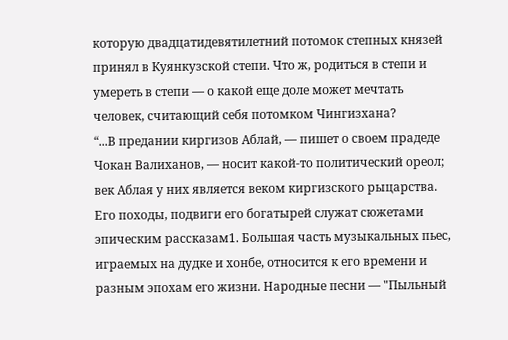которую двадцатидевятилетний потомок степных князей принял в Куянкузской степи. Что ж, родиться в степи и умереть в степи — о какой еще доле может мечтать человек, считающий себя потомком Чингизхана?
“...В предании киргизов Аблай, — пишет о своем прадеде Чокан Валиханов, — носит какой-то политический ореол; век Аблая у них является веком киргизского рыцарства. Его походы, подвиги его богатырей служат сюжетами эпическим рассказам1. Большая часть музыкальных пьес, играемых на дудке и хонбе, относится к его времени и разным эпохам его жизни. Народные песни — "Пыльный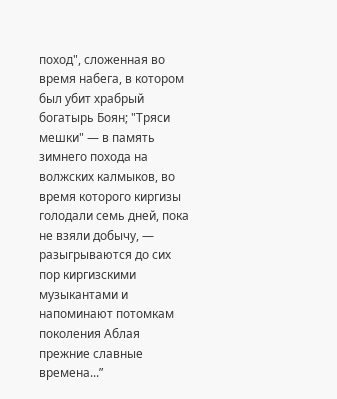поход", сложенная во время набега, в котором был убит храбрый богатырь Боян; "Тряси мешки" — в память зимнего похода на волжских калмыков, во время которого киргизы голодали семь дней, пока не взяли добычу, — разыгрываются до сих пор киргизскими музыкантами и напоминают потомкам поколения Аблая прежние славные времена...”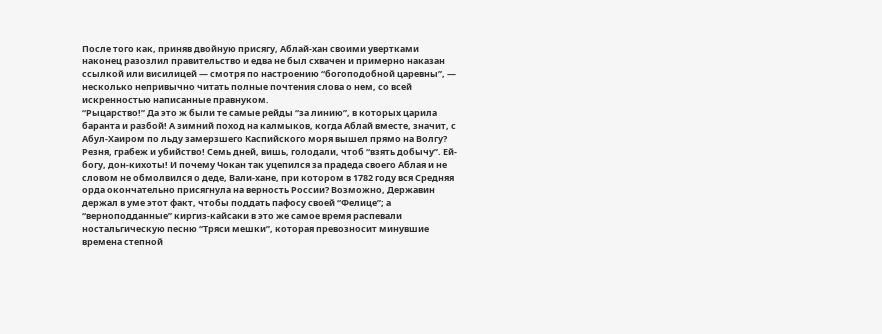После того как, приняв двойную присягу, Аблай-хан своими увертками наконец разозлил правительство и едва не был схвачен и примерно наказан ссылкой или висилицей — смотря по настроению “богоподобной царевны”, — несколько непривычно читать полные почтения слова о нем, со всей искренностью написанные правнуком.
“Рыцарство!” Да это ж были те самые рейды “за линию”, в которых царила баранта и разбой! А зимний поход на калмыков, когда Аблай вместе, значит, с Абул-Хаиром по льду замерзшего Каспийского моря вышел прямо на Волгу? Резня, грабеж и убийство! Семь дней, вишь, голодали, чтоб “взять добычу”. Ей-богу, дон-кихоты! И почему Чокан так уцепился за прадеда своего Аблая и не словом не обмолвился о деде, Вали-хане, при котором в 1782 году вся Средняя орда окончательно присягнула на верность России? Возможно, Державин держал в уме этот факт, чтобы поддать пафосу своей “Фелице”; а “верноподданные” киргиз-кайсаки в это же самое время распевали ностальгическую песню “Тряси мешки”, которая превозносит минувшие времена степной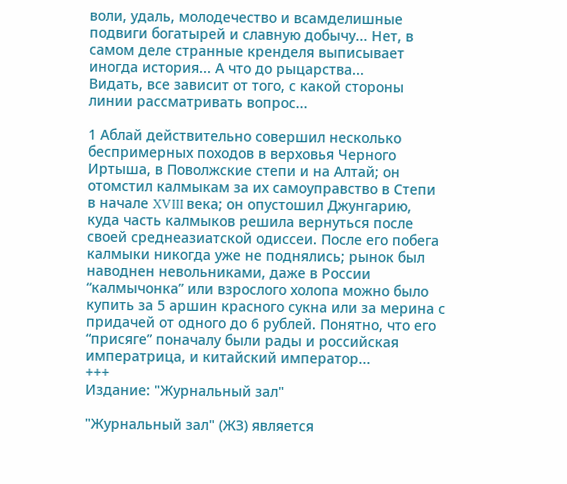воли, удаль, молодечество и всамделишные подвиги богатырей и славную добычу... Нет, в самом деле странные кренделя выписывает иногда история... А что до рыцарства...
Видать, все зависит от того, с какой стороны линии рассматривать вопрос...

1 Аблай действительно совершил несколько беспримерных походов в верховья Черного Иртыша, в Поволжские степи и на Алтай; он отомстил калмыкам за их самоуправство в Степи в начале XVIII века; он опустошил Джунгарию, куда часть калмыков решила вернуться после своей среднеазиатской одиссеи. После его побега калмыки никогда уже не поднялись; рынок был наводнен невольниками, даже в России “калмычонка” или взрослого холопа можно было купить за 5 аршин красного сукна или за мерина с придачей от одного до 6 рублей. Понятно, что его “присяге” поначалу были рады и российская императрица, и китайский император...
+++
Издание: "Журнальный зал"

"Журнальный зал" (ЖЗ) является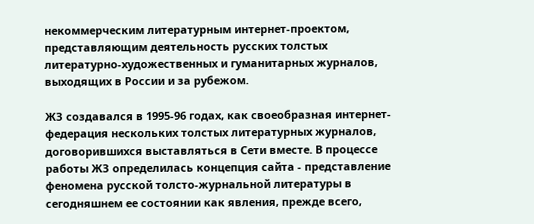некоммерческим литературным интернет-проектом, представляющим деятельность русских толстых литературно-художественных и гуманитарных журналов, выходящих в России и за рубежом.

ЖЗ создавался в 1995-96 годах, как своеобразная интернет-федерация нескольких толстых литературных журналов, договорившихся выставляться в Сети вместе. В процессе работы ЖЗ определилась концепция сайта - представление феномена русской толсто-журнальной литературы в сегодняшнем ее состоянии как явления, прежде всего,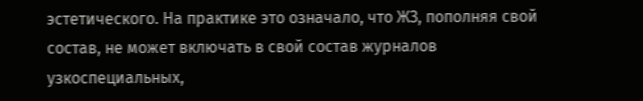эстетического. На практике это означало, что ЖЗ, пополняя свой состав, не может включать в свой состав журналов узкоспециальных,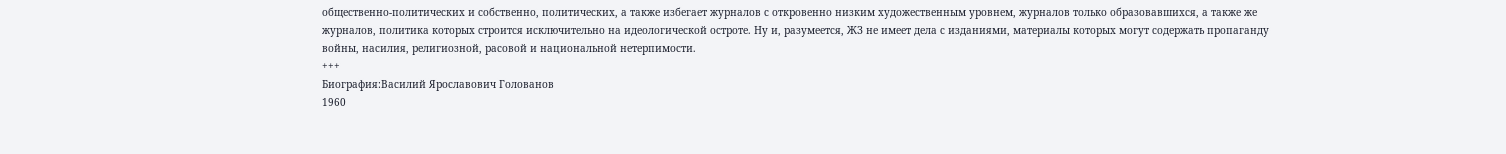общественно-политических и собственно, политических, а также избегает журналов с откровенно низким художественным уровнем, журналов только образовавшихся, а также же журналов, политика которых строится исключительно на идеологической остроте. Ну и, разумеется, ЖЗ не имеет дела с изданиями, материалы которых могут содержать пропаганду войны, насилия, религиозной, расовой и национальной нетерпимости.
+++
Биография:Василий Ярославович Голованов
1960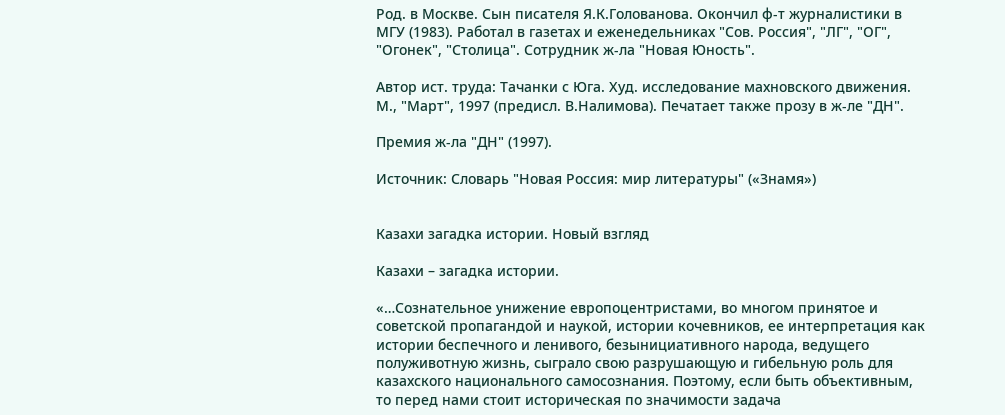Род. в Москве. Сын писателя Я.К.Голованова. Окончил ф-т журналистики в МГУ (1983). Работал в газетах и еженедельниках "Сов. Россия", "ЛГ", "ОГ", "Огонек", "Столица". Сотрудник ж-ла "Новая Юность".

Автор ист. труда: Тачанки с Юга. Худ. исследование махновского движения. М., "Март", 1997 (предисл. В.Налимова). Печатает также прозу в ж-ле "ДН".

Премия ж-ла "ДН" (1997).

Источник: Словарь "Новая Россия: мир литературы" («Знамя»)


Казахи загадка истории. Новый взгляд

Казахи – загадка истории.

«…Сознательное унижение европоцентристами, во многом принятое и советской пропагандой и наукой, истории кочевников, ее интерпретация как истории беспечного и ленивого, безынициативного народа, ведущего полуживотную жизнь, сыграло свою разрушающую и гибельную роль для казахского национального самосознания. Поэтому, если быть объективным, то перед нами стоит историческая по значимости задача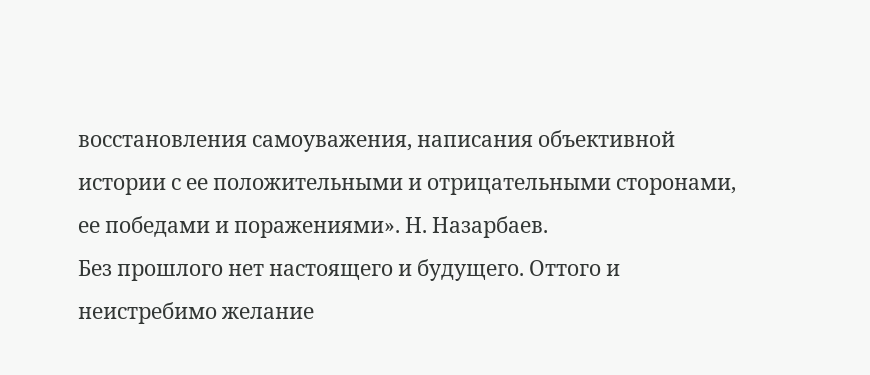восстановления самоуважения, написания объективной истории с ее положительными и отрицательными сторонами, ее победами и поражениями». Н. Назарбаев.
Без прошлого нет настоящего и будущего. Оттого и неистребимо желание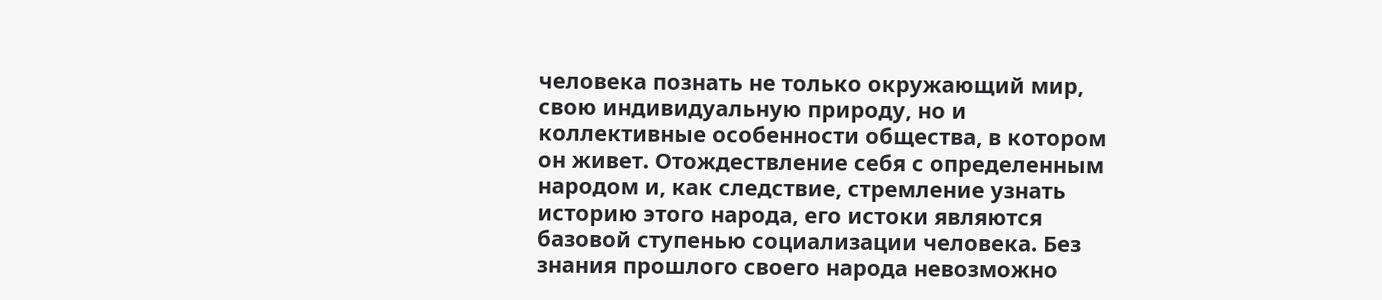человека познать не только окружающий мир, свою индивидуальную природу, но и коллективные особенности общества, в котором он живет. Отождествление себя с определенным народом и, как следствие, стремление узнать историю этого народа, его истоки являются базовой ступенью социализации человека. Без знания прошлого своего народа невозможно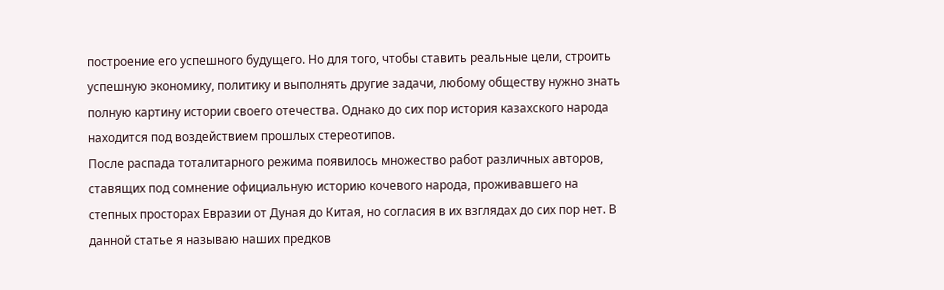построение его успешного будущего. Но для того, чтобы ставить реальные цели, строить успешную экономику, политику и выполнять другие задачи, любому обществу нужно знать полную картину истории своего отечества. Однако до сих пор история казахского народа находится под воздействием прошлых стереотипов.
После распада тоталитарного режима появилось множество работ различных авторов, ставящих под сомнение официальную историю кочевого народа, проживавшего на степных просторах Евразии от Дуная до Китая, но согласия в их взглядах до сих пор нет. В данной статье я называю наших предков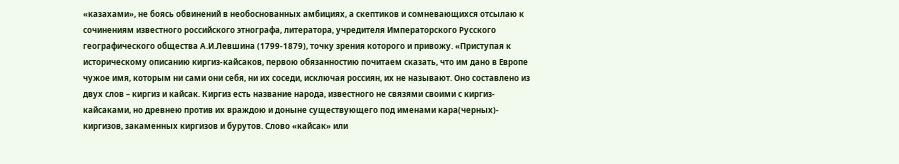«казахами», не боясь обвинений в необоснованных амбициях, а скептиков и сомневающихся отсылаю к сочинениям известного российского этнографа, литератора, учредителя Императорского Русского географического общества А.И.Левшина (1799-1879), точку зрения которого и привожу. «Приступая к историческому описанию киргиз-кайсаков, первою обязанностию почитаем сказать, что им дано в Европе чужое имя, которым ни сами они себя, ни их соседи, исключая россиян, их не называют. Оно составлено из двух слов – киргиз и кайсак. Киргиз есть название народа, известного не связями своими с киргиз-кайсаками, но древнею против их враждою и доныне существующего под именами кара(черных)- киргизов, закаменных киргизов и бурутов. Слово «кайсак» или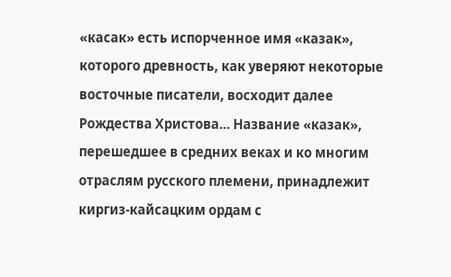«касак» есть испорченное имя «казак», которого древность, как уверяют некоторые восточные писатели, восходит далее Рождества Христова… Название «казак», перешедшее в средних веках и ко многим отраслям русского племени, принадлежит киргиз-кайсацким ордам с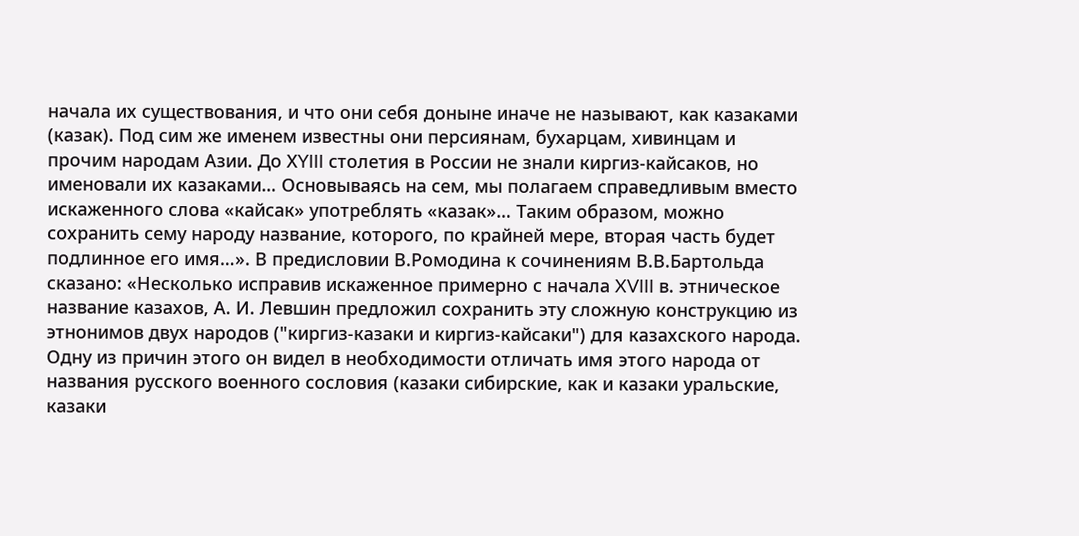начала их существования, и что они себя доныне иначе не называют, как казаками (казак). Под сим же именем известны они персиянам, бухарцам, хивинцам и прочим народам Азии. До ХYIII столетия в России не знали киргиз-кайсаков, но именовали их казаками… Основываясь на сем, мы полагаем справедливым вместо искаженного слова «кайсак» употреблять «казак»… Таким образом, можно сохранить сему народу название, которого, по крайней мере, вторая часть будет подлинное его имя…». В предисловии В.Ромодина к сочинениям В.В.Бартольда сказано: «Несколько исправив искаженное примерно с начала XVIII в. этническое название казахов, А. И. Левшин предложил сохранить эту сложную конструкцию из этнонимов двух народов ("киргиз-казаки и киргиз-кайсаки") для казахского народа. Одну из причин этого он видел в необходимости отличать имя этого народа от названия русского военного сословия (казаки сибирские, как и казаки уральские, казаки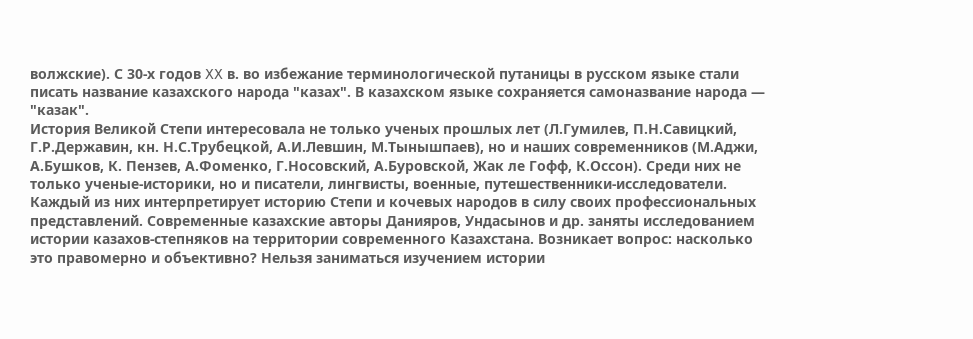волжские). С 30-х годов XX в. во избежание терминологической путаницы в русском языке стали писать название казахского народа "казах". В казахском языке сохраняется самоназвание народа — "казак".
История Великой Степи интересовала не только ученых прошлых лет (Л.Гумилев, П.Н.Савицкий, Г.Р.Державин, кн. Н.С.Трубецкой, А.И.Левшин, М.Тынышпаев), но и наших современников (М.Аджи, А.Бушков, К. Пензев, А.Фоменко, Г.Носовский, А.Буровской, Жак ле Гофф, К.Оссон). Среди них не только ученые-историки, но и писатели, лингвисты, военные, путешественники-исследователи. Каждый из них интерпретирует историю Степи и кочевых народов в силу своих профессиональных представлений. Современные казахские авторы Данияров, Ундасынов и др. заняты исследованием истории казахов-степняков на территории современного Казахстана. Возникает вопрос: насколько это правомерно и объективно? Нельзя заниматься изучением истории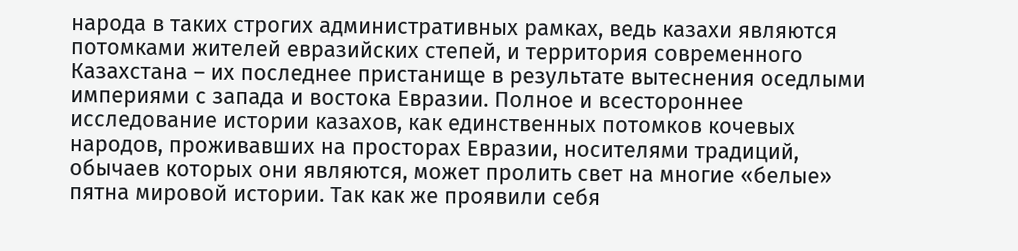народа в таких строгих административных рамках, ведь казахи являются потомками жителей евразийских степей, и территория современного Казахстана – их последнее пристанище в результате вытеснения оседлыми империями с запада и востока Евразии. Полное и всестороннее исследование истории казахов, как единственных потомков кочевых народов, проживавших на просторах Евразии, носителями традиций, обычаев которых они являются, может пролить свет на многие «белые» пятна мировой истории. Так как же проявили себя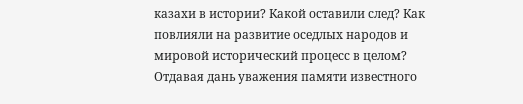казахи в истории? Какой оставили след? Как повлияли на развитие оседлых народов и мировой исторический процесс в целом? Отдавая дань уважения памяти известного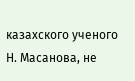казахского ученого Н. Масанова, не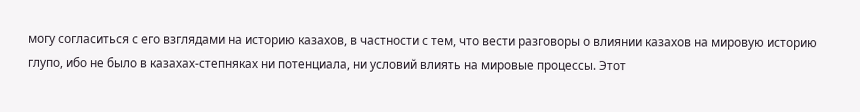могу согласиться с его взглядами на историю казахов, в частности с тем, что вести разговоры о влиянии казахов на мировую историю глупо, ибо не было в казахах-степняках ни потенциала, ни условий влиять на мировые процессы. Этот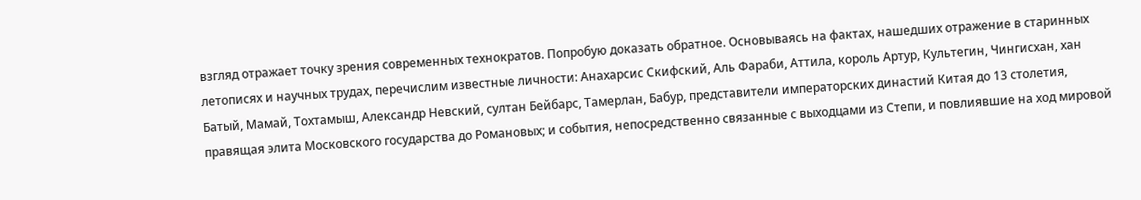взгляд отражает точку зрения современных технократов. Попробую доказать обратное. Основываясь на фактах, нашедших отражение в старинных летописях и научных трудах, перечислим известные личности: Анахарсис Скифский, Аль Фараби, Аттила, король Артур, Культегин, Чингисхан, хан Батый, Мамай, Тохтамыш, Александр Невский, султан Бейбарс, Тамерлан, Бабур, представители императорских династий Китая до 13 столетия, правящая элита Московского государства до Романовых; и события, непосредственно связанные с выходцами из Степи, и повлиявшие на ход мировой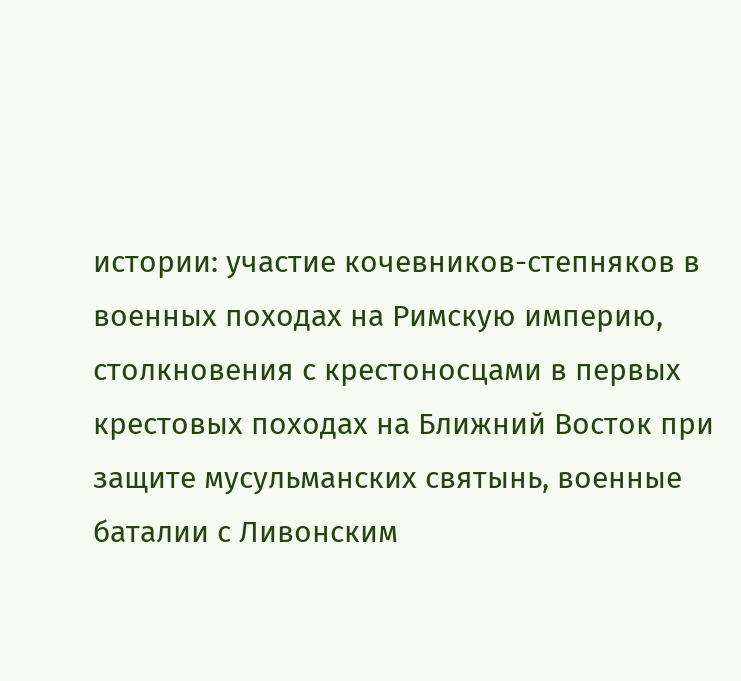истории: участие кочевников-степняков в военных походах на Римскую империю, столкновения с крестоносцами в первых крестовых походах на Ближний Восток при защите мусульманских святынь, военные баталии с Ливонским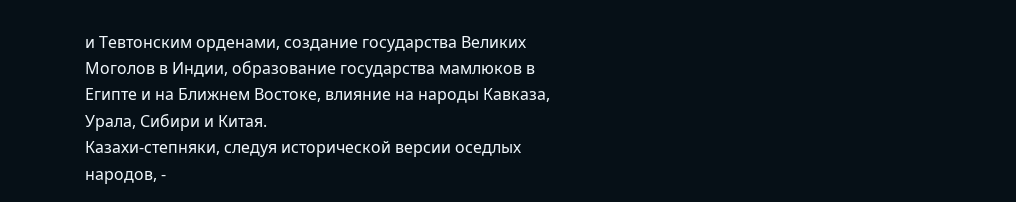и Тевтонским орденами, создание государства Великих Моголов в Индии, образование государства мамлюков в Египте и на Ближнем Востоке, влияние на народы Кавказа, Урала, Сибири и Китая.
Казахи-степняки, следуя исторической версии оседлых народов, -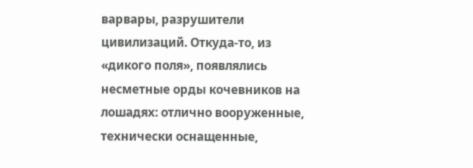варвары, разрушители цивилизаций. Откуда-то, из «дикого поля», появлялись несметные орды кочевников на лошадях: отлично вооруженные, технически оснащенные,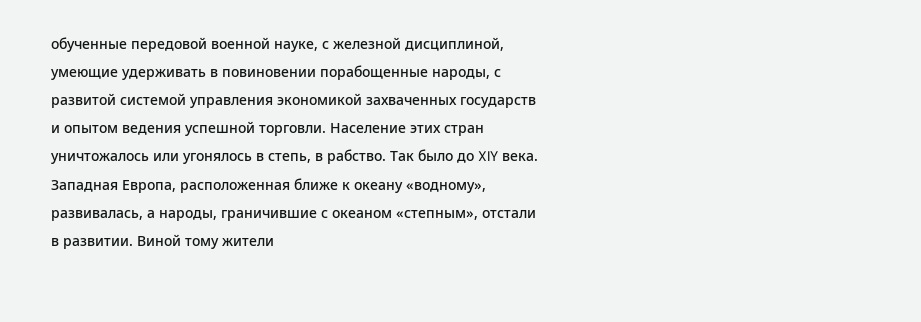обученные передовой военной науке, с железной дисциплиной, умеющие удерживать в повиновении порабощенные народы, с развитой системой управления экономикой захваченных государств и опытом ведения успешной торговли. Население этих стран уничтожалось или угонялось в степь, в рабство. Так было до XIY века. Западная Европа, расположенная ближе к океану «водному», развивалась, а народы, граничившие с океаном «степным», отстали в развитии. Виной тому жители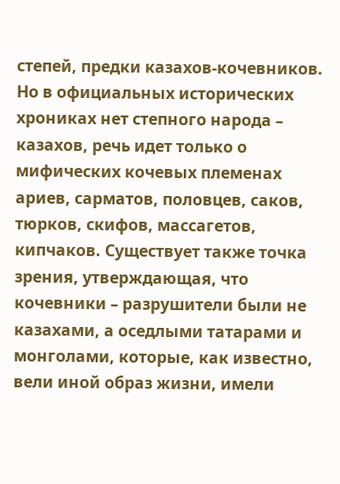степей, предки казахов-кочевников. Но в официальных исторических хрониках нет степного народа – казахов, речь идет только о мифических кочевых племенах ариев, сарматов, половцев, саков, тюрков, скифов, массагетов, кипчаков. Существует также точка зрения, утверждающая, что кочевники – разрушители были не казахами, а оседлыми татарами и монголами, которые, как известно, вели иной образ жизни, имели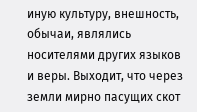иную культуру, внешность, обычаи, являлись носителями других языков и веры. Выходит, что через земли мирно пасущих скот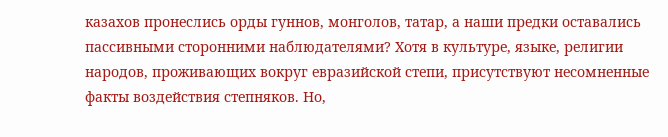казахов пронеслись орды гуннов, монголов, татар, а наши предки оставались пассивными сторонними наблюдателями? Хотя в культуре, языке, религии народов, проживающих вокруг евразийской степи, присутствуют несомненные факты воздействия степняков. Но,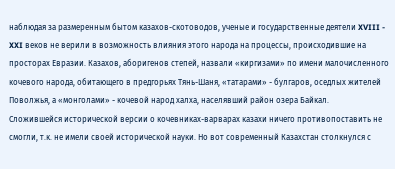наблюдая за размеренным бытом казахов-скотоводов, ученые и государственные деятели XVIII - XXI веков не верили в возможность влияния этого народа на процессы, происходившие на просторах Евразии. Казахов, аборигенов степей, назвали «киргизами» по имени малочисленного кочевого народа, обитающего в предгорьях Тянь-Шаня, «татарами» - булгаров, оседлых жителей Поволжья, а «монголами» - кочевой народ халха, населявший район озера Байкал.
Сложившейся исторической версии о кочевниках-варварах казахи ничего противопоставить не смогли, т.к. не имели своей исторической науки. Но вот современный Казахстан столкнулся с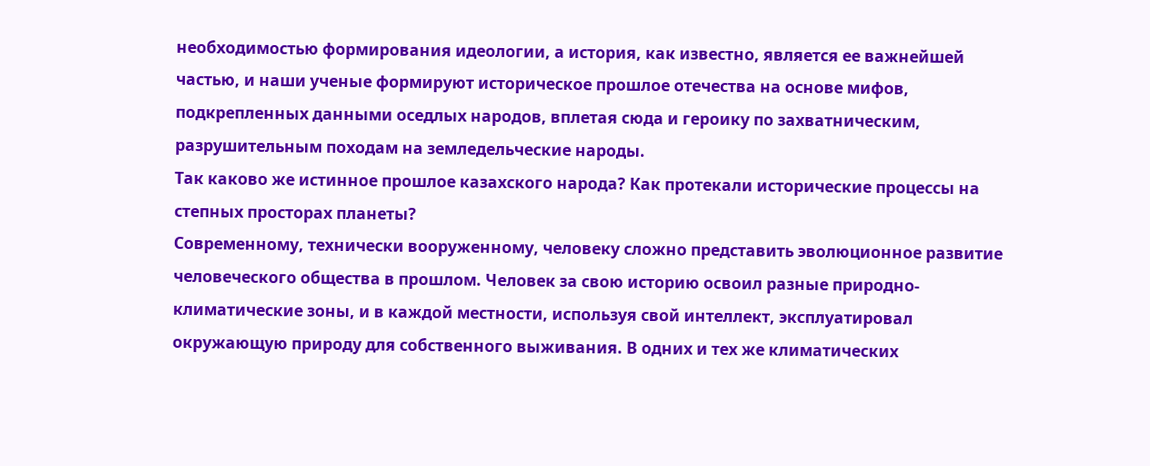необходимостью формирования идеологии, а история, как известно, является ее важнейшей частью, и наши ученые формируют историческое прошлое отечества на основе мифов, подкрепленных данными оседлых народов, вплетая сюда и героику по захватническим, разрушительным походам на земледельческие народы.
Так каково же истинное прошлое казахского народа? Как протекали исторические процессы на степных просторах планеты?
Современному, технически вооруженному, человеку сложно представить эволюционное развитие человеческого общества в прошлом. Человек за свою историю освоил разные природно-климатические зоны, и в каждой местности, используя свой интеллект, эксплуатировал окружающую природу для собственного выживания. В одних и тех же климатических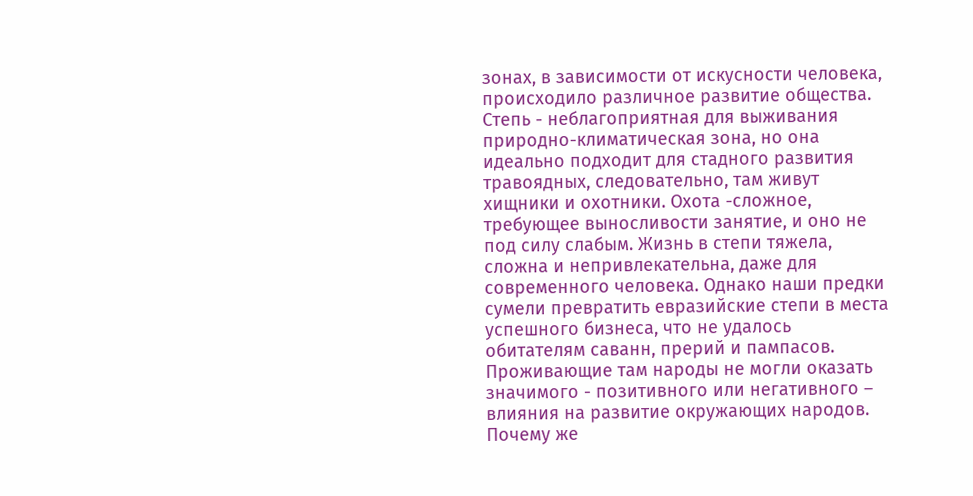зонах, в зависимости от искусности человека, происходило различное развитие общества.
Степь - неблагоприятная для выживания природно-климатическая зона, но она идеально подходит для стадного развития травоядных, следовательно, там живут хищники и охотники. Охота -сложное, требующее выносливости занятие, и оно не под силу слабым. Жизнь в степи тяжела, сложна и непривлекательна, даже для современного человека. Однако наши предки сумели превратить евразийские степи в места успешного бизнеса, что не удалось обитателям саванн, прерий и пампасов. Проживающие там народы не могли оказать значимого - позитивного или негативного – влияния на развитие окружающих народов. Почему же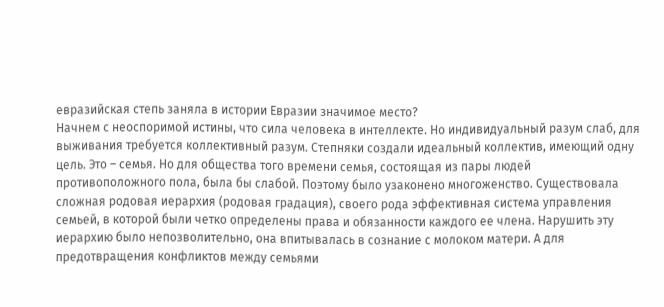евразийская степь заняла в истории Евразии значимое место?
Начнем с неоспоримой истины, что сила человека в интеллекте. Но индивидуальный разум слаб, для выживания требуется коллективный разум. Степняки создали идеальный коллектив, имеющий одну цель. Это – семья. Но для общества того времени семья, состоящая из пары людей противоположного пола, была бы слабой. Поэтому было узаконено многоженство. Существовала сложная родовая иерархия (родовая градация), своего рода эффективная система управления семьей, в которой были четко определены права и обязанности каждого ее члена. Нарушить эту иерархию было непозволительно, она впитывалась в сознание с молоком матери. А для предотвращения конфликтов между семьями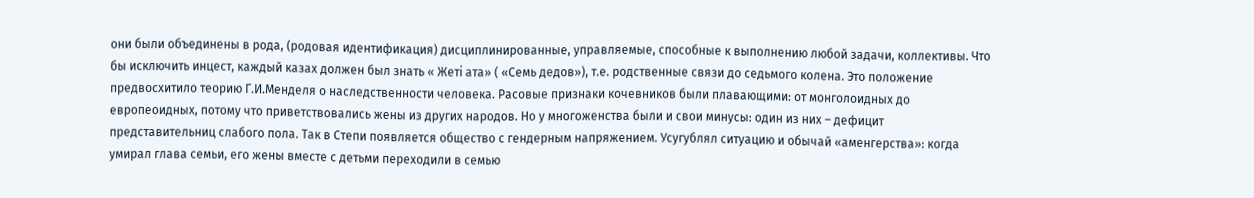они были объединены в рода, (родовая идентификация) дисциплинированные, управляемые, способные к выполнению любой задачи, коллективы. Что бы исключить инцест, каждый казах должен был знать « Жетi ата» ( «Семь дедов»), т.е. родственные связи до седьмого колена. Это положение предвосхитило теорию Г.И.Менделя о наследственности человека. Расовые признаки кочевников были плавающими: от монголоидных до европеоидных, потому что приветствовались жены из других народов. Но у многоженства были и свои минусы: один из них – дефицит представительниц слабого пола. Так в Степи появляется общество с гендерным напряжением. Усугублял ситуацию и обычай «аменгерства»: когда умирал глава семьи, его жены вместе с детьми переходили в семью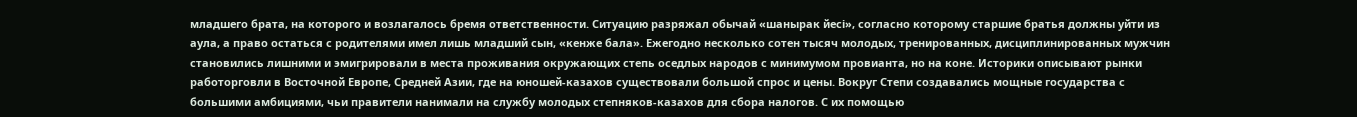младшего брата, на которого и возлагалось бремя ответственности. Ситуацию разряжал обычай «шанырак йесi», согласно которому старшие братья должны уйти из аула, а право остаться с родителями имел лишь младший сын, «кенже бала». Ежегодно несколько сотен тысяч молодых, тренированных, дисциплинированных мужчин становились лишними и эмигрировали в места проживания окружающих степь оседлых народов с минимумом провианта, но на коне. Историки описывают рынки работорговли в Восточной Европе, Средней Азии, где на юношей-казахов существовали большой спрос и цены. Вокруг Степи создавались мощные государства с большими амбициями, чьи правители нанимали на службу молодых степняков-казахов для сбора налогов. С их помощью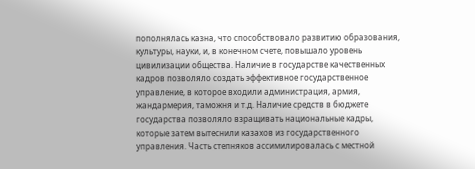пополнялась казна, что способствовало развитию образования, культуры, науки, и, в конечном счете, повышало уровень цивилизации общества. Наличие в государстве качественных кадров позволяло создать эффективное государственное управление, в которое входили администрация, армия, жандармерия, таможня и т.д. Наличие средств в бюджете государства позволяло взращивать национальные кадры, которые затем вытеснили казахов из государственного управления. Часть степняков ассимилировалась с местной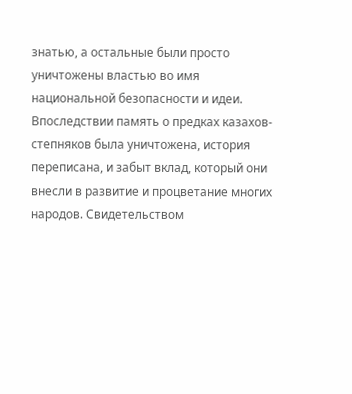знатью, а остальные были просто уничтожены властью во имя национальной безопасности и идеи. Впоследствии память о предках казахов-степняков была уничтожена, история переписана, и забыт вклад, который они внесли в развитие и процветание многих народов. Свидетельством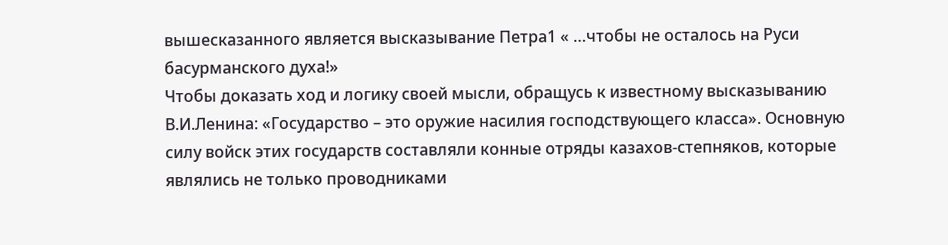вышесказанного является высказывание Петра1 « …чтобы не осталось на Руси басурманского духа!»
Чтобы доказать ход и логику своей мысли, обращусь к известному высказыванию В.И.Ленина: «Государство – это оружие насилия господствующего класса». Основную силу войск этих государств составляли конные отряды казахов-степняков, которые являлись не только проводниками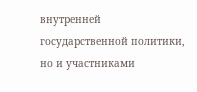внутренней государственной политики, но и участниками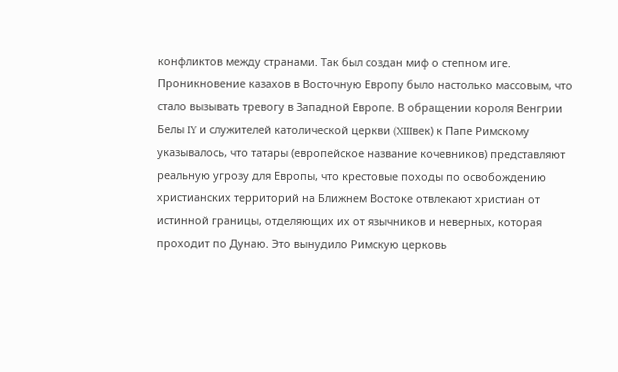конфликтов между странами. Так был создан миф о степном иге. Проникновение казахов в Восточную Европу было настолько массовым, что стало вызывать тревогу в Западной Европе. В обращении короля Венгрии Белы IY и служителей католической церкви (XIIIвек) к Папе Римскому указывалось, что татары (европейское название кочевников) представляют реальную угрозу для Европы, что крестовые походы по освобождению христианских территорий на Ближнем Востоке отвлекают христиан от истинной границы, отделяющих их от язычников и неверных, которая проходит по Дунаю. Это вынудило Римскую церковь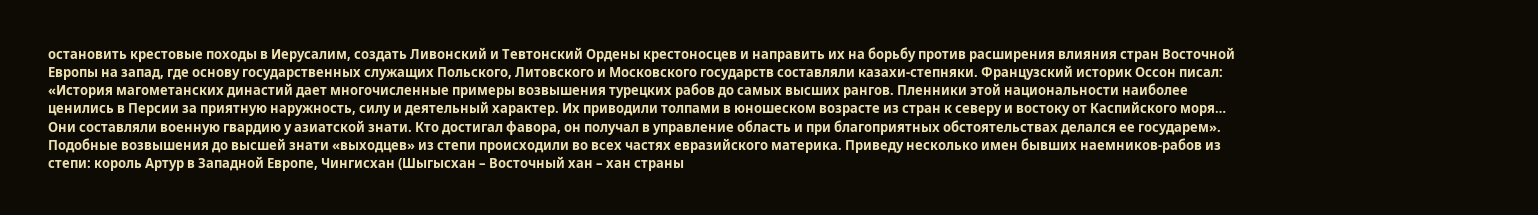остановить крестовые походы в Иерусалим, создать Ливонский и Тевтонский Ордены крестоносцев и направить их на борьбу против расширения влияния стран Восточной Европы на запад, где основу государственных служащих Польского, Литовского и Московского государств составляли казахи-степняки. Французский историк Оссон писал: «История магометанских династий дает многочисленные примеры возвышения турецких рабов до самых высших рангов. Пленники этой национальности наиболее ценились в Персии за приятную наружность, силу и деятельный характер. Их приводили толпами в юношеском возрасте из стран к северу и востоку от Каспийского моря… Они составляли военную гвардию у азиатской знати. Кто достигал фавора, он получал в управление область и при благоприятных обстоятельствах делался ее государем». Подобные возвышения до высшей знати «выходцев» из степи происходили во всех частях евразийского материка. Приведу несколько имен бывших наемников-рабов из степи: король Артур в Западной Европе, Чингисхан (Шыгысхан – Восточный хан – хан страны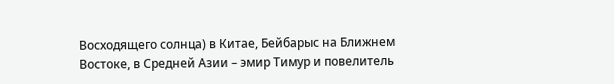Восходящего солнца) в Китае, Бейбарыс на Ближнем Востоке, в Средней Азии – эмир Тимур и повелитель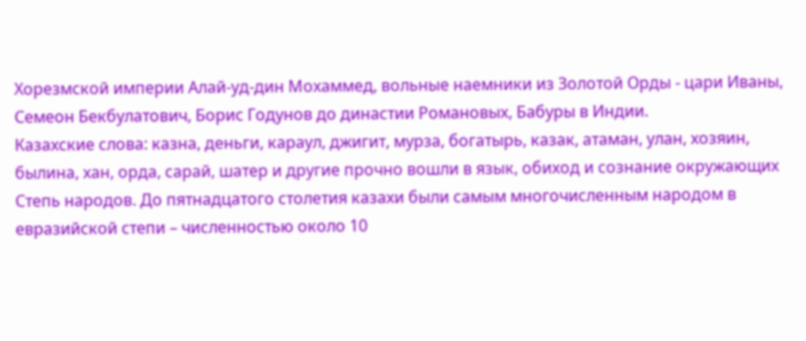Хорезмской империи Алай-уд-дин Мохаммед, вольные наемники из Золотой Орды - цари Иваны, Семеон Бекбулатович, Борис Годунов до династии Романовых, Бабуры в Индии.
Казахские слова: казна, деньги, караул, джигит, мурза, богатырь, казак, атаман, улан, хозяин, былина, хан, орда, сарай, шатер и другие прочно вошли в язык, обиход и сознание окружающих Степь народов. До пятнадцатого столетия казахи были самым многочисленным народом в евразийской степи – численностью около 10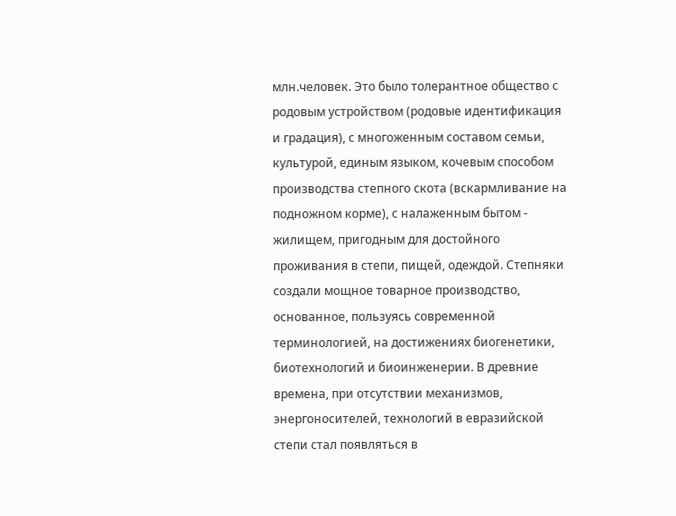млн.человек. Это было толерантное общество с родовым устройством (родовые идентификация и градация), с многоженным составом семьи, культурой, единым языком, кочевым способом производства степного скота (вскармливание на подножном корме), с налаженным бытом - жилищем, пригодным для достойного проживания в степи, пищей, одеждой. Степняки создали мощное товарное производство, основанное, пользуясь современной терминологией, на достижениях биогенетики, биотехнологий и биоинженерии. В древние времена, при отсутствии механизмов, энергоносителей, технологий в евразийской степи стал появляться в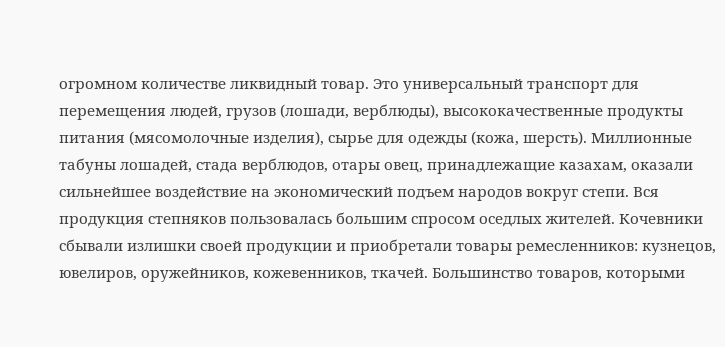огромном количестве ликвидный товар. Это универсальный транспорт для перемещения людей, грузов (лошади, верблюды), высококачественные продукты питания (мясомолочные изделия), сырье для одежды (кожа, шерсть). Миллионные табуны лошадей, стада верблюдов, отары овец, принадлежащие казахам, оказали сильнейшее воздействие на экономический подъем народов вокруг степи. Вся продукция степняков пользовалась большим спросом оседлых жителей. Кочевники сбывали излишки своей продукции и приобретали товары ремесленников: кузнецов, ювелиров, оружейников, кожевенников, ткачей. Большинство товаров, которыми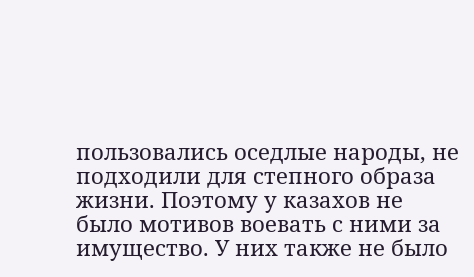пользовались оседлые народы, не подходили для степного образа жизни. Поэтому у казахов не было мотивов воевать с ними за имущество. У них также не было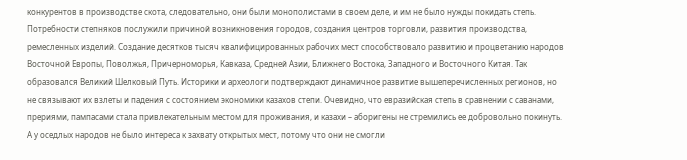конкурентов в производстве скота, следовательно, они были монополистами в своем деле, и им не было нужды покидать степь. Потребности степняков послужили причиной возникновения городов, создания центров торговли, развития производства, ремесленных изделий. Создание десятков тысяч квалифицированных рабочих мест способствовало развитию и процветанию народов Восточной Европы, Поволжья, Причерноморья, Кавказа, Средней Азии, Ближнего Востока, Западного и Восточного Китая. Так образовался Великий Шелковый Путь. Историки и археологи подтверждают динамичное развитие вышеперечисленных регионов, но не связывают их взлеты и падения с состоянием экономики казахов степи. Очевидно, что евразийская степь в сравнении с саванами, прериями, пампасами стала привлекательным местом для проживания, и казахи – аборигены не стремились ее добровольно покинуть. А у оседлых народов не было интереса к захвату открытых мест, потому что они не смогли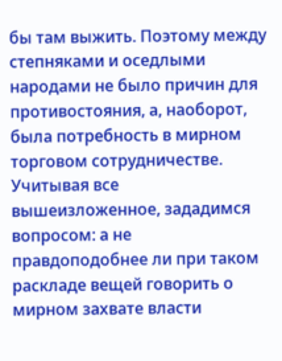бы там выжить. Поэтому между степняками и оседлыми народами не было причин для противостояния, а, наоборот, была потребность в мирном торговом сотрудничестве. Учитывая все вышеизложенное, зададимся вопросом: а не правдоподобнее ли при таком раскладе вещей говорить о мирном захвате власти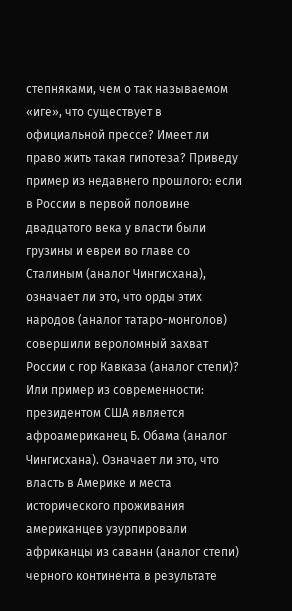степняками, чем о так называемом «иге», что существует в официальной прессе? Имеет ли право жить такая гипотеза? Приведу пример из недавнего прошлого: если в России в первой половине двадцатого века у власти были грузины и евреи во главе со Сталиным (аналог Чингисхана), означает ли это, что орды этих народов (аналог татаро-монголов) совершили вероломный захват России с гор Кавказа (аналог степи)? Или пример из современности: президентом США является афроамериканец Б. Обама (аналог Чингисхана). Означает ли это, что власть в Америке и места исторического проживания американцев узурпировали африканцы из саванн (аналог степи) черного континента в результате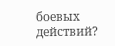боевых действий?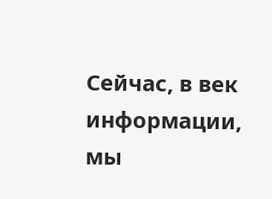Сейчас, в век информации, мы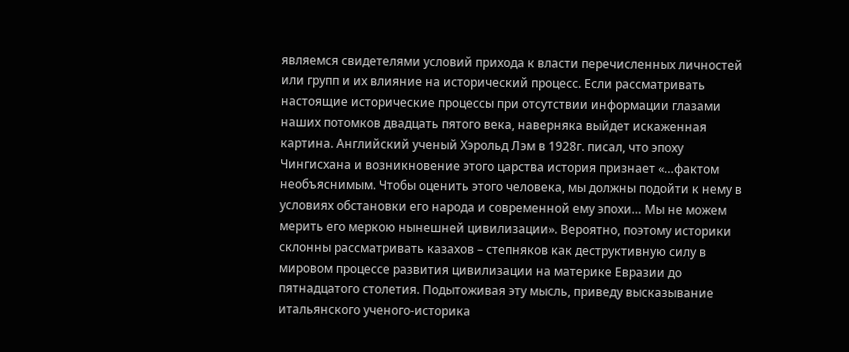являемся свидетелями условий прихода к власти перечисленных личностей или групп и их влияние на исторический процесс. Если рассматривать настоящие исторические процессы при отсутствии информации глазами наших потомков двадцать пятого века, наверняка выйдет искаженная картина. Английский ученый Хэрольд Лэм в 1928г. писал, что эпоху Чингисхана и возникновение этого царства история признает «…фактом необъяснимым. Чтобы оценить этого человека, мы должны подойти к нему в условиях обстановки его народа и современной ему эпохи… Мы не можем мерить его меркою нынешней цивилизации». Вероятно, поэтому историки склонны рассматривать казахов – степняков как деструктивную силу в мировом процессе развития цивилизации на материке Евразии до пятнадцатого столетия. Подытоживая эту мысль, приведу высказывание итальянского ученого-историка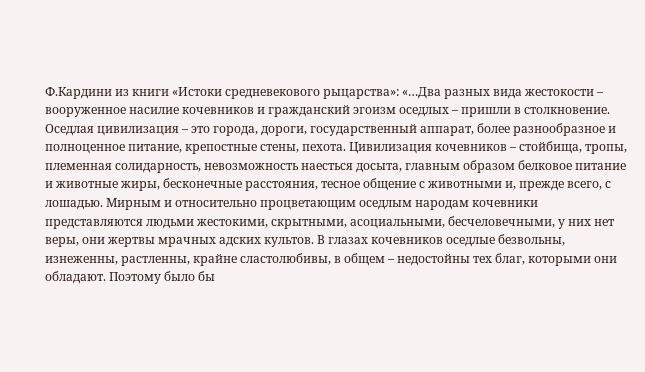Ф.Кардини из книги «Истоки средневекового рыцарства»: «…Два разных вида жестокости – вооруженное насилие кочевников и гражданский эгоизм оседлых – пришли в столкновение. Оседлая цивилизация – это города, дороги, государственный аппарат, более разнообразное и полноценное питание, крепостные стены, пехота. Цивилизация кочевников – стойбища, тропы, племенная солидарность, невозможность наесться досыта, главным образом белковое питание и животные жиры, бесконечные расстояния, тесное общение с животными и, прежде всего, с лошадью. Мирным и относительно процветающим оседлым народам кочевники представляются людьми жестокими, скрытными, асоциальными, бесчеловечными, у них нет веры, они жертвы мрачных адских культов. В глазах кочевников оседлые безвольны, изнеженны, растленны, крайне сластолюбивы, в общем – недостойны тех благ, которыми они обладают. Поэтому было бы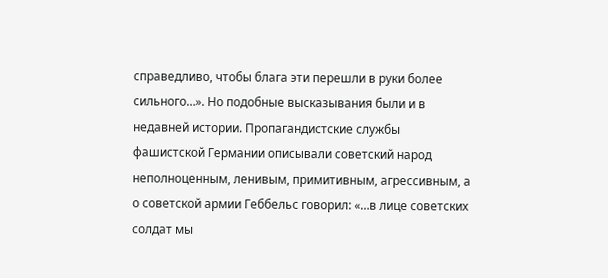справедливо, чтобы блага эти перешли в руки более сильного…». Но подобные высказывания были и в недавней истории. Пропагандистские службы фашистской Германии описывали советский народ неполноценным, ленивым, примитивным, агрессивным, а о советской армии Геббельс говорил: «…в лице советских солдат мы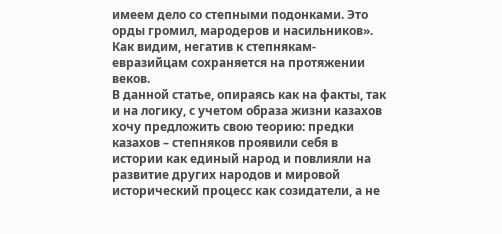имеем дело со степными подонками. Это орды громил, мародеров и насильников». Как видим, негатив к степнякам-евразийцам сохраняется на протяжении веков.
В данной статье, опираясь как на факты, так и на логику, с учетом образа жизни казахов хочу предложить свою теорию: предки казахов – степняков проявили себя в истории как единый народ и повлияли на развитие других народов и мировой исторический процесс как созидатели, а не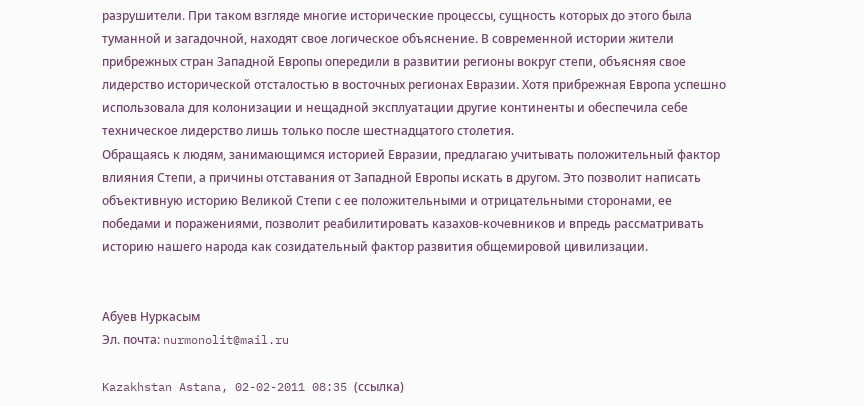разрушители. При таком взгляде многие исторические процессы, сущность которых до этого была туманной и загадочной, находят свое логическое объяснение. В современной истории жители прибрежных стран Западной Европы опередили в развитии регионы вокруг степи, объясняя свое лидерство исторической отсталостью в восточных регионах Евразии. Хотя прибрежная Европа успешно использовала для колонизации и нещадной эксплуатации другие континенты и обеспечила себе техническое лидерство лишь только после шестнадцатого столетия.
Обращаясь к людям, занимающимся историей Евразии, предлагаю учитывать положительный фактор влияния Степи, а причины отставания от Западной Европы искать в другом. Это позволит написать объективную историю Великой Степи с ее положительными и отрицательными сторонами, ее победами и поражениями, позволит реабилитировать казахов-кочевников и впредь рассматривать историю нашего народа как созидательный фактор развития общемировой цивилизации.


Абуев Нуркасым
Эл. почта: nurmonolit@mail.ru

Kazakhstan Astana, 02-02-2011 08:35 (ссылка)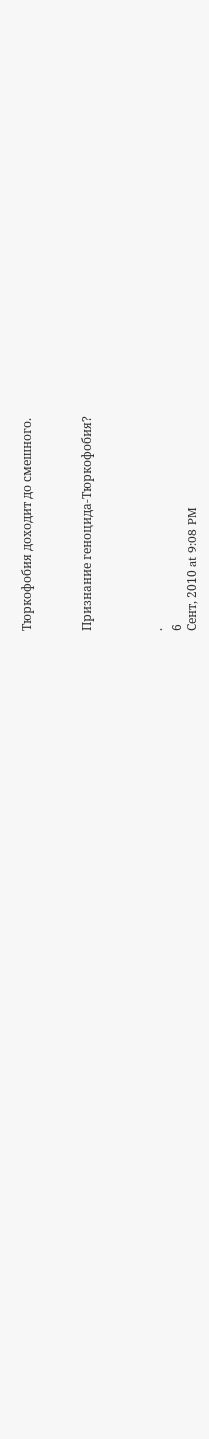Тюркофобия доходит до смешного.



Признание геноцида-Тюркофобия?




·
6
Сент, 2010 at 9:08 PM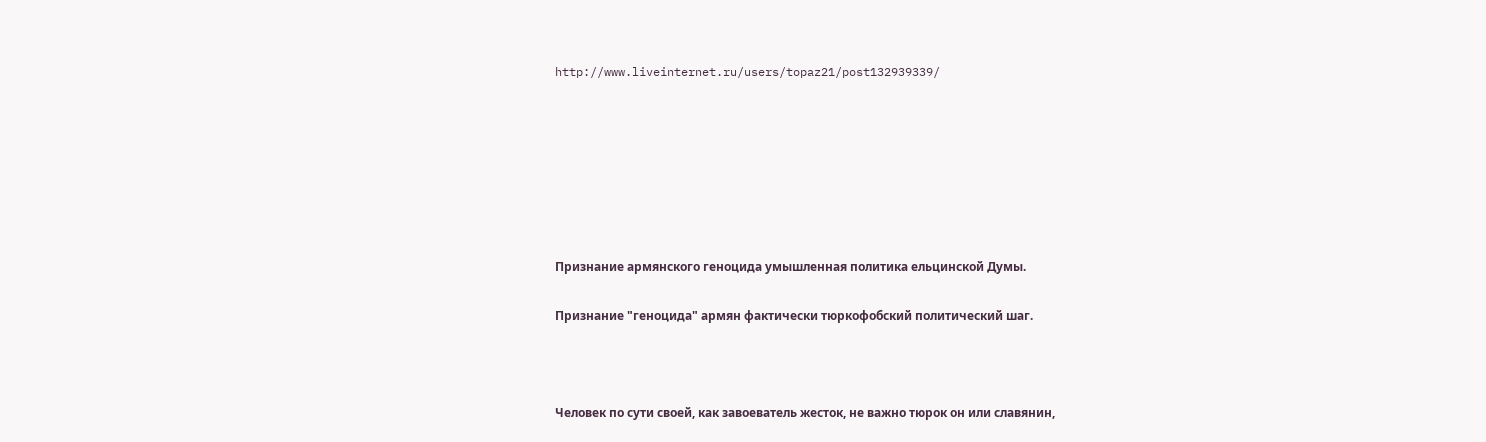http://www.liveinternet.ru/users/topaz21/post132939339/







Признание армянского геноцида умышленная политика ельцинской Думы.

Признание "геноцида" армян фактически тюркофобский политический шаг.



Человек по сути своей, как завоеватель жесток, не важно тюрок он или славянин,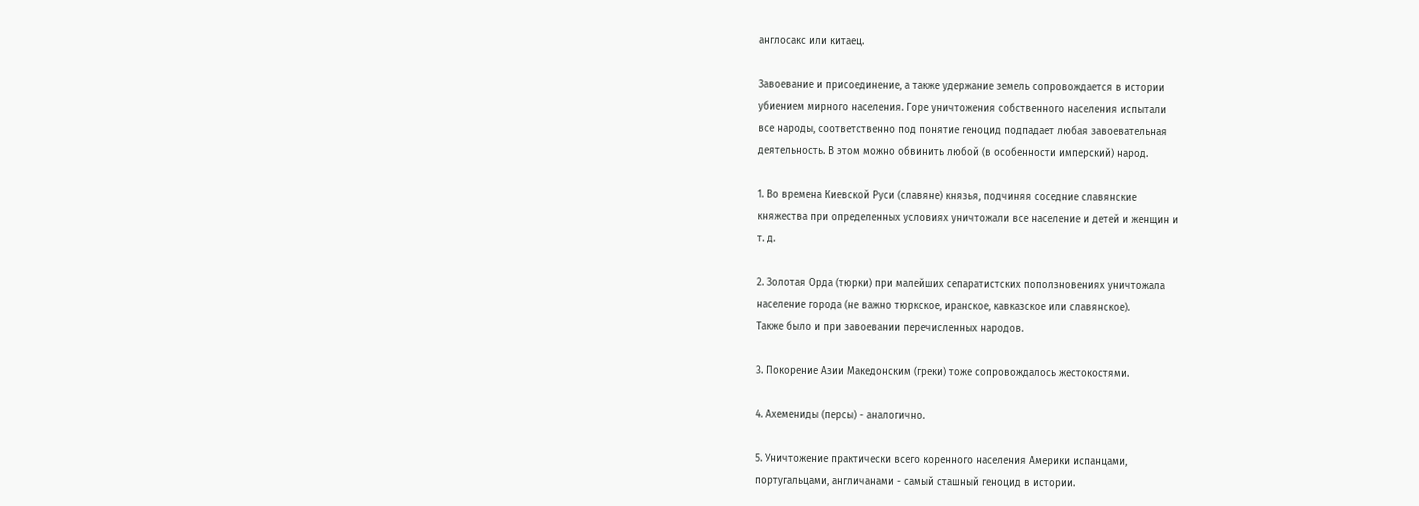англосакс или китаец.

Завоевание и присоединение, а также удержание земель сопровождается в истории
убиением мирного населения. Горе уничтожения собственного населения испытали
все народы, соответственно под понятие геноцид подпадает любая завоевательная
деятельность. В этом можно обвинить любой (в особенности имперский) народ.

1. Во времена Киевской Руси (славяне) князья, подчиняя соседние славянские
княжества при определенных условиях уничтожали все население и детей и женщин и
т. д.

2. Золотая Орда (тюрки) при малейших сепаратистских поползновениях уничтожала
население города (не важно тюркское, иранское, кавказское или славянское).
Также было и при завоевании перечисленных народов.

3. Покорение Азии Македонским (греки) тоже сопровождалось жестокостями.

4. Ахемениды (персы) - аналогично.

5. Уничтожение практически всего коренного населения Америки испанцами,
португальцами, англичанами - самый сташный геноцид в истории.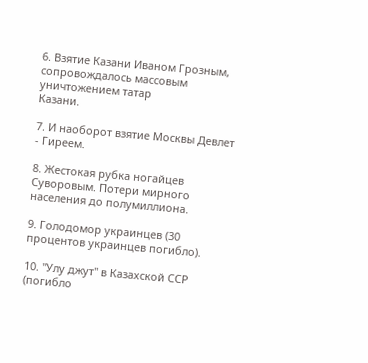6. Взятие Казани Иваном Грозным, сопровождалось массовым уничтожением татар
Казани.

7. И наоборот взятие Москвы Девлет - Гиреем.

8. Жестокая рубка ногайцев Суворовым. Потери мирного населения до полумиллиона.

9. Голодомор украинцев (30 процентов украинцев погибло).

10. "Улу джут" в Казахской ССР (погибло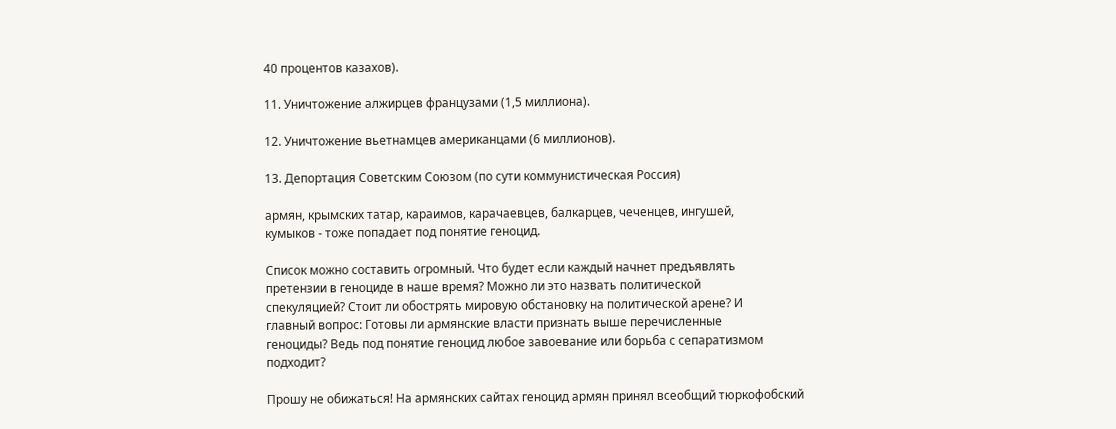40 процентов казахов).

11. Уничтожение алжирцев французами (1,5 миллиона).

12. Уничтожение вьетнамцев американцами (6 миллионов).

13. Депортация Советским Союзом (по сути коммунистическая Россия)

армян, крымских татар, караимов, карачаевцев, балкарцев, чеченцев, ингушей,
кумыков - тоже попадает под понятие геноцид.

Список можно составить огромный. Что будет если каждый начнет предъявлять
претензии в геноциде в наше время? Можно ли это назвать политической
спекуляцией? Стоит ли обострять мировую обстановку на политической арене? И
главный вопрос: Готовы ли армянские власти признать выше перечисленные
геноциды? Ведь под понятие геноцид любое завоевание или борьба с сепаратизмом
подходит?

Прошу не обижаться! На армянских сайтах геноцид армян принял всеобщий тюркофобский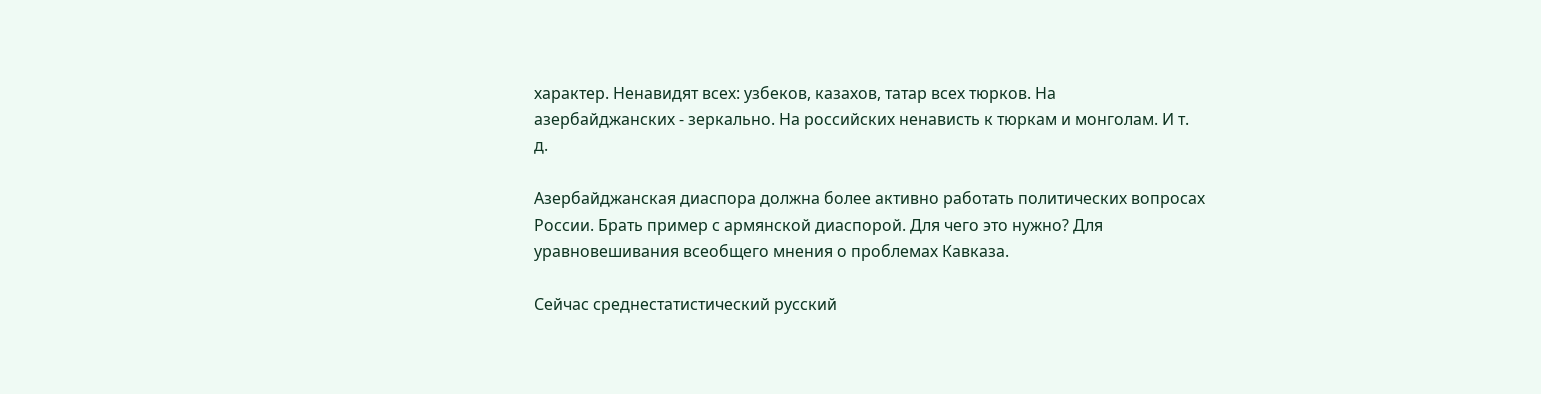характер. Ненавидят всех: узбеков, казахов, татар всех тюрков. На
азербайджанских - зеркально. На российских ненависть к тюркам и монголам. И т.
д.

Азербайджанская диаспора должна более активно работать политических вопросах
России. Брать пример с армянской диаспорой. Для чего это нужно? Для
уравновешивания всеобщего мнения о проблемах Кавказа.

Сейчас среднестатистический русский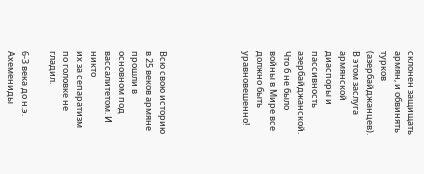склонен защищать армян, и обвинять турков
(азербайджанцев). В этом заслуга армянской диаспоры и пассивность азербайджанской.
Что б не было войны в Мире все должно быть уравновешенно!





Всю свою историю в 25 веков армяне прошли в основном под вассалитетом. И никто
их за сепаратизм по головке не гладил.

6-3 века до н.э. Ахемениды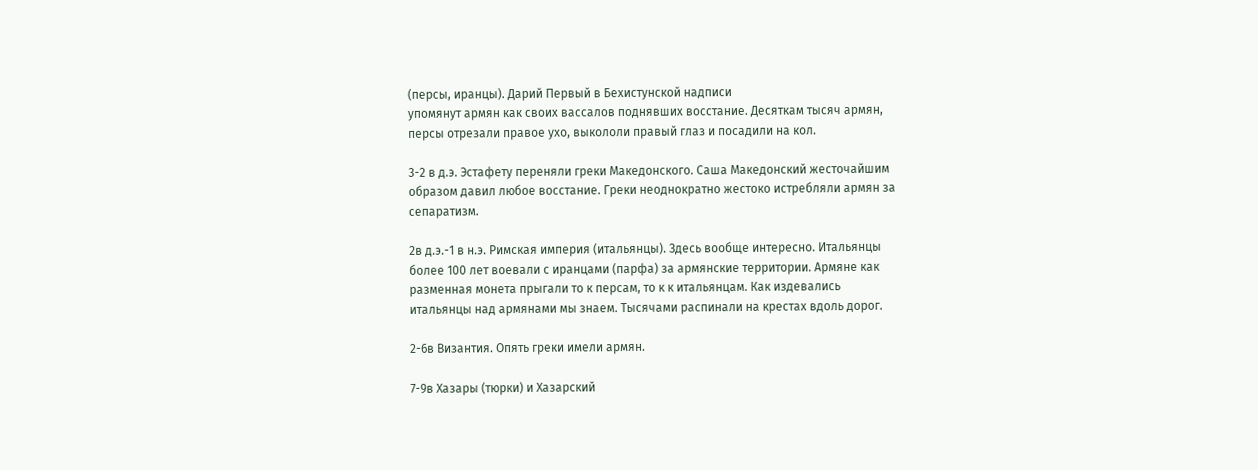(персы, иранцы). Дарий Первый в Бехистунской надписи
упомянут армян как своих вассалов поднявших восстание. Десяткам тысяч армян,
персы отрезали правое ухо, выкололи правый глаз и посадили на кол.

3-2 в д.э. Эстафету переняли греки Македонского. Саша Македонский жесточайшим
образом давил любое восстание. Греки неоднократно жестоко истребляли армян за
сепаратизм.

2в д.э.-1 в н.э. Римская империя (итальянцы). Здесь вообще интересно. Итальянцы
более 100 лет воевали с иранцами (парфа) за армянские территории. Армяне как
разменная монета прыгали то к персам, то к к итальянцам. Как издевались
итальянцы над армянами мы знаем. Тысячами распинали на крестах вдоль дорог.

2-6в Византия. Опять греки имели армян.

7-9в Хазары (тюрки) и Хазарский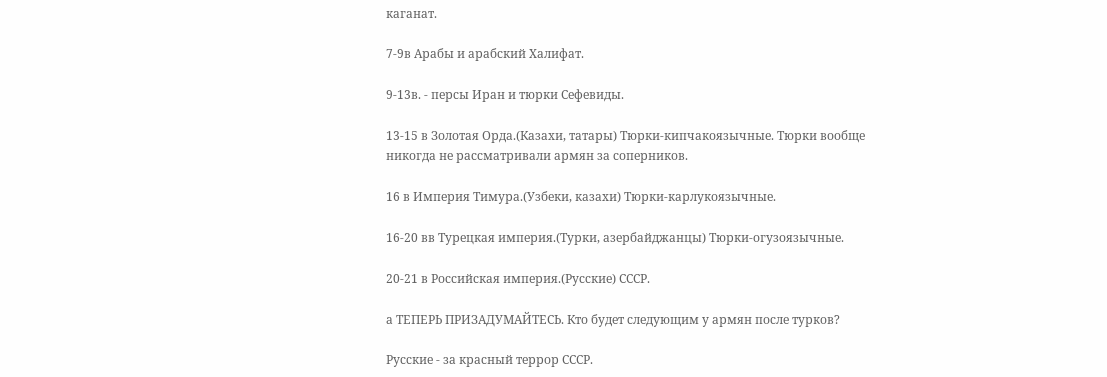каганат.

7-9в Арабы и арабский Халифат.

9-13в. - персы Иран и тюрки Сефевиды.

13-15 в Золотая Орда.(Казахи, татары) Тюрки-кипчакоязычные. Тюрки вообще
никогда не рассматривали армян за соперников.

16 в Империя Тимура.(Узбеки, казахи) Тюрки-карлукоязычные.

16-20 вв Турецкая империя.(Турки, азербайджанцы) Тюрки-огузоязычные.

20-21 в Российская империя.(Русские) СССР.

а ТЕПЕРЬ ПРИЗАДУМАЙТЕСЬ. Кто будет следующим у армян после турков?

Русские - за красный террор СССР.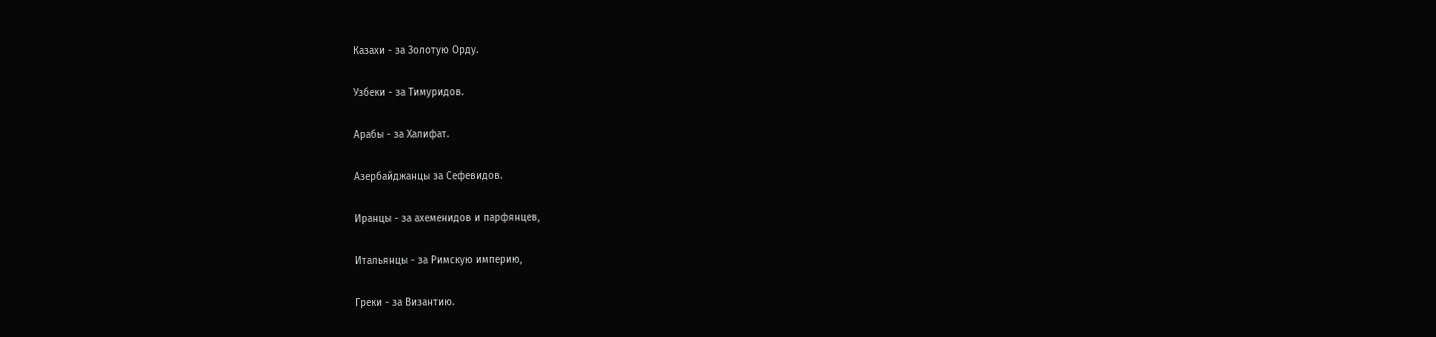Казахи - за Золотую Орду.

Узбеки - за Тимуридов.

Арабы - за Халифат.

Азербайджанцы за Сефевидов.

Иранцы - за ахеменидов и парфянцев,

Итальянцы - за Римскую империю,

Греки - за Византию.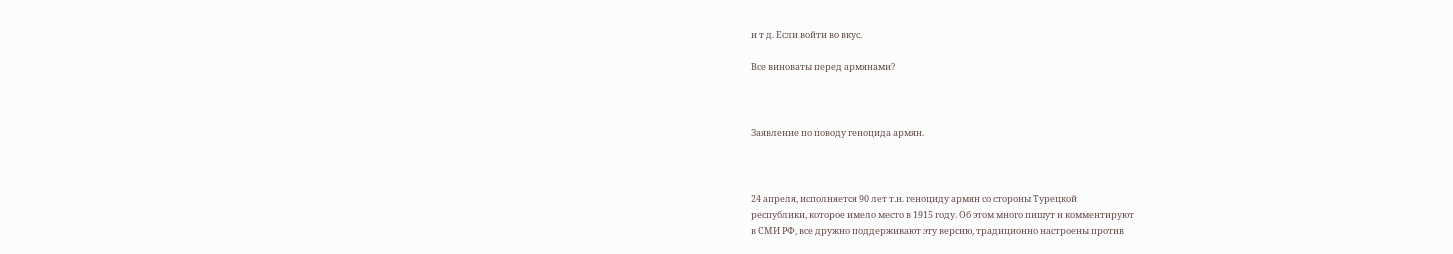и т д. Если войти во вкус.

Все виноваты перед армянами?



Заявление по поводу геноцида армян.



24 апреля, исполняется 90 лет т.н. геноциду армян со стороны Турецкой
республики, которое имело место в 1915 году. Об этом много пишут и комментируют
в СМИ РФ, все дружно поддерживают эту версию, традиционно настроены против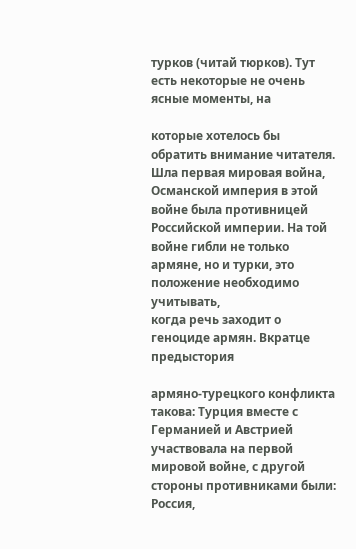турков (читай тюрков). Тут есть некоторые не очень ясные моменты, на

которые хотелось бы обратить внимание читателя. Шла первая мировая война,
Османской империя в этой войне была противницей Российской империи. На той
войне гибли не только армяне, но и турки, это положение необходимо учитывать,
когда речь заходит о геноциде армян. Вкратце предыстория

армяно-турецкого конфликта такова: Турция вместе с Германией и Австрией
участвовала на первой мировой войне, с другой стороны противниками были:
Россия,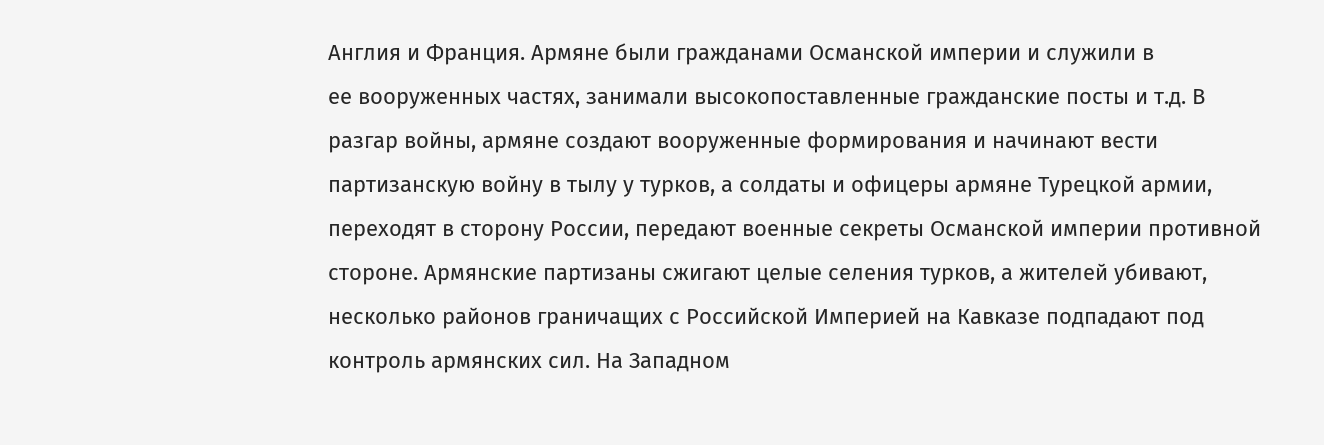Англия и Франция. Армяне были гражданами Османской империи и служили в
ее вооруженных частях, занимали высокопоставленные гражданские посты и т.д. В
разгар войны, армяне создают вооруженные формирования и начинают вести
партизанскую войну в тылу у турков, а солдаты и офицеры армяне Турецкой армии,
переходят в сторону России, передают военные секреты Османской империи противной
стороне. Армянские партизаны сжигают целые селения турков, а жителей убивают,
несколько районов граничащих с Российской Империей на Кавказе подпадают под
контроль армянских сил. На Западном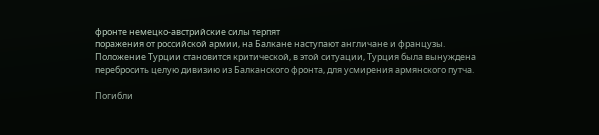фронте немецко-австрийские силы терпят
поражения от российской армии, на Балкане наступают англичане и французы.
Положение Турции становится критической, в этой ситуации, Турция была вынуждена
перебросить целую дивизию из Балканского фронта, для усмирения армянского путча.

Погибли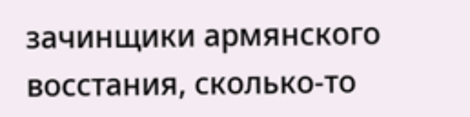зачинщики армянского восстания, сколько-то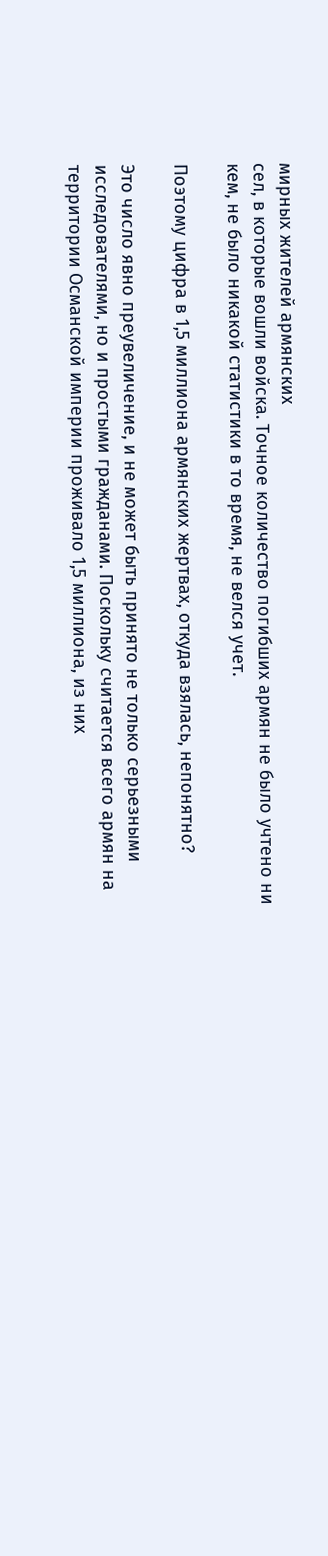мирных жителей армянских
сел, в которые вошли войска. Точное количество погибших армян не было учтено ни
кем, не было никакой статистики в то время, не велся учет.

Поэтому цифра в 1,5 миллиона армянских жертвах, откуда взялась, непонятно?

Это число явно преувеличение, и не может быть принято не только серьезными
исследователями, но и простыми гражданами. Поскольку считается всего армян на
территории Османской империи проживало 1,5 миллиона, из них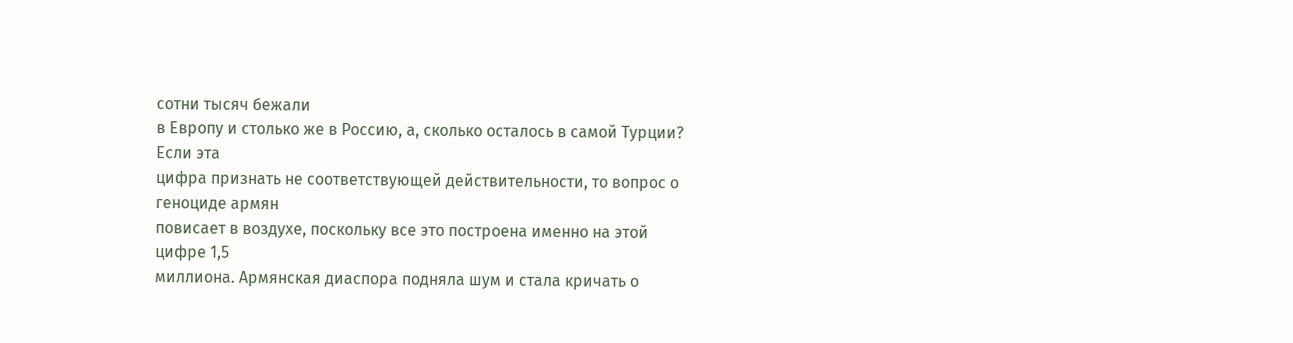сотни тысяч бежали
в Европу и столько же в Россию, а, сколько осталось в самой Турции? Если эта
цифра признать не соответствующей действительности, то вопрос о геноциде армян
повисает в воздухе, поскольку все это построена именно на этой цифре 1,5
миллиона. Армянская диаспора подняла шум и стала кричать о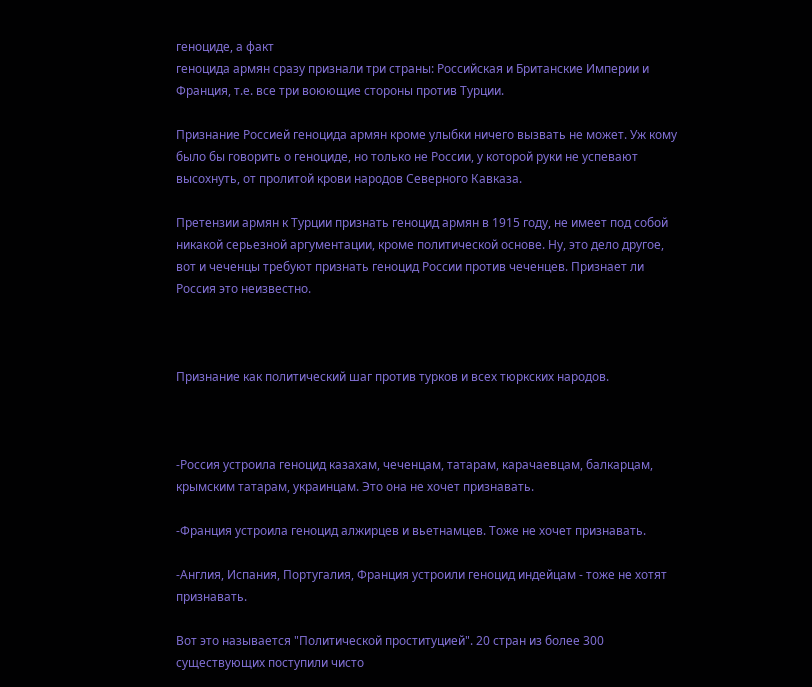геноциде, а факт
геноцида армян сразу признали три страны: Российская и Британские Империи и
Франция, т.е. все три воюющие стороны против Турции.

Признание Россией геноцида армян кроме улыбки ничего вызвать не может. Уж кому
было бы говорить о геноциде, но только не России, у которой руки не успевают
высохнуть, от пролитой крови народов Северного Кавказа.

Претензии армян к Турции признать геноцид армян в 1915 году, не имеет под собой
никакой серьезной аргументации, кроме политической основе. Ну, это дело другое,
вот и чеченцы требуют признать геноцид России против чеченцев. Признает ли
Россия это неизвестно.



Признание как политический шаг против турков и всех тюркских народов.



-Россия устроила геноцид казахам, чеченцам, татарам, карачаевцам, балкарцам,
крымским татарам, украинцам. Это она не хочет признавать.

-Франция устроила геноцид алжирцев и вьетнамцев. Тоже не хочет признавать.

-Англия, Испания, Португалия, Франция устроили геноцид индейцам - тоже не хотят
признавать.

Вот это называется "Политической проституцией". 20 стран из более 300
существующих поступили чисто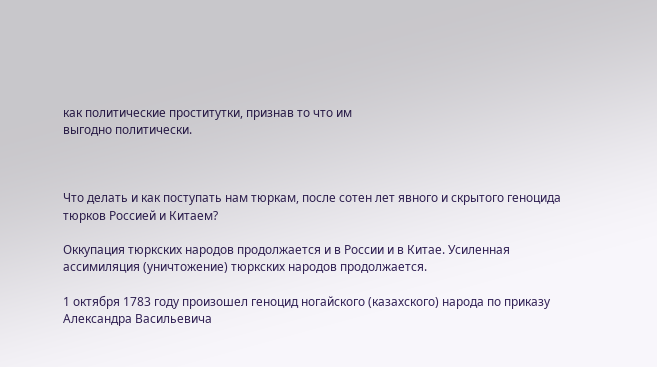как политические проститутки, признав то что им
выгодно политически.



Что делать и как поступать нам тюркам, после сотен лет явного и скрытого геноцида
тюрков Россией и Китаем?

Оккупация тюркских народов продолжается и в России и в Китае. Усиленная
ассимиляция (уничтожение) тюркских народов продолжается.

1 октября 1783 году произошел геноцид ногайского (казахского) народа по приказу
Александра Васильевича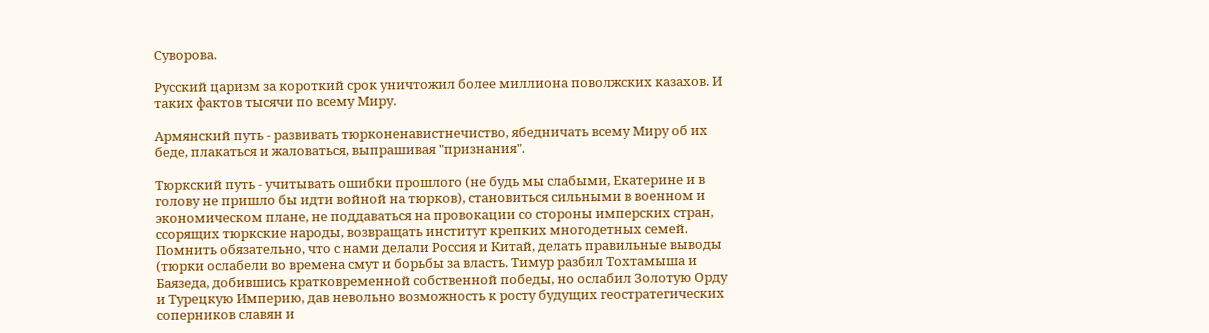Суворова.

Русский царизм за короткий срок уничтожил более миллиона поволжских казахов. И
таких фактов тысячи по всему Миру.

Армянский путь - развивать тюрконенавистнечиство, ябедничать всему Миру об их
беде, плакаться и жаловаться, выпрашивая "признания".

Тюркский путь - учитывать ошибки прошлого (не будь мы слабыми, Екатерине и в
голову не пришло бы идти войной на тюрков), становиться сильными в военном и
экономическом плане, не поддаваться на провокации со стороны имперских стран,
ссорящих тюркские народы, возвращать институт крепких многодетных семей.
Помнить обязательно, что с нами делали Россия и Китай, делать правильные выводы
(тюрки ослабели во времена смут и борьбы за власть. Тимур разбил Тохтамыша и
Баязеда, добившись кратковременной собственной победы, но ослабил Золотую Орду
и Турецкую Империю, дав невольно возможность к росту будущих геостратегических
соперников славян и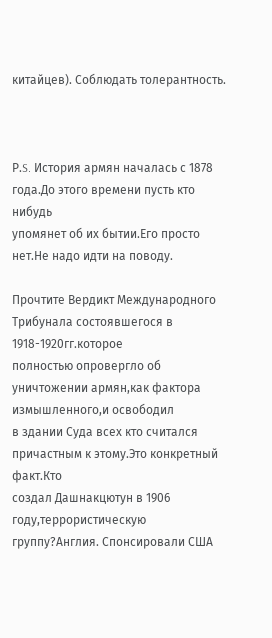китайцев). Соблюдать толерантность.



Р.S. История армян началась с 1878 года.До этого времени пусть кто нибудь
упомянет об их бытии.Его просто нет.Не надо идти на поводу.

Прочтите Вердикт Международного Трибунала состоявшегося в 1918-1920гг.которое
полностью опровергло об уничтожении армян,как фактора измышленного,и освободил
в здании Суда всех кто считался причастным к этому.Это конкретный факт.Кто
создал Дашнакцютун в 1906 году,террористическую группу?Англия. Спонсировали США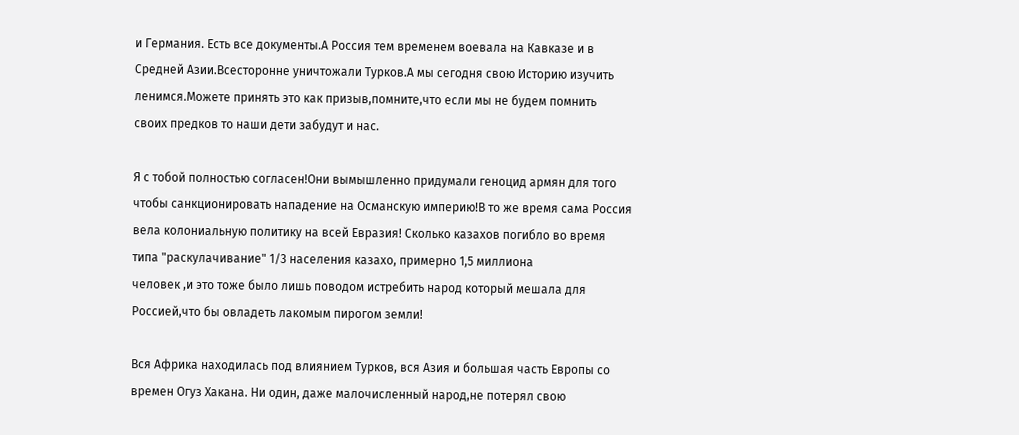и Германия. Есть все документы.А Россия тем временем воевала на Кавказе и в
Средней Азии.Всесторонне уничтожали Турков.А мы сегодня свою Историю изучить
ленимся.Можете принять это как призыв,помните,что если мы не будем помнить
своих предков то наши дети забудут и нас.

Я с тобой полностью согласен!Они вымышленно придумали геноцид армян для того
чтобы санкционировать нападение на Османскую империю!В то же время сама Россия
вела колониальную политику на всей Евразия! Сколько казахов погибло во время
типа "раскулачивание" 1/3 населения казахо, примерно 1,5 миллиона
человек ,и это тоже было лишь поводом истребить народ который мешала для
Россией,что бы овладеть лакомым пирогом земли!

Вся Африка находилась под влиянием Турков, вся Азия и большая часть Европы со
времен Огуз Хакана. Ни один, даже малочисленный народ,не потерял свою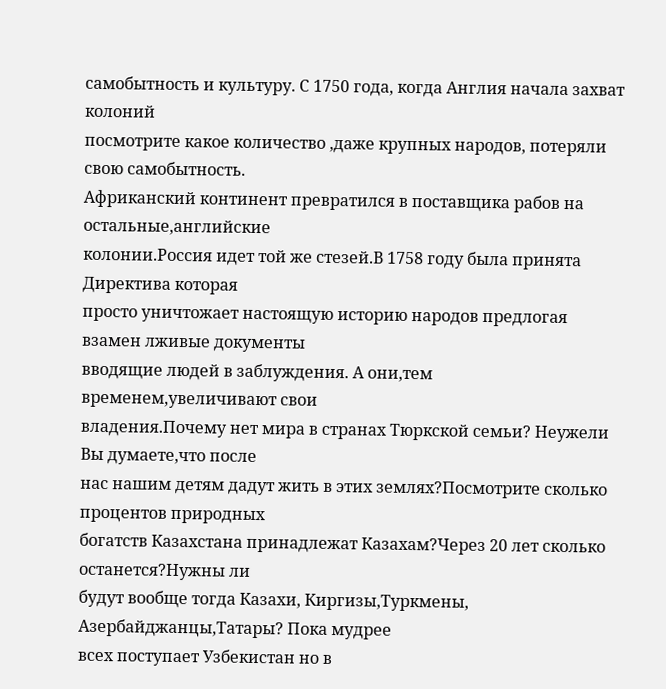самобытность и культуру. С 1750 года, когда Англия начала захват колоний
посмотрите какое количество ,даже крупных народов, потеряли свою самобытность.
Африканский континент превратился в поставщика рабов на остальные,английские
колонии.Россия идет той же стезей.В 1758 году была принята Директива которая
просто уничтожает настоящую историю народов предлогая взамен лживые документы
вводящие людей в заблуждения. А они,тем временем,увеличивают свои
владения.Почему нет мира в странах Тюркской семьи? Неужели Вы думаете,что после
нас нашим детям дадут жить в этих землях?Посмотрите сколько процентов природных
богатств Казахстана принадлежат Казахам?Через 20 лет сколько останется?Нужны ли
будут вообще тогда Казахи, Киргизы,Туркмены, Азербайджанцы,Татары? Пока мудрее
всех поступает Узбекистан но в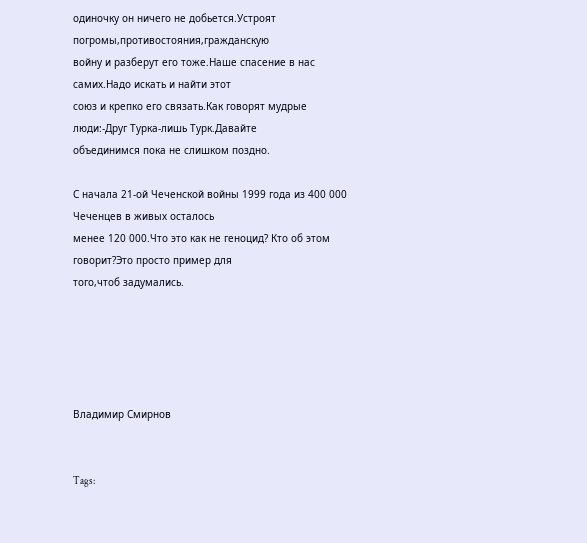одиночку он ничего не добьется.Устроят погромы,противостояния,гражданскую
войну и разберут его тоже.Наше спасение в нас самих.Надо искать и найти этот
союз и крепко его связать.Как говорят мудрые люди:-Друг Турка-лишь Турк.Давайте
объединимся пока не слишком поздно.

С начала 21-ой Чеченской войны 1999 года из 400 000 Чеченцев в живых осталось
менее 120 000.Что это как не геноцид? Кто об этом говорит?Это просто пример для
того,чтоб задумались.





Владимир Смирнов


Tags: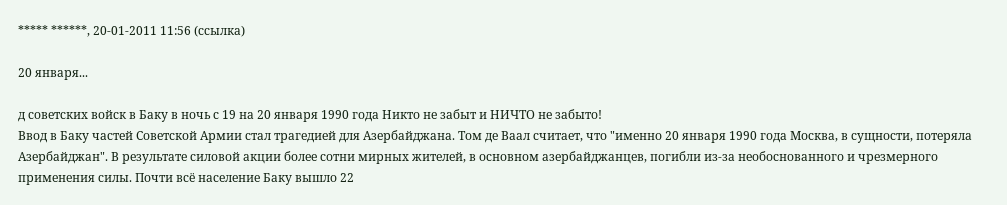***** ******, 20-01-2011 11:56 (ссылка)

20 января...

д советских войск в Баку в ночь с 19 на 20 января 1990 года Никто не забыт и НИЧТО не забыто!
Ввод в Баку частей Советской Армии стал трагедией для Азербайджана. Том де Ваал считает, что "именно 20 января 1990 года Москва, в сущности, потеряла Азербайджан". В результате силовой акции более сотни мирных жителей, в основном азербайджанцев, погибли из-за необоснованного и чрезмерного применения силы. Почти всё население Баку вышло 22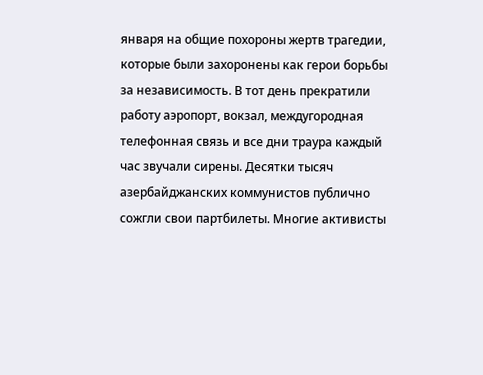января на общие похороны жертв трагедии, которые были захоронены как герои борьбы за независимость. В тот день прекратили работу аэропорт, вокзал, междугородная телефонная связь и все дни траура каждый час звучали сирены. Десятки тысяч азербайджанских коммунистов публично сожгли свои партбилеты. Многие активисты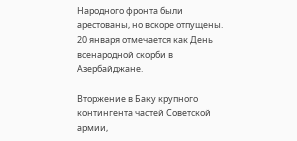Народного фронта были арестованы, но вскоре отпущены. 20 января отмечается как День всенародной скорби в Азербайджане.

Вторжение в Баку крупного контингента частей Советской армии,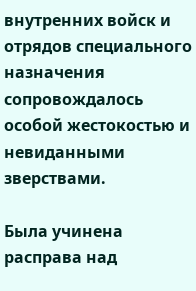внутренних войск и отрядов специального назначения сопровождалось особой жестокостью и невиданными зверствами.

Была учинена расправа над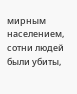мирным населением, сотни людей были убиты,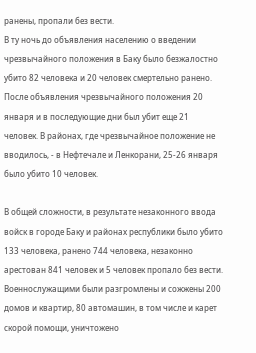ранены, пропали без вести.
В ту ночь до объявления населению о введении чрезвычайного положения в Баку было безжалостно убито 82 человека и 20 человек смертельно ранено. После объявления чрезвычайного положения 20 января и в последующие дни был убит еще 21 человек. В районах, где чрезвычайное положение не вводилось, - в Нефтечале и Ленкорани, 25-26 января было убито 10 человек.

В общей сложности, в результате незаконного ввода войск в городе Баку и районах республики было убито 133 человека, ранено 744 человека, незаконно арестован 841 человек и 5 человек пропало без вести. Военнослужащими были разгромлены и сожжены 200 домов и квартир, 80 автомашин, в том числе и карет скорой помощи, уничтожено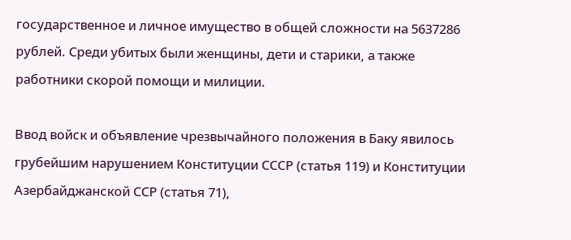государственное и личное имущество в общей сложности на 5637286 рублей. Среди убитых были женщины, дети и старики, а также работники скорой помощи и милиции.

Ввод войск и объявление чрезвычайного положения в Баку явилось грубейшим нарушением Конституции СССР (статья 119) и Конституции Азербайджанской ССР (статья 71),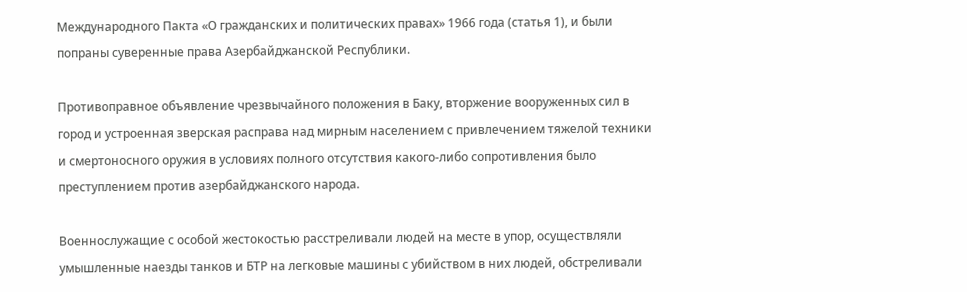Международного Пакта «О гражданских и политических правах» 1966 года (статья 1), и были попраны суверенные права Азербайджанской Республики.

Противоправное объявление чрезвычайного положения в Баку, вторжение вооруженных сил в город и устроенная зверская расправа над мирным населением с привлечением тяжелой техники и смертоносного оружия в условиях полного отсутствия какого-либо сопротивления было преступлением против азербайджанского народа.

Военнослужащие с особой жестокостью расстреливали людей на месте в упор, осуществляли умышленные наезды танков и БТР на легковые машины с убийством в них людей, обстреливали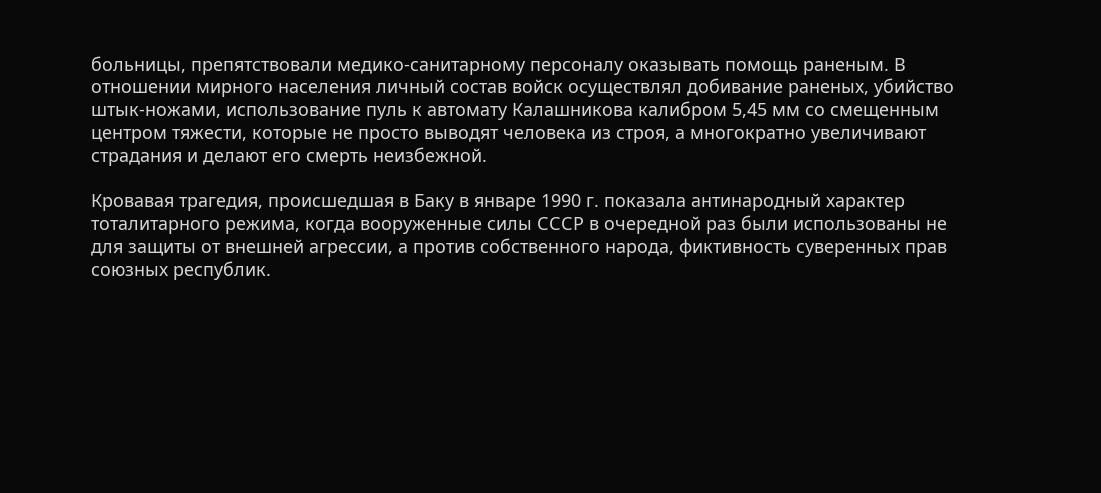больницы, препятствовали медико-санитарному персоналу оказывать помощь раненым. В отношении мирного населения личный состав войск осуществлял добивание раненых, убийство штык-ножами, использование пуль к автомату Калашникова калибром 5,45 мм со смещенным центром тяжести, которые не просто выводят человека из строя, а многократно увеличивают страдания и делают его смерть неизбежной.

Кровавая трагедия, происшедшая в Баку в январе 1990 г. показала антинародный характер тоталитарного режима, когда вооруженные силы СССР в очередной раз были использованы не для защиты от внешней агрессии, а против собственного народа, фиктивность суверенных прав союзных республик.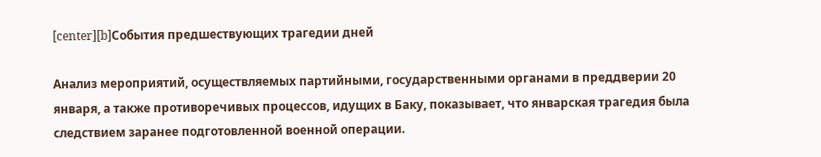[center][b]События предшествующих трагедии дней

Анализ мероприятий, осуществляемых партийными, государственными органами в преддверии 20 января, а также противоречивых процессов, идущих в Баку, показывает, что январская трагедия была следствием заранее подготовленной военной операции.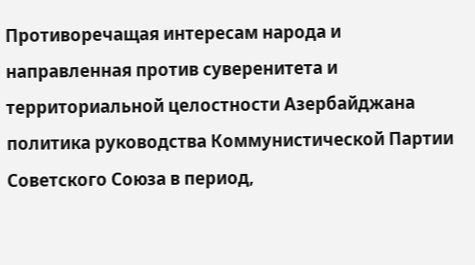Противоречащая интересам народа и направленная против суверенитета и территориальной целостности Азербайджана политика руководства Коммунистической Партии Советского Союза в период,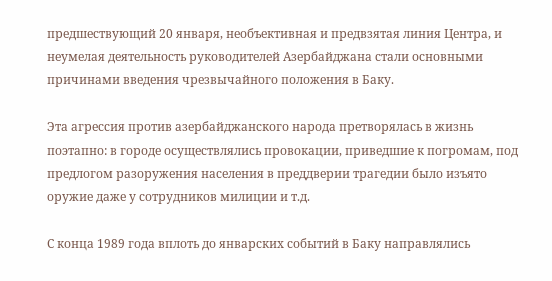предшествующий 20 января, необъективная и предвзятая линия Центра, и неумелая деятельность руководителей Азербайджана стали основными причинами введения чрезвычайного положения в Баку.

Эта агрессия против азербайджанского народа претворялась в жизнь поэтапно: в городе осуществлялись провокации, приведшие к погромам, под предлогом разоружения населения в преддверии трагедии было изъято оружие даже у сотрудников милиции и т.д.

С конца 1989 года вплоть до январских событий в Баку направлялись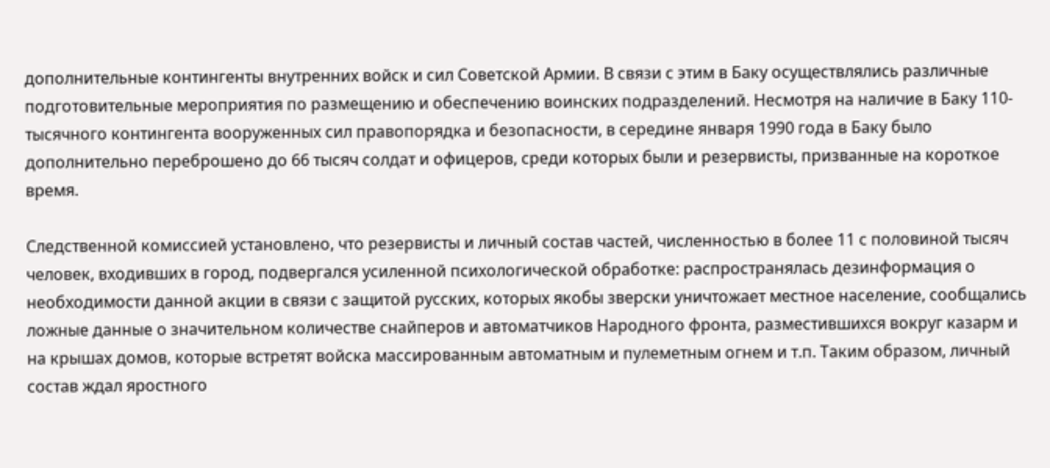дополнительные контингенты внутренних войск и сил Советской Армии. В связи с этим в Баку осуществлялись различные подготовительные мероприятия по размещению и обеспечению воинских подразделений. Несмотря на наличие в Баку 110-тысячного контингента вооруженных сил правопорядка и безопасности, в середине января 1990 года в Баку было дополнительно переброшено до 66 тысяч солдат и офицеров, среди которых были и резервисты, призванные на короткое время.

Следственной комиссией установлено, что резервисты и личный состав частей, численностью в более 11 с половиной тысяч человек, входивших в город, подвергался усиленной психологической обработке: распространялась дезинформация о необходимости данной акции в связи с защитой русских, которых якобы зверски уничтожает местное население, сообщались ложные данные о значительном количестве снайперов и автоматчиков Народного фронта, разместившихся вокруг казарм и на крышах домов, которые встретят войска массированным автоматным и пулеметным огнем и т.п. Таким образом, личный состав ждал яростного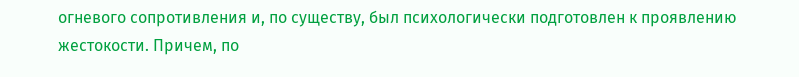огневого сопротивления и, по существу, был психологически подготовлен к проявлению жестокости. Причем, по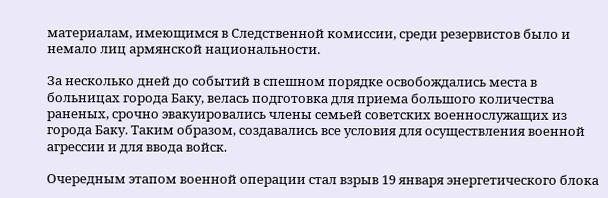материалам, имеющимся в Следственной комиссии, среди резервистов было и немало лиц армянской национальности.

За несколько дней до событий в спешном порядке освобождались места в больницах города Баку, велась подготовка для приема большого количества раненых, срочно эвакуировались члены семьей советских военнослужащих из города Баку. Таким образом, создавались все условия для осуществления военной агрессии и для ввода войск.

Очередным этапом военной операции стал взрыв 19 января энергетического блока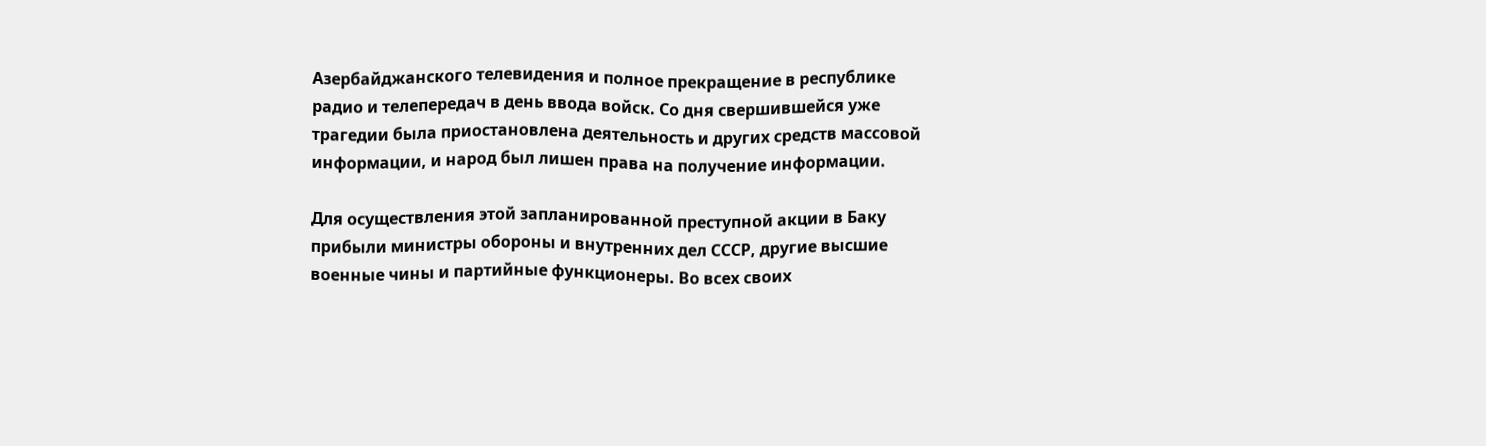Азербайджанского телевидения и полное прекращение в республике радио и телепередач в день ввода войск. Со дня свершившейся уже трагедии была приостановлена деятельность и других средств массовой информации, и народ был лишен права на получение информации.

Для осуществления этой запланированной преступной акции в Баку прибыли министры обороны и внутренних дел СССР, другие высшие военные чины и партийные функционеры. Во всех своих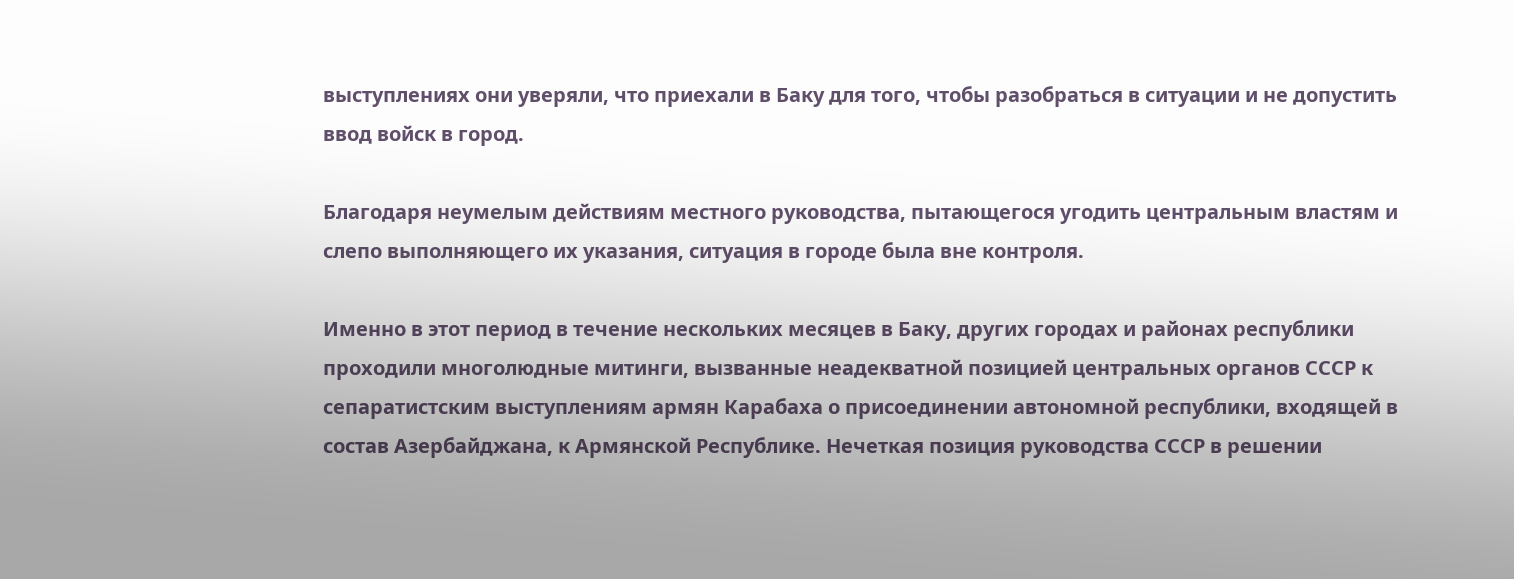выступлениях они уверяли, что приехали в Баку для того, чтобы разобраться в ситуации и не допустить ввод войск в город.

Благодаря неумелым действиям местного руководства, пытающегося угодить центральным властям и слепо выполняющего их указания, ситуация в городе была вне контроля.

Именно в этот период в течение нескольких месяцев в Баку, других городах и районах республики проходили многолюдные митинги, вызванные неадекватной позицией центральных органов СССР к сепаратистским выступлениям армян Карабаха о присоединении автономной республики, входящей в состав Азербайджана, к Армянской Республике. Нечеткая позиция руководства СССР в решении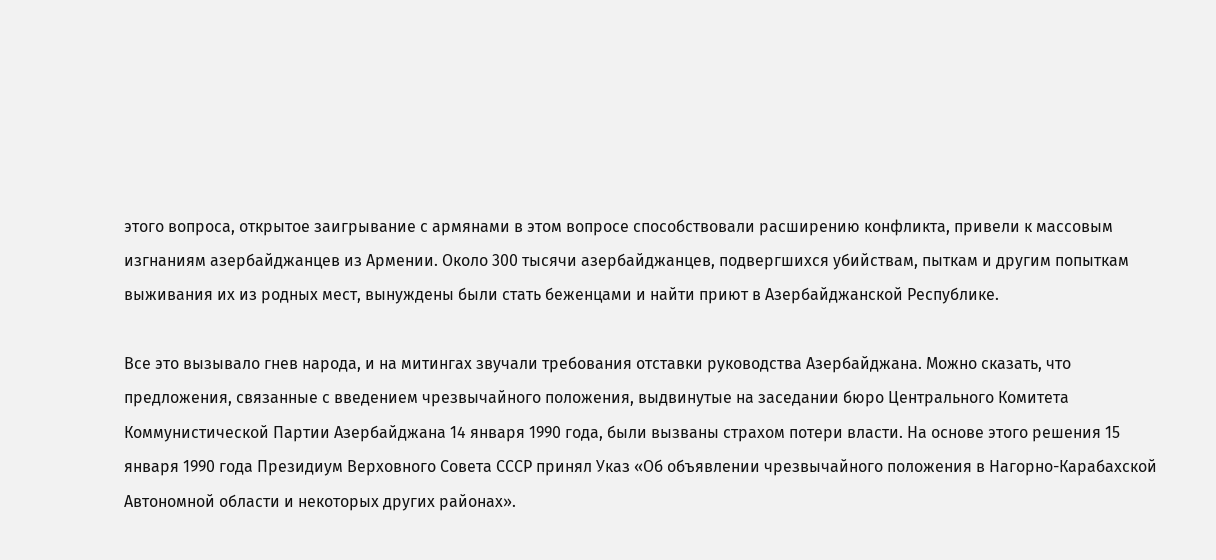этого вопроса, открытое заигрывание с армянами в этом вопросе способствовали расширению конфликта, привели к массовым изгнаниям азербайджанцев из Армении. Около 300 тысячи азербайджанцев, подвергшихся убийствам, пыткам и другим попыткам выживания их из родных мест, вынуждены были стать беженцами и найти приют в Азербайджанской Республике.

Все это вызывало гнев народа, и на митингах звучали требования отставки руководства Азербайджана. Можно сказать, что предложения, связанные с введением чрезвычайного положения, выдвинутые на заседании бюро Центрального Комитета Коммунистической Партии Азербайджана 14 января 1990 года, были вызваны страхом потери власти. На основе этого решения 15 января 1990 года Президиум Верховного Совета СССР принял Указ «Об объявлении чрезвычайного положения в Нагорно-Карабахской Автономной области и некоторых других районах».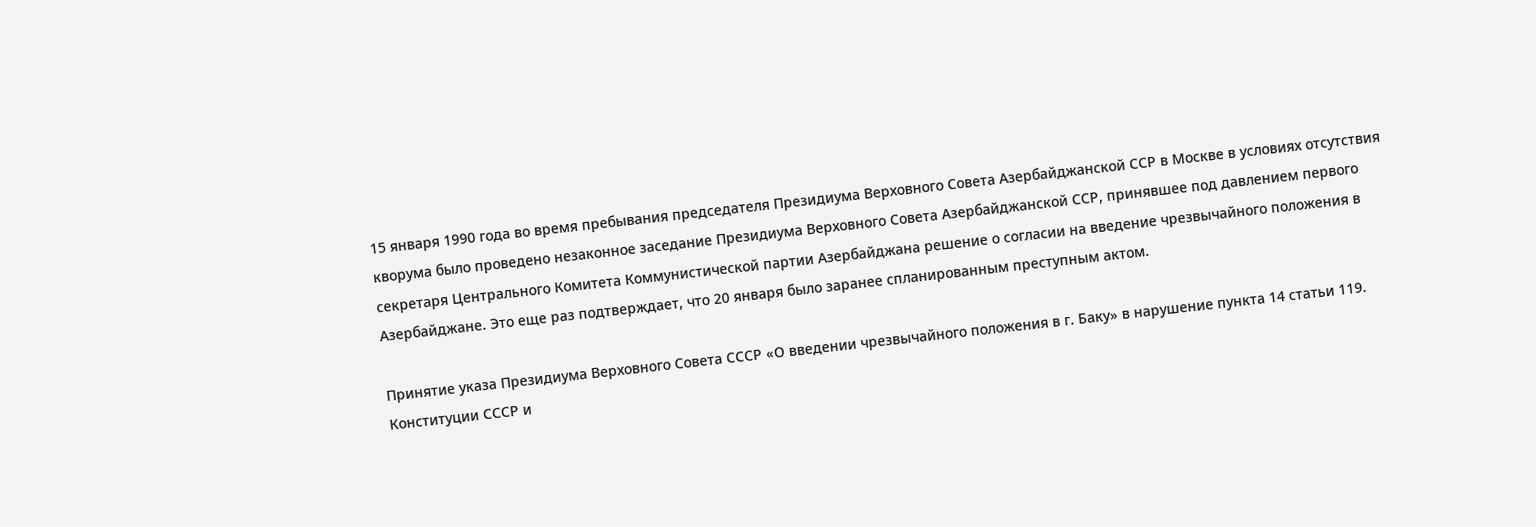15 января 1990 года во время пребывания председателя Президиума Верховного Совета Азербайджанской ССР в Москве в условиях отсутствия кворума было проведено незаконное заседание Президиума Верховного Совета Азербайджанской ССР, принявшее под давлением первого секретаря Центрального Комитета Коммунистической партии Азербайджана решение о согласии на введение чрезвычайного положения в Азербайджане. Это еще раз подтверждает, что 20 января было заранее спланированным преступным актом.

Принятие указа Президиума Верховного Совета СССР «О введении чрезвычайного положения в г. Баку» в нарушение пункта 14 статьи 119. Конституции СССР и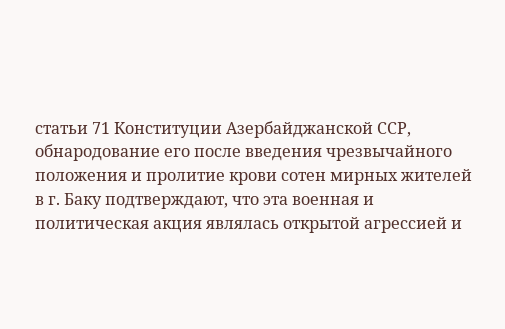статьи 71 Конституции Азербайджанской ССР, обнародование его после введения чрезвычайного положения и пролитие крови сотен мирных жителей в г. Баку подтверждают, что эта военная и политическая акция являлась открытой агрессией и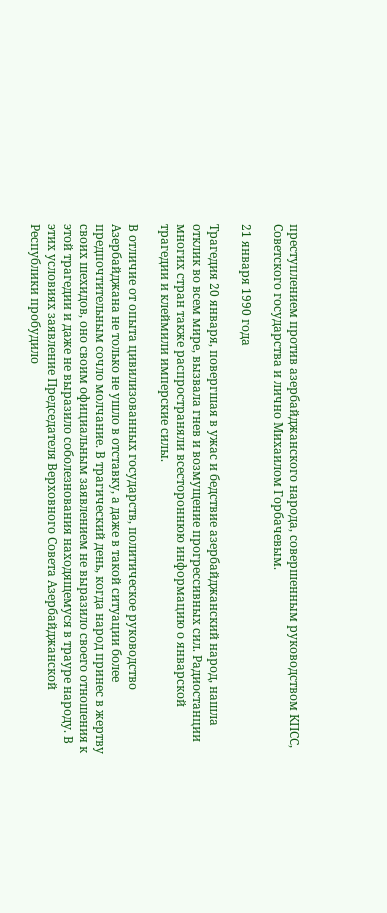преступлением против азербайджанского народа, совершенным руководством КПСС, Советского государства и лично Михаилом Горбачевым.

21 января 1990 года

Трагедия 20 января, повергшая в ужас и бедствие азербайджанский народ, нашла отклик во всем мире, вызвала гнев и возмущение прогрессивных сил. Радиостанции многих стран также распространяли всестороннюю информацию о январской трагедии и клеймили имперские силы.

В отличие от опыта цивилизованных государств, политическое руководство Азербайджана не только не ушло в отставку, а даже в такой ситуации более предпочтительным сочло молчание. В трагический день, когда народ принес в жертву своих шехидов, оно своим официальным заявлением не выразило своего отношения к этой трагедии и даже не выразило соболезнования находящемуся в трауре народу. В этих условиях заявление Председателя Верховного Совета Азербайджанской Республики пробудило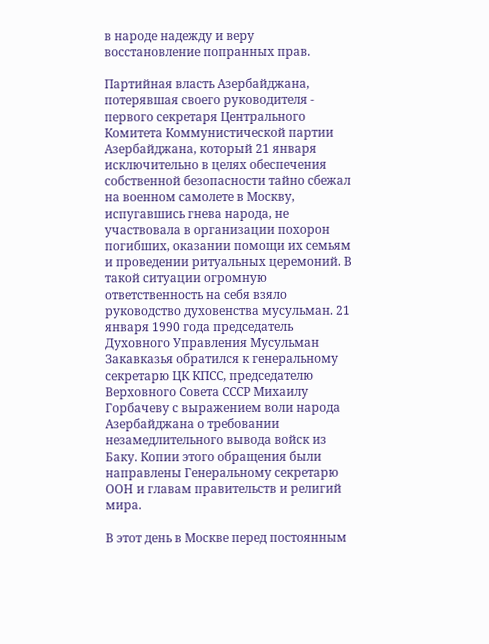в народе надежду и веру восстановление попранных прав.

Партийная власть Азербайджана, потерявшая своего руководителя - первого секретаря Центрального Комитета Коммунистической партии Азербайджана, который 21 января исключительно в целях обеспечения собственной безопасности тайно сбежал на военном самолете в Москву, испугавшись гнева народа, не участвовала в организации похорон погибших, оказании помощи их семьям и проведении ритуальных церемоний. В такой ситуации огромную ответственность на себя взяло руководство духовенства мусульман. 21 января 1990 года председатель Духовного Управления Мусульман Закавказья обратился к генеральному секретарю ЦК КПСС, председателю Верховного Совета СССР Михаилу Горбачеву с выражением воли народа Азербайджана о требовании незамедлительного вывода войск из Баку. Копии этого обращения были направлены Генеральному секретарю ООН и главам правительств и религий мира.

В этот день в Москве перед постоянным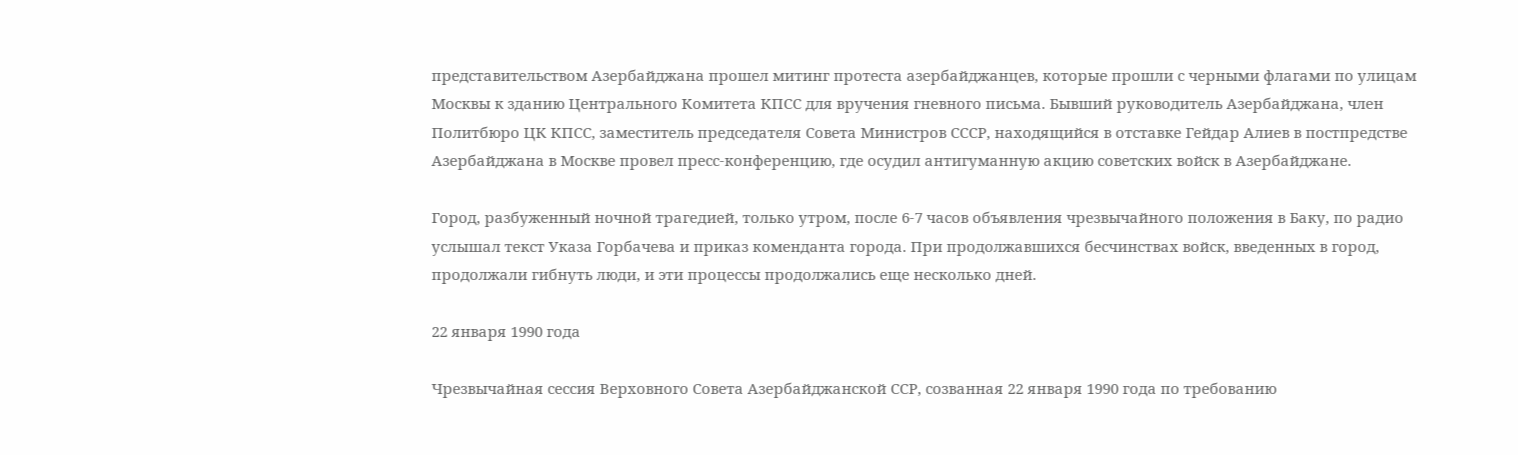представительством Азербайджана прошел митинг протеста азербайджанцев, которые прошли с черными флагами по улицам Москвы к зданию Центрального Комитета КПСС для вручения гневного письма. Бывший руководитель Азербайджана, член Политбюро ЦК КПСС, заместитель председателя Совета Министров СССР, находящийся в отставке Гейдар Алиев в постпредстве Азербайджана в Москве провел пресс-конференцию, где осудил антигуманную акцию советских войск в Азербайджане.

Город, разбуженный ночной трагедией, только утром, после 6-7 часов объявления чрезвычайного положения в Баку, по радио услышал текст Указа Горбачева и приказ коменданта города. При продолжавшихся бесчинствах войск, введенных в город, продолжали гибнуть люди, и эти процессы продолжались еще несколько дней.

22 января 1990 года

Чрезвычайная сессия Верховного Совета Азербайджанской ССР, созванная 22 января 1990 года по требованию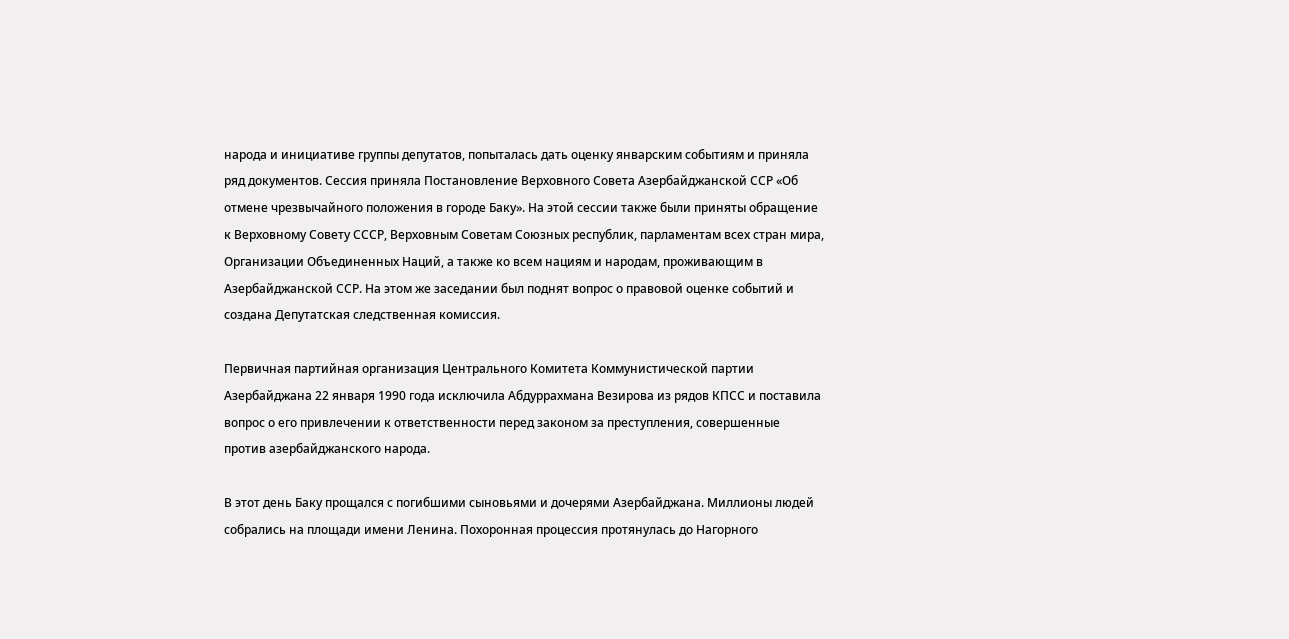народа и инициативе группы депутатов, попыталась дать оценку январским событиям и приняла ряд документов. Сессия приняла Постановление Верховного Совета Азербайджанской ССР «Об отмене чрезвычайного положения в городе Баку». На этой сессии также были приняты обращение к Верховному Совету СССР, Верховным Советам Союзных республик, парламентам всех стран мира, Организации Объединенных Наций, а также ко всем нациям и народам, проживающим в Азербайджанской ССР. На этом же заседании был поднят вопрос о правовой оценке событий и создана Депутатская следственная комиссия.

Первичная партийная организация Центрального Комитета Коммунистической партии Азербайджана 22 января 1990 года исключила Абдуррахмана Везирова из рядов КПСС и поставила вопрос о его привлечении к ответственности перед законом за преступления, совершенные против азербайджанского народа.

В этот день Баку прощался с погибшими сыновьями и дочерями Азербайджана. Миллионы людей собрались на площади имени Ленина. Похоронная процессия протянулась до Нагорного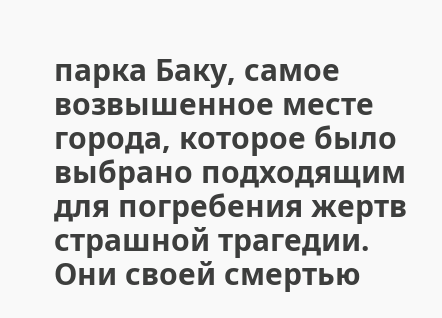парка Баку, самое возвышенное месте города, которое было выбрано подходящим для погребения жертв страшной трагедии. Они своей смертью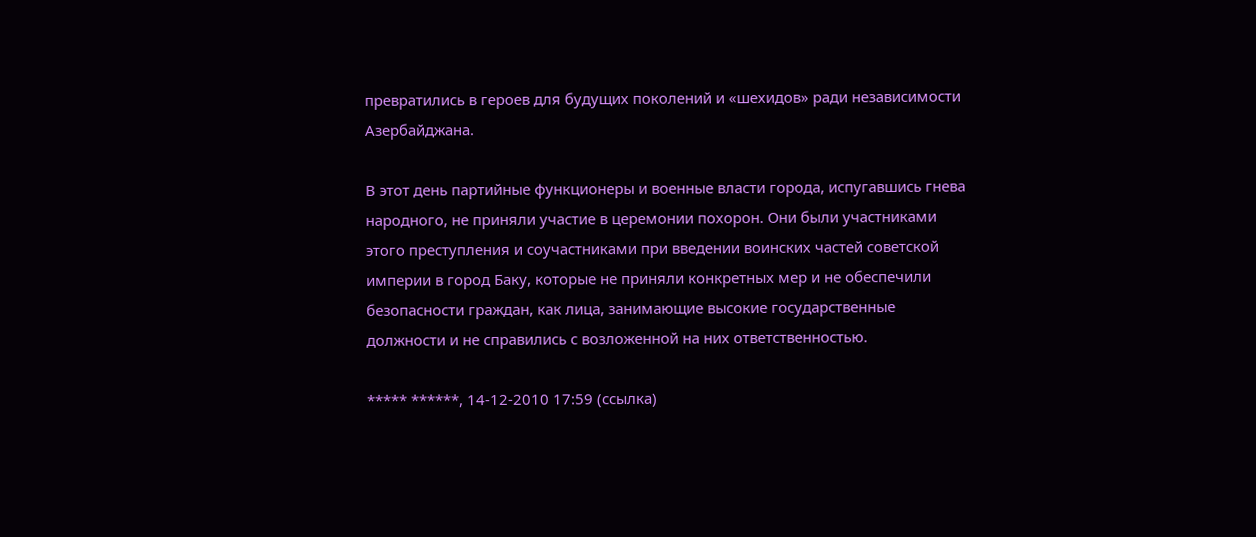превратились в героев для будущих поколений и «шехидов» ради независимости Азербайджана.

В этот день партийные функционеры и военные власти города, испугавшись гнева народного, не приняли участие в церемонии похорон. Они были участниками этого преступления и соучастниками при введении воинских частей советской империи в город Баку, которые не приняли конкретных мер и не обеспечили безопасности граждан, как лица, занимающие высокие государственные должности и не справились с возложенной на них ответственностью.

***** ******, 14-12-2010 17:59 (ссылка)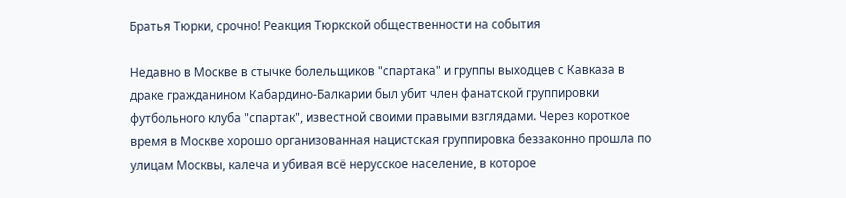Братья Тюрки, срочно! Реакция Тюркской общественности на события

Недавно в Москве в стычке болельщиков "спартака" и группы выходцев с Кавказа в драке гражданином Кабардино-Балкарии был убит член фанатской группировки футбольного клуба "спартак", известной своими правыми взглядами. Через короткое время в Москве хорошо организованная нацистская группировка беззаконно прошла по улицам Москвы, калеча и убивая всё нерусское население, в которое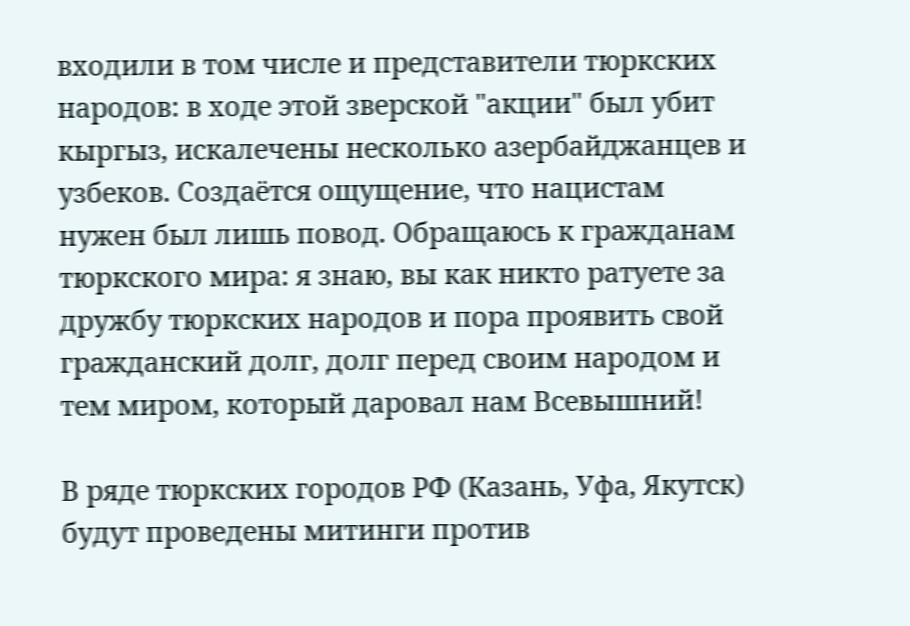входили в том числе и представители тюркских народов: в ходе этой зверской "акции" был убит кыргыз, искалечены несколько азербайджанцев и узбеков. Создаётся ощущение, что нацистам нужен был лишь повод. Обращаюсь к гражданам тюркского мира: я знаю, вы как никто ратуете за дружбу тюркских народов и пора проявить свой гражданский долг, долг перед своим народом и тем миром, который даровал нам Всевышний!

В ряде тюркских городов РФ (Казань, Уфа, Якутск) будут проведены митинги против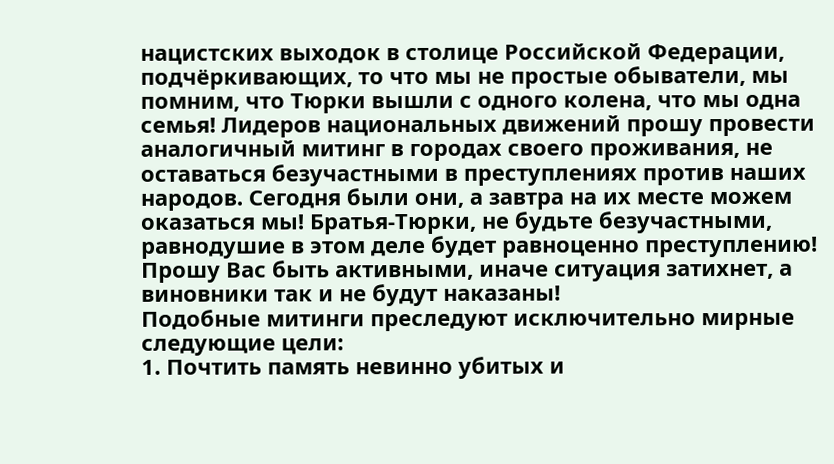нацистских выходок в столице Российской Федерации, подчёркивающих, то что мы не простые обыватели, мы помним, что Тюрки вышли с одного колена, что мы одна семья! Лидеров национальных движений прошу провести аналогичный митинг в городах своего проживания, не оставаться безучастными в преступлениях против наших народов. Сегодня были они, а завтра на их месте можем оказаться мы! Братья-Тюрки, не будьте безучастными, равнодушие в этом деле будет равноценно преступлению!
Прошу Вас быть активными, иначе ситуация затихнет, а виновники так и не будут наказаны!
Подобные митинги преследуют исключительно мирные следующие цели:
1. Почтить память невинно убитых и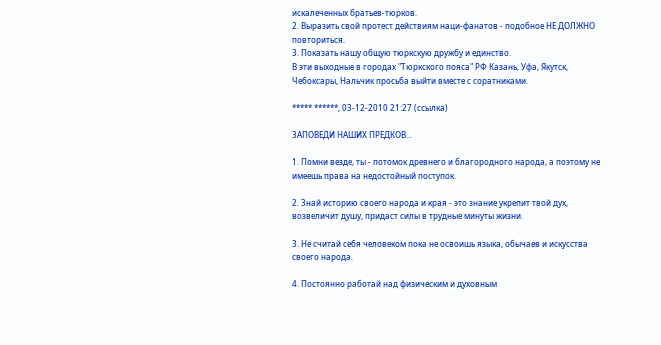искалеченных братьев-тюрков.
2. Выразить свой протест действиям наци-фанатов - подобное НЕ ДОЛЖНО повториться.
3. Показать нашу общую тюркскую дружбу и единство.
В эти выходные в городах "Тюркского пояса" РФ Казань, Уфа, Якутск, Чебоксары, Нальчик просьба выйти вместе с соратниками.

***** ******, 03-12-2010 21:27 (ссылка)

ЗАПОВЕДИ НАШИХ ПРЕДКОВ...

1. Помни везде, ты - потомок древнего и благородного народа, а поэтому не имеешь права на недостойный поступок.

2. Знай историю своего народа и края - это знание укрепит твой дух, возвеличит душу, придаст силы в трудные минуты жизни.

3. Не считай себя человеком пока не освоишь языка, обычаев и искусства своего народа.

4. Постоянно работай над физическим и духовным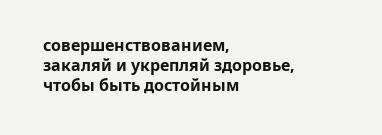совершенствованием, закаляй и укрепляй здоровье, чтобы быть достойным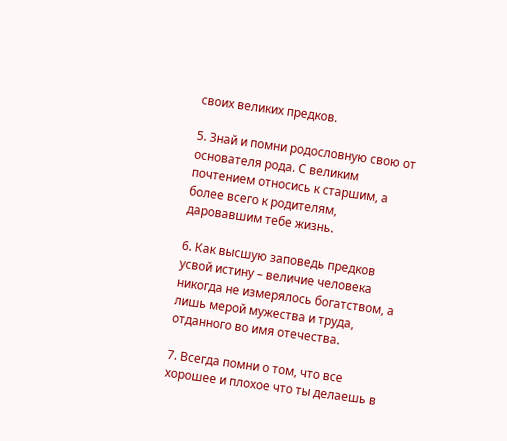своих великих предков.

5. Знай и помни родословную свою от основателя рода. С великим почтением относись к старшим, а более всего к родителям, даровавшим тебе жизнь.

6. Как высшую заповедь предков усвой истину – величие человека никогда не измерялось богатством, а лишь мерой мужества и труда, отданного во имя отечества.

7. Всегда помни о том, что все хорошее и плохое что ты делаешь в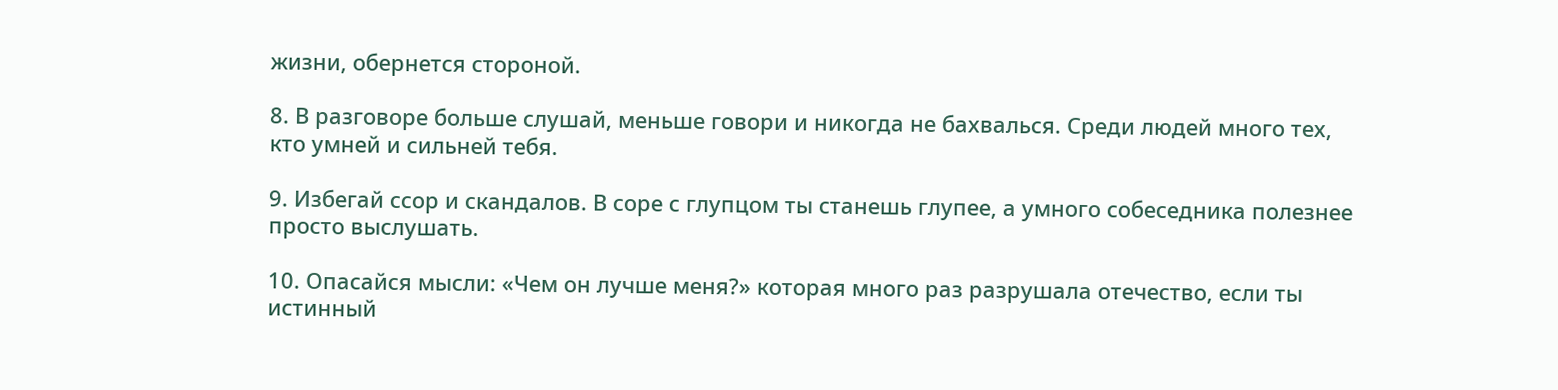жизни, обернется стороной.

8. В разговоре больше слушай, меньше говори и никогда не бахвалься. Среди людей много тех, кто умней и сильней тебя.

9. Избегай ссор и скандалов. В соре с глупцом ты станешь глупее, а умного собеседника полезнее просто выслушать.

10. Опасайся мысли: «Чем он лучше меня?» которая много раз разрушала отечество, если ты истинный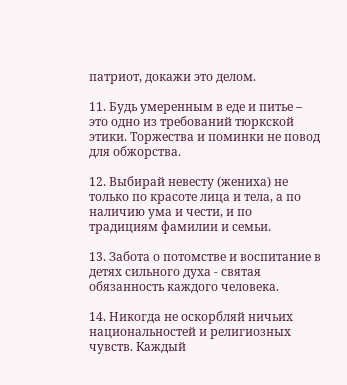патриот, докажи это делом.

11. Будь умеренным в еде и питье – это одно из требований тюркской этики. Торжества и поминки не повод для обжорства.

12. Выбирай невесту (жениха) не только по красоте лица и тела, а по наличию ума и чести, и по традициям фамилии и семьи.

13. Забота о потомстве и воспитание в детях сильного духа - святая обязанность каждого человека.

14. Никогда не оскорбляй ничьих национальностей и религиозных чувств. Каждый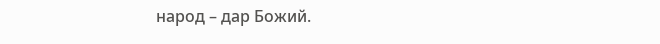народ – дар Божий.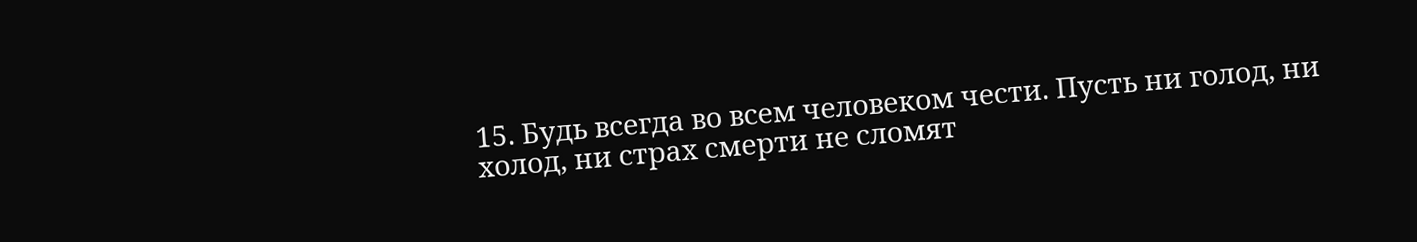15. Будь всегда во всем человеком чести. Пусть ни голод, ни холод, ни страх смерти не сломят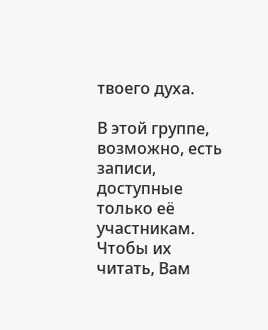твоего духа.

В этой группе, возможно, есть записи, доступные только её участникам.
Чтобы их читать, Вам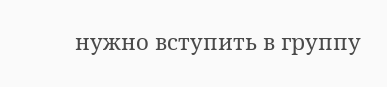нужно вступить в группу